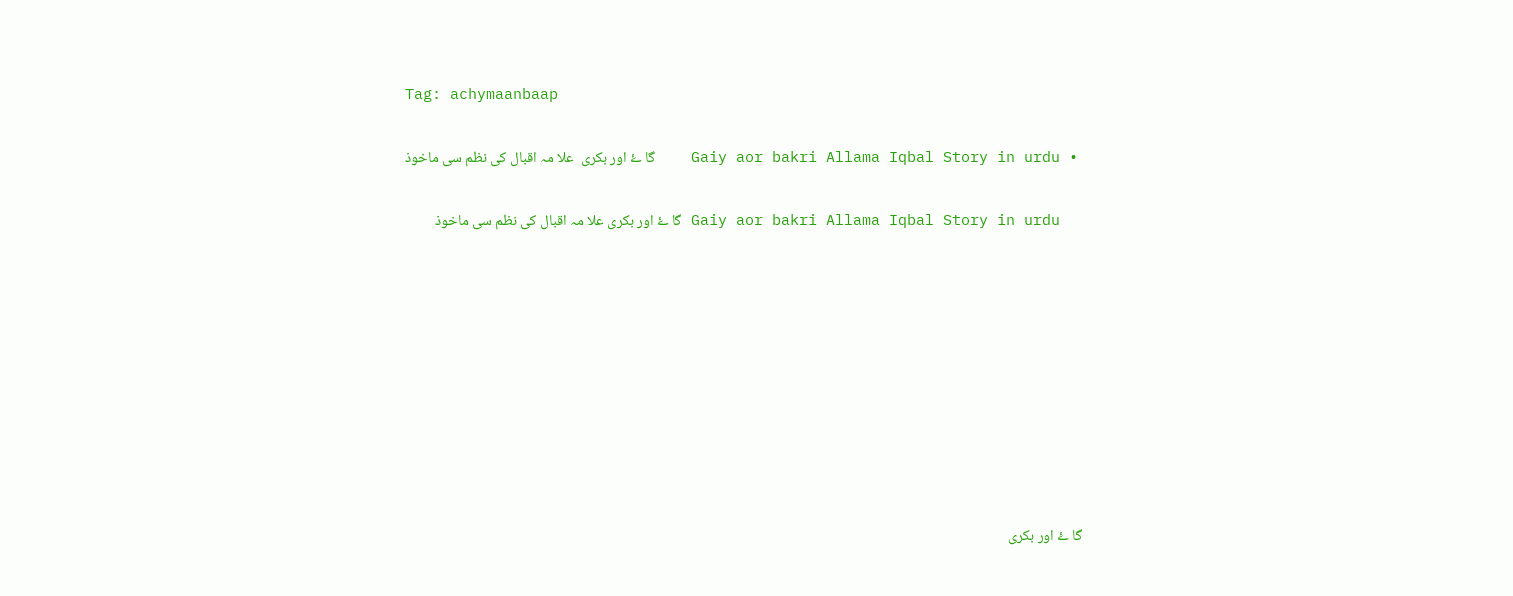Tag: achymaanbaap

  • Gaiy aor bakri Allama Iqbal Story in urdu    گا ۓ اور بکری  علا مہ اقبال کی نظم سی ماخوذ

    Gaiy aor bakri Allama Iqbal Story in urdu گا ۓ اور بکری علا مہ اقبال کی نظم سی ماخوذ









    گا ۓ اور بکری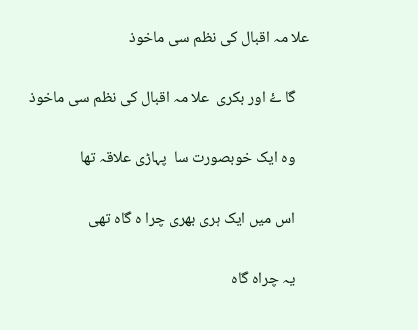علا مہ اقبال کی نظم سی ماخوذ

    گا ۓ اور بکری  علا مہ اقبال کی نظم سی ماخوذ

    وہ ایک خوبصورت سا  پہاڑی علاقہ تھا

    اس میں ایک ہری بھری چرا ہ گاہ تھی

    یہ چراہ گاہ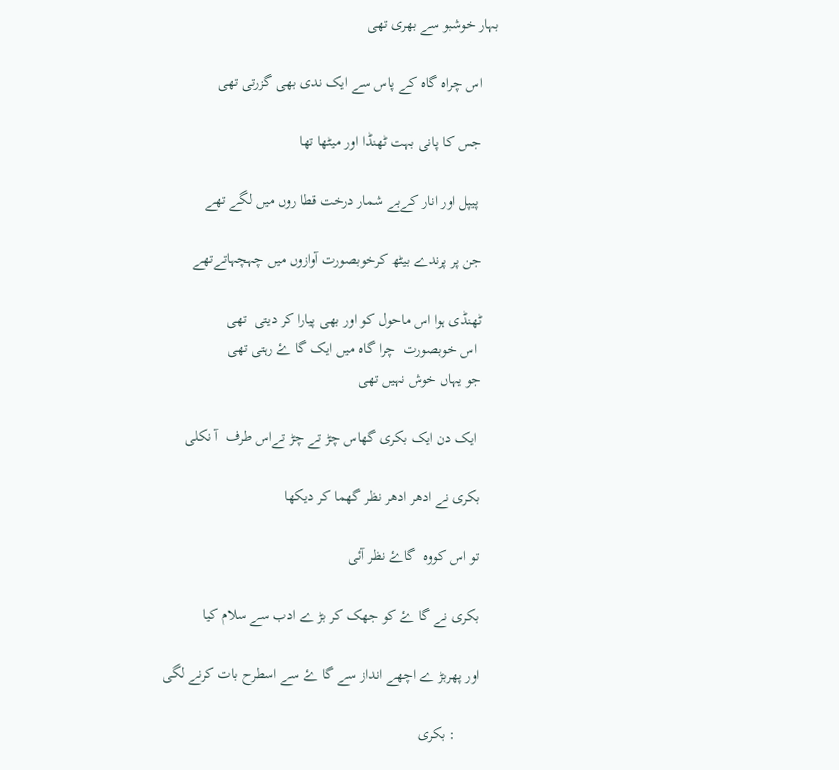بہار خوشبو سے بھری تھی

    اس چراہ گاہ کے پاس سے ایک ندی بھی گزرتی تھی

    جس کا پانی بہت ٹھنڈا اور میٹھا تھا

     پیپل اور انار کےبے شمار درخت قطا روں میں لگے تھے

    جن پر پرندے بیٹھ کرخوبصورت آوازوں میں چہچہاتےتھے

    ٹھنڈی ہوا اس ماحول کو اور بھی پیارا کر دیتی  تھی
     اس خوبصورت  چرا گاہ میں ایک گا ۓ رہتی تھی
    جو یہاں خوش نہیں تھی

     ایک دن ایک بکری گھاس چڑ تے چڑ تےاس طرف  آ نکلی

    بکری نے ادھر ادھر نظر گھما کر دیکھا

    تو اس کووہ  گاۓ نظر آئی

    بکری نے گا ۓ کو جھک کر بڑ ے ادب سے سلام کیا

    اور پھربڑ ے اچھے انداز سے گا ۓ سے اسطرح بات کرنے لگی

          : بکری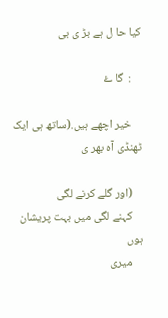کیا حا ل ہے بڑ ی بی

    :  گا ۓ

    خیر اچھے ہیں.(ساتھ ہی ایک ٹھنڈی آہ بھر ی

    (اور گلے کرنے لگی
    کہنے لگی میں بہت پریشان ہوں
    میری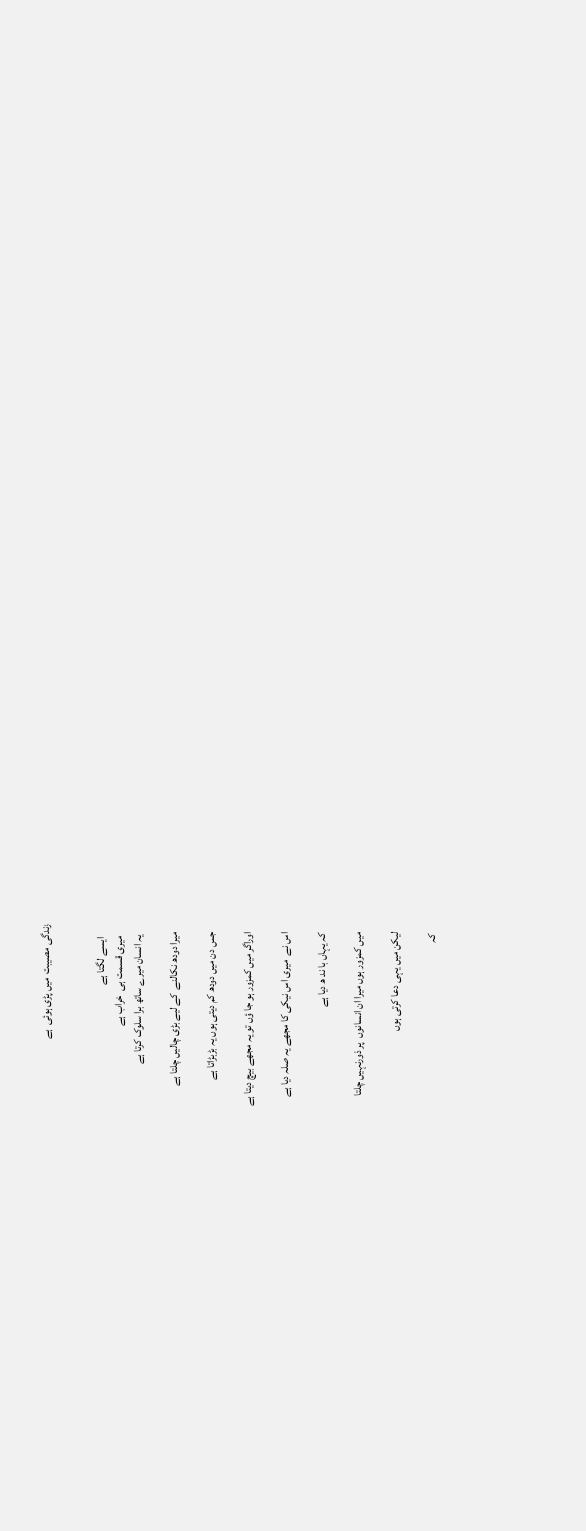زندگی مصیبت  میں پڑی ہوئی  ہے


      ایسے لگتا ہے
      میری قسمت ہی  خراب ہے
     یہ انسان میرے ساتھ برا سلوک کرتا ہے

    میرا دودھ نکالنے  کے لیے بڑی چالیں چلتا ہے

    جس دن میں دودھ کم دیتی ہوں یہ بڑبڑاتا ہے

    اوراگر میں کمزور ہو جا ؤں تو یہ مجھے بیچ دیتا ہے

    اس نے  میری اس نیکی کا مجھے یہ صلہ دیا ہے

    کہ یہاں با ند ھ دیا ہے

    میں کمزور ہوں میرا ان انسانوں  پر ذورنہیں چلتا

    لیکن میں یہی دعا کرتی ہوں

     کہ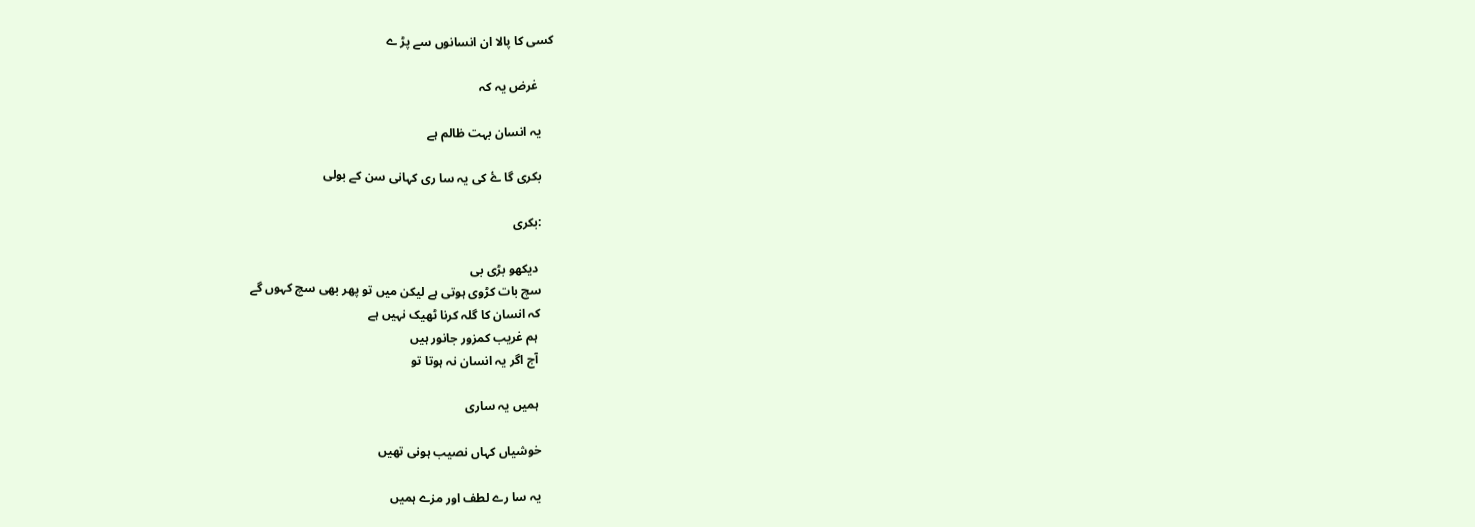کسی کا پالا ان انسانوں سے پڑ ے

     غرض یہ کہ

    یہ انسان بہت ظالم ہے

    بکری گا ۓ کی یہ سا ری کہانی سن کے بولی

    :بکری

     دیکھو بڑی بی
    سچ بات کڑوی ہوتی ہے لیکن میں تو پھر بھی سچ کہوں گے
    کہ انسان کا گلہ کرنا ٹھیک نہیں ہے
     ہم غریب کمزور جانور ہیں
     آج اگر یہ انسان نہ ہوتا تو

     ہمیں یہ ساری

    خوشیاں کہاں نصیب ہونی تھیں

    یہ سا رے لطف اور مزے ہمیں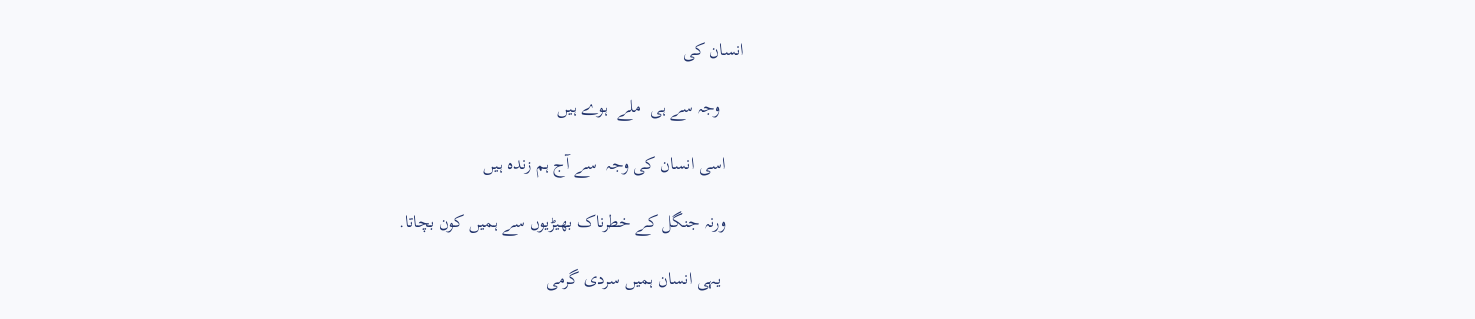انسان کی

     وجہ سے ہی  ملے  ہوے ہیں

    اسی انسان کی وجہ  سے آج ہم زندہ ہیں

    ورنہ جنگل کے خطرناک بھیڑیوں سے ہمیں کون بچاتا.

     یہی انسان ہمیں سردی گرمی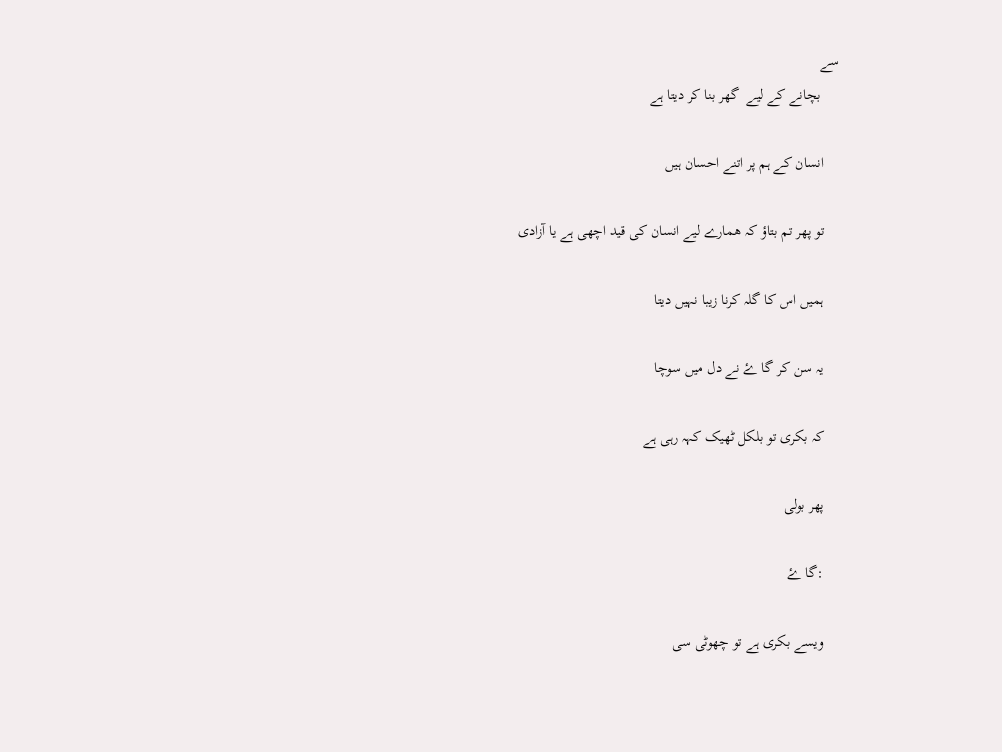سے
     بچانے کے لیے  گھر بنا کر دیتا ہے

    انسان کے ہم پر اتنے احسان ہیں

    تو پھر تم بتاؤ کہ ھمارے لیے انسان کی قید اچھی ہے یا آزادی

    ہمیں اس کا گلہ کرنا زیبا نہیں دیتا

    یہ سن کر گا ۓ نے دل میں سوچا

    کہ بکری تو بلکل ٹھیک کہہ رہی ہے

    پھر بولی

    :گا ۓ

    ویسے بکری ہے تو چھوٹی سی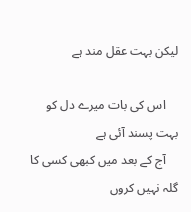لیکن بہت عقل مند ہے

    اس کی بات میرے دل کو بہت پسند آئی ہے
    آج کے بعد میں کبھی کسی کا گلہ نہیں کروں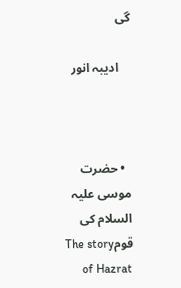گی

    ادیبہ انور



  • حضرت موسی علیہ السلام کی قومThe story of Hazrat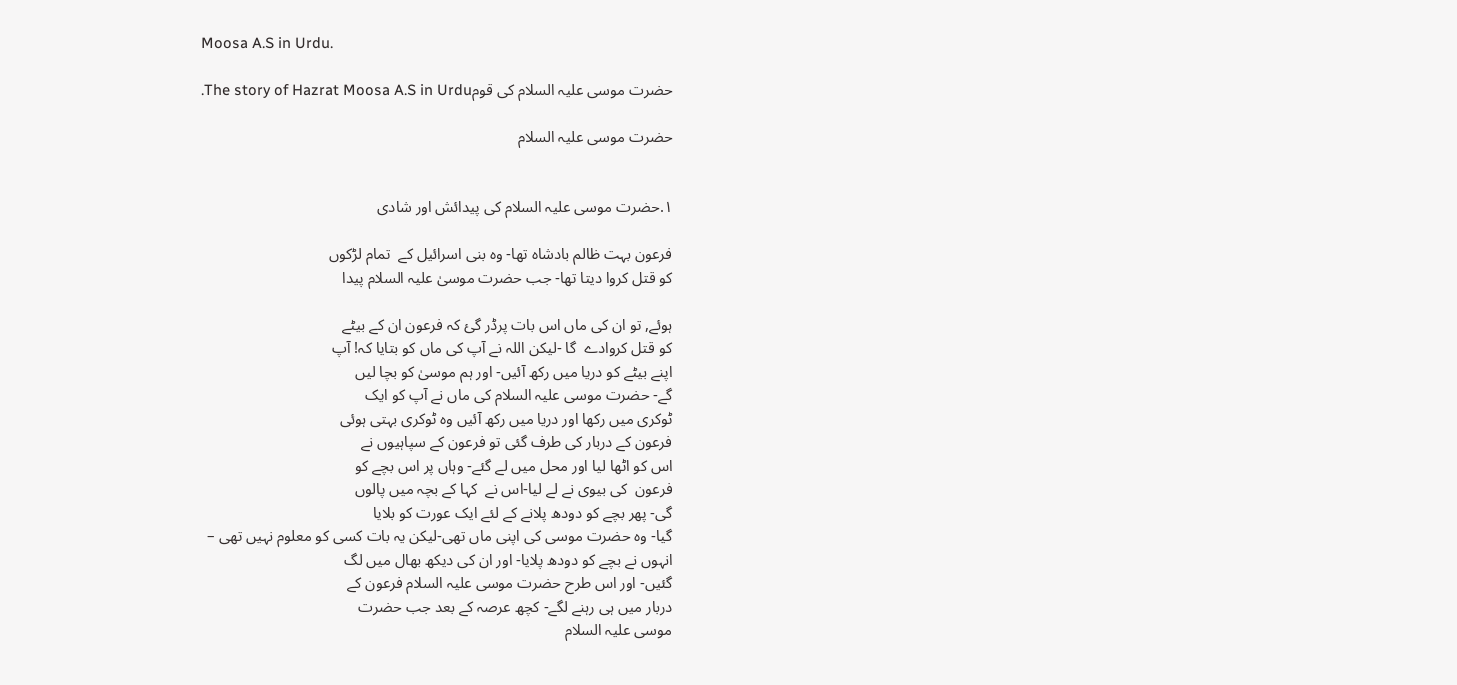Moosa A.S in Urdu.

    حضرت موسی علیہ السلام کی قومThe story of Hazrat Moosa A.S in Urdu.

    حضرت موسی علیہ السلام


    ١.حضرت موسی علیہ السلام کی پیدائش اور شادی

    فرعون بہت ظالم بادشاہ تھا- وہ بنی اسرائیل کے  تمام لڑکوں
    کو قتل کروا دیتا تھا- جب حضرت موسیٰ علیہ السلام پیدا

    ہوئے, تو ان کی ماں اس بات پرڈر گئ کہ فرعون ان کے بیٹے
    کو قتل کروادے  گا -لیکن اللہ نے آپ کی ماں کو بتایا کہ! آپ
    اپنے بیٹے کو دریا میں رکھ آئیں- اور ہم موسیٰ کو بچا لیں
    گے- حضرت موسی علیہ السلام کی ماں نے آپ کو ایک
    ٹوکری میں رکھا اور دریا میں رکھ آئیں وہ ٹوکری بہتی ہوئی
    فرعون کے دربار کی طرف گئی تو فرعون کے سپاہیوں نے
    اس کو اٹھا لیا اور محل میں لے گئے- وہاں پر اس بچے کو
    فرعون  کی بیوی نے لے لیا-اس نے  کہا کے بچہ میں پالوں
    گی- پھر بچے کو دودھ پلانے کے لئے ایک عورت کو بلایا
    گیا- وہ حضرت موسی کی اپنی ماں تھی-لیکن یہ بات کسی کو معلوم نہیں تھی –
    انہوں نے بچے کو دودھ پلایا- اور ان کی دیکھ بھال میں لگ
    گئیں- اور اس طرح حضرت موسی علیہ السلام فرعون کے
    دربار میں ہی رہنے لگے- کچھ عرصہ کے بعد جب حضرت
    موسی علیہ السلام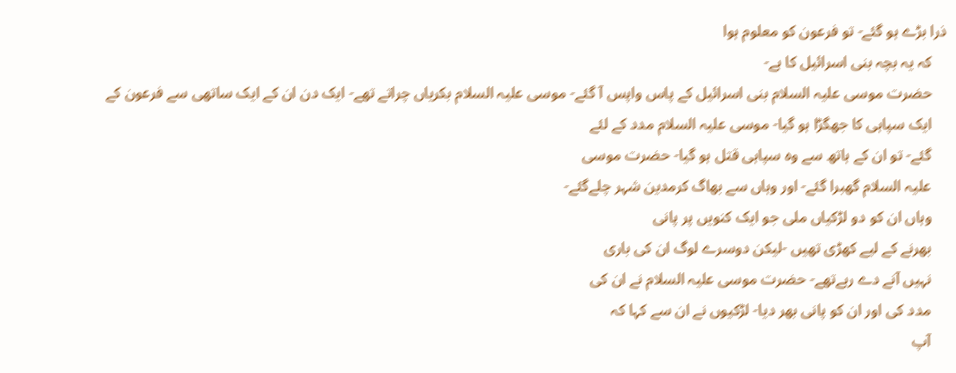ذرا بڑے ہو گئے- تو فرعون کو معلوم ہوا
    کہ یہ بچہ بنی اسرائیل کا ہے-
    حضرت موسی علیہ السلام بنی اسرائیل کے پاس واپس آ گئے- موسی علیہ السلام بکریاں چراتے تھے- ایک دن ان کے ایک ساتھی سے فرعون کے
    ایک سپاہی کا جھگڑا ہو گیا- موسی علیہ السلام مدد کے لئے
    گئے- تو ان کے ہاتھ سے وہ سپاہی قتل ہو گیا- حضرت موسی
    علیہ السلام گھبرا گئے- اور وہاں سے بھاگ کرمدین شہر چلےگئے-
    وہاں ان کو دو لڑکیاں ملی جو ایک کنویں پر پانی
    بھرنے کے لیے کھڑی تھیں -لیکن دوسرے لوگ ان کی باری
    نہیں آنے دے رہےتھے- حضرت موسی علیہ السلام نے ان کی
    مدد کی اور ان کو پانی بھر دیا- لڑکیوں نے ان سے کہا کہ
    آپ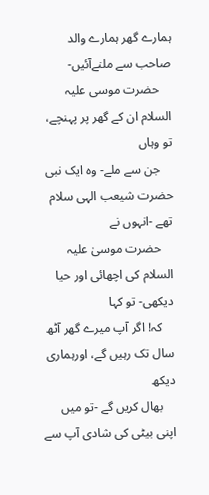ہمارے گھر ہمارے والد صاحب سے ملنےآئیں-
    حضرت موسی علیہ السلام ان کے گھر پر پہنچے، تو وہاں
    جن سے ملے- وہ ایک نبی حضرت شیعب الہی سلام تھے -انہوں نے
    حضرت موسیٰ علیہ السلام کی اچھائی اور حیا دیکھی- تو کہا
    کہ! اگر آپ میرے گھر آٹھ سال تک رہیں گے، اورہماری  دیکھ
    بھال کریں گے -تو میں اپنی بیٹی کی شادی آپ سے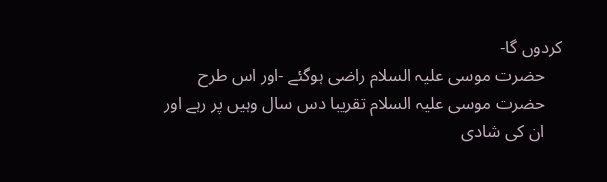کردوں گا-
    حضرت موسی علیہ السلام راضی ہوگئے -اور اس طرح
    حضرت موسی علیہ السلام تقریبا دس سال وہیں پر رہے اور
    ان کی شادی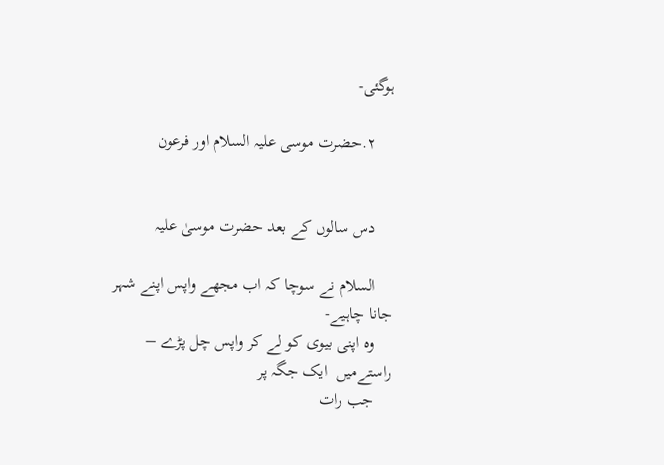ہوگئی-

    ٢.حضرت موسی علیہ السلام اور فرعون


    دس سالوں کے بعد حضرت موسیٰ علیہ

    السلام نے سوچا کہ اب مجھے واپس اپنے شہر جانا چاہیے-
    وہ اپنی بیوی کو لے کر واپس چل پڑے – راستےمیں  ایک جگہ پر
    جب رات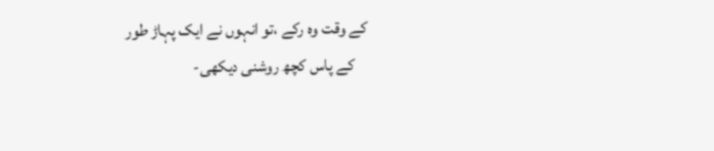کے وقت وہ رکے ،تو انہوں نے ایک پہاڑ طور
    کے پاس کچھ روشنی دیکھی-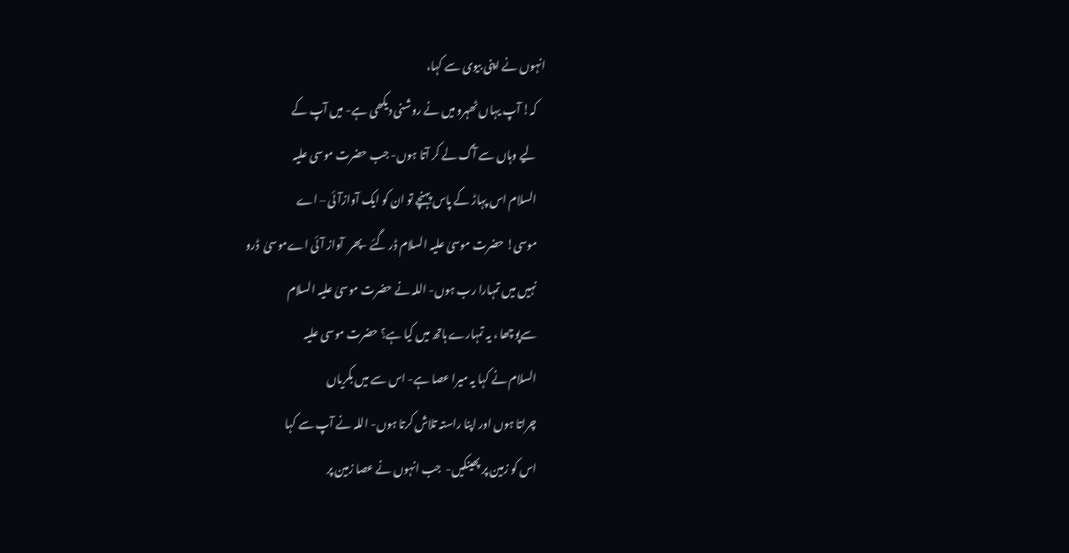انہوں نے اپنی بیوی سے کہا،
    کہ! آپ یہاں ٹھہرو میں نے روشنی دیکھی ہے- میں آپ کے
    لیے وہاں سے آگ لے کر آتا ہوں- جب حضرت موسی علیہ
    السلام اس پہاڑ کے پاس پہنچے تو ان کو ایک آوازآئی – اے
    موسی! حضرت موسیٰ علیہ السلام ڈر گئے -پھر  آواز آئی اےموسیٰ  ڈرو
    نہیں میں تمہارا رب ہوں- اللہ نے حضرت موسیٰ علیہ السلام
    سےپوچھا ، یہ تمہارے ہاتھ میں کیا ہے؟ حضرت موسی علیہ
    السلام نے کہا یہ میرا عصا ہے- اس سے میں بکریاں
    چراتا ہوں اور اپنا راستہ تلاش کرتا ہوں- اللہ نے آپ سے کہا
    اس کو زمین پر پھینکیں-  جب انہوں نے عصا زمین پر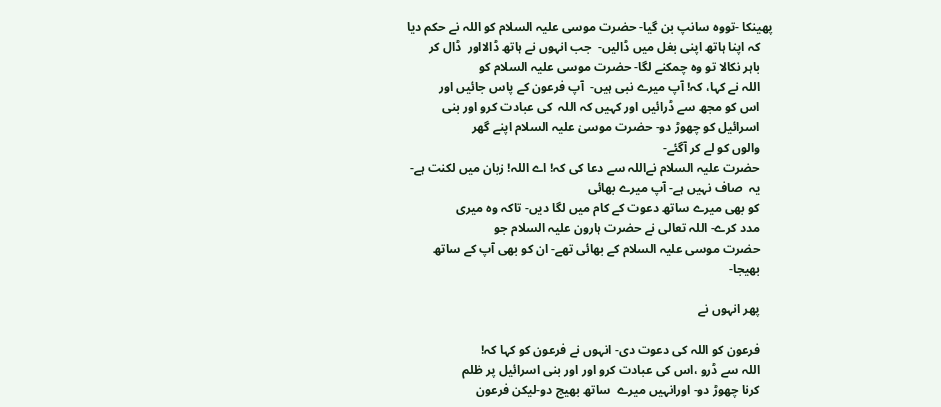پھینکا -تووہ سانپ بن گیا- حضرت موسی علیہ السلام کو اللہ نے حکم دیا
    کہ اپنا ہاتھ اپنی بغل میں ڈالیں-  جب انہوں نے ہاتھ ڈالااور  ڈال کر
    باہر نکالا تو وہ چمکنے لگا- حضرت موسی علیہ السلام کو
    اللہ نے کہا، کہ! آپ میرے نبی ہیں-  آپ فرعون کے پاس جائیں اور
    اس کو مجھ سے ڈرائیں اور کہیں کہ اللہ  کی عبادت کرو اور بنی
    اسرائیل کو چھوڑ دو- حضرت موسیٰ علیہ السلام اپنے گھر
    والوں کو لے کر آگئے-
    حضرت علیہ السلام نےاللہ سے دعا کی کہ! اے اللہ! زبان میں لکنت ہے-
    یہ  صاف نہیں ہے- آپ میرے بھائی
    کو بھی میرے ساتھ دعوت کے کام میں لگا دیں- تاکہ وہ میری
    مدد کرے- اللہ تعالی نے حضرت ہارون علیہ السلام جو
    حضرت موسی علیہ السلام کے بھائی تھے- ان کو بھی آپ کے ساتھ
    بھیجا-

    پھر انہوں نے

    فرعون کو اللہ کی دعوت دی- انہوں نے فرعون کو کہا کہ!
    اللہ سے ڈرو ،اس کی عبادت کرو اور اور بنی اسرائیل پر ظلم
    کرنا چھوڑ دو- اورانہیں میرے  ساتھ بھیج دو-لیکن فرعون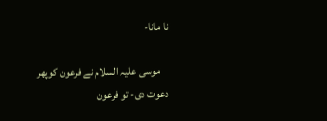نا مانا-

    موسی علیہ السلام نے فرعون کوپھر دعوت دی- تو فرعون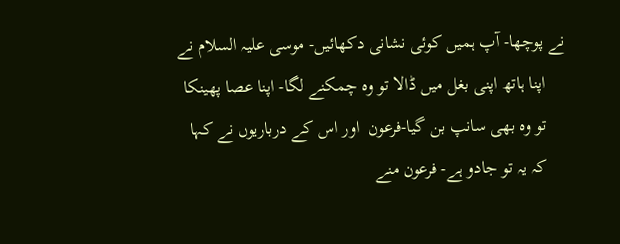نے پوچھا- آپ ہمیں کوئی نشانی دکھائیں- موسی علیہ السلام نے
    اپنا ہاتھ اپنی بغل میں ڈالا تو وہ چمکنے لگا- اپنا عصا پھینکا
    تو وہ بھی سانپ بن گیا-فرعون  اور اس کے درباریوں نے کہا
    کہ یہ تو جادو ہے- فرعون منے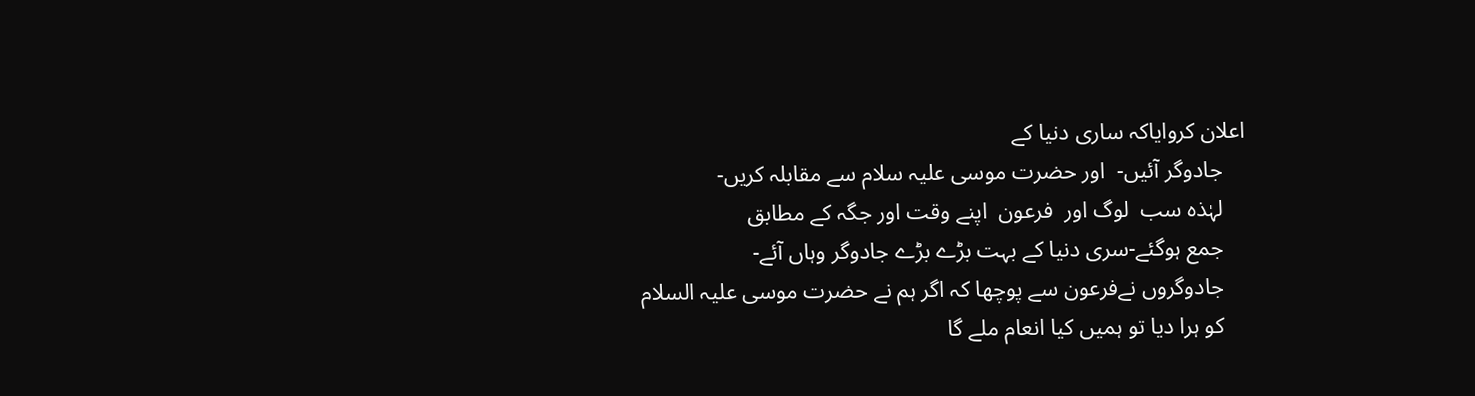اعلان کروایاکہ ساری دنیا کے
    جادوگر آئیں-  اور حضرت موسی علیہ سلام سے مقابلہ کریں-
    لہٰذہ سب  لوگ اور  فرعون  اپنے وقت اور جگہ کے مطابق
    جمع ہوگئے-سری دنیا کے بہت بڑے بڑے جادوگر وہاں آئے-
    جادوگروں نےفرعون سے پوچھا کہ اگر ہم نے حضرت موسی علیہ السلام
    کو ہرا دیا تو ہمیں کیا انعام ملے گا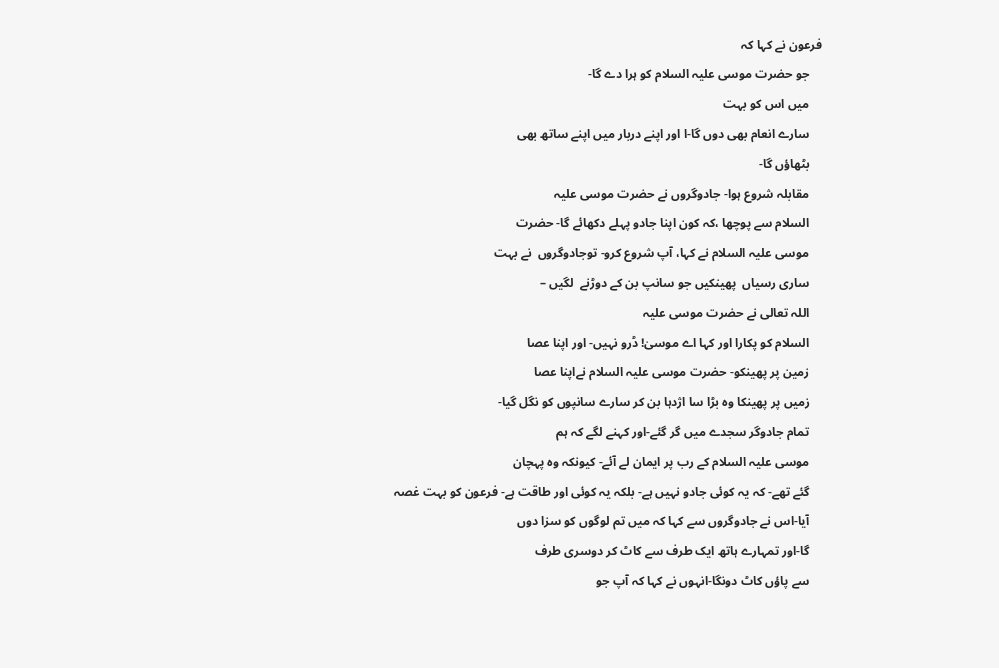فرعون نے کہا کہ
    جو حضرت موسی علیہ السلام کو ہرا دے گا-
    میں اس کو بہت
    سارے انعام بھی دوں گا-ا اور اپنے دربار میں اپنے ساتھ بھی
    بٹھاؤں گا-
    مقابلہ شروع ہوا- جادوگروں نے حضرت موسی علیہ
    السلام سے پوچھا ،کہ کون اپنا جادو پہلے دکھائے گا- حضرت
    موسی علیہ السلام نے کہا، آپ شروع کرو- توجادوگروں  نے بہت
    ساری رسیاں  پھینکیں جو سانپ بن کے دوڑنے  لگیں –
    اللہ تعالی نے حضرت موسی علیہ
    السلام کو پکارا اور کہا اے موسیٰ! ڈرو نہیں- اور اپنا عصا
    زمین پر پھینکو- حضرت موسی علیہ السلام نےاپنا عصا
    زمیں پر پھینکا وہ بڑا سا اژدہا بن کر سارے سانپوں کو نگل گیا-
    تمام جادوگر سجدے میں گر گئے-اور کہنے لگے کہ ہم
    موسی علیہ السلام کے رب پر ایمان لے آئے- کیونکہ وہ پہچان
    گئے تھے- کہ یہ کوئی جادو نہیں ہے- بلکہ یہ کوئی اور طاقت ہے- فرعون کو بہت غصہ
    آیا-اس نے جادوگروں سے کہا کہ میں تم لوگوں کو سزا دوں
    گا-اور تمہارے ہاتھ ایک طرف سے کاٹ کر دوسری طرف
    سے پاؤں کاٹ دونگا-انہوں نے کہا کہ آپ جو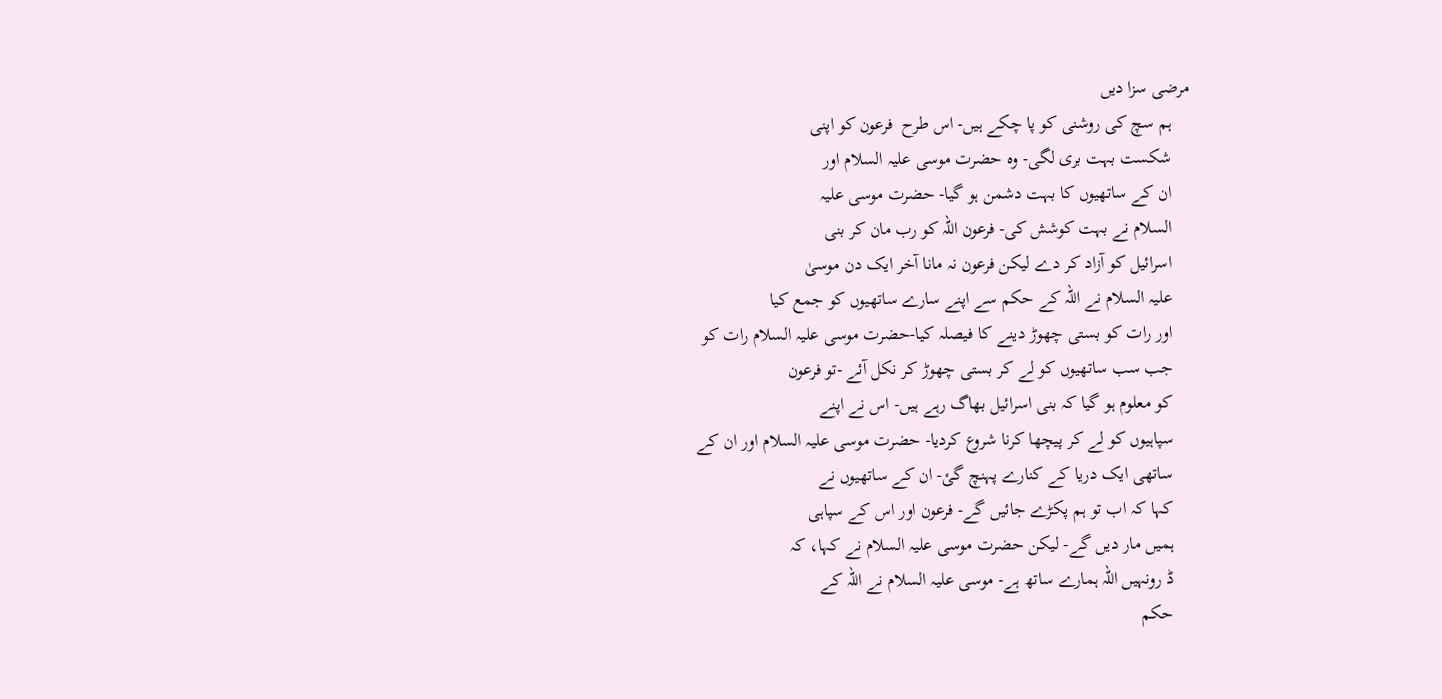مرضی سزا دیں
    ہم سچ کی روشنی کو پا چکے ہیں- اس طرح  فرعون کو اپنی
    شکست بہت بری لگی- وہ حضرت موسی علیہ السلام اور
    ان کے ساتھیوں کا بہت دشمن ہو گیا- حضرت موسی علیہ
    السلام نے بہت کوشش کی- فرعون اللہ کو رب مان کر بنی
    اسرائیل کو آزاد کر دے لیکن فرعون نہ مانا آخر ایک دن موسیٰ
    علیہ السلام نے اللہ کے حکم سے اپنے سارے ساتھیوں کو جمع کیا
    اور رات کو بستی چھوڑ دینے کا فیصلہ کیا-حضرت موسی علیہ السلام رات کو
    جب سب ساتھیوں کو لے کر بستی چھوڑ کر نکل آئے -تو فرعون
    کو معلوم ہو گیا کہ بنی اسرائیل بھاگ رہے ہیں- اس نے اپنے
    سپاہیوں کو لے کر پیچھا کرنا شروع کردیا- حضرت موسی علیہ السلام اور ان کے
    ساتھی ایک دریا کے کنارے پہنچ گئ- ان کے ساتھیوں نے
    کہا کہ اب تو ہم پکڑے جائیں گے- فرعون اور اس کے سپاہی
    ہمیں مار دیں گے- لیکن حضرت موسی علیہ السلام نے کہا، کہ
    ڈ رونہیں اللہ ہمارے ساتھ ہے- موسی علیہ السلام نے اللہ کے
    حکم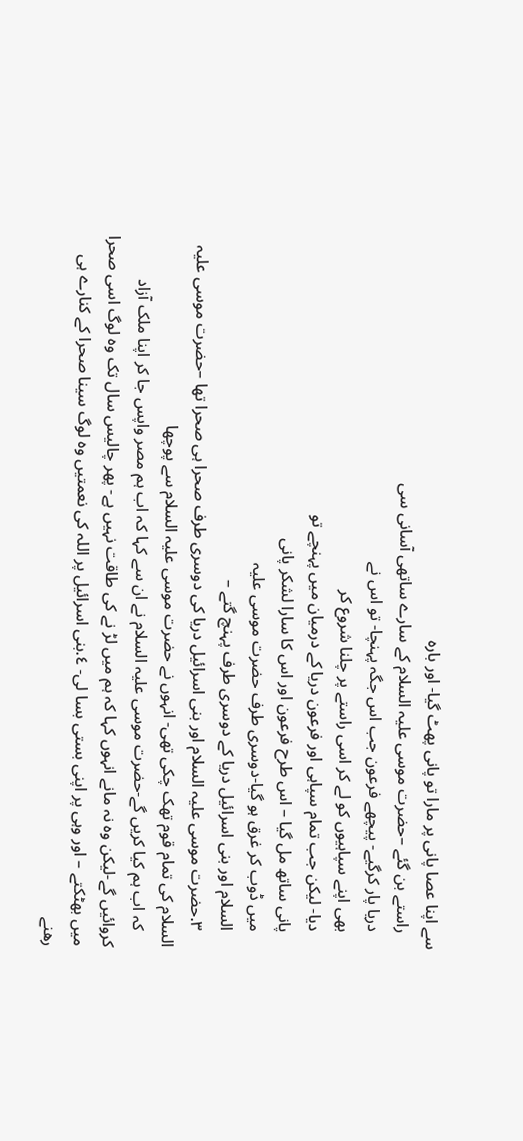سے اپنا عصا پانی پر مارا تو پانی پھٹ گیا- اور بارہ
    راستے بن گئے –حضرت موسی علیہ السلام کے سارے ساتھی آسانی سی
    دریا پار کرگیے- پیچھے فرعون جب اس جگہ پہنچا- تو اس نے
    بھی اپنے سپاہیوں کو لے کر اسی راستے پر چلنا شروع کر
    دیا- لیکن جب تمام سپاہی اور فرعون دریا کے درمیان میں پہنچے تو
    پانی ساتھ مل گیا – اس طرح فرعون اور اس کا سارا لشکر پانی
    میں ڈوب کر غرق ہو گیا-دوسری طرف حضرت موسی علیہ
    السلام اور بنی اسرائیل دریا کے دوسری طرف پہنچ گتے –
    ٣.حضرت موسی علیہ السلام اور بنی اسرائیل دریا کی دوسری طرف صحرا ہی صحرا تھا –حضرت موسی علیہ السلام کی تمام قوم تھک چکی تھی- انہوں نے حضرت موسی علیہ السلام سے پوچھا
    کہ اب ہم کیا کریں گے-حضرت موسی علیہ السلام نے ان سے کہا کہ اب ہم مصر واپس جا کر اپنا ملک آزاد کروائیں گے-لیکن وہ نہ مانے انہوں کہا کہ ہم میں لڑ نے کی طاقت نہیں ہے- پھر چالیس سال تک وہ لوگ اسی صحرا میں بھٹکتے – اور وہی پر اپنی بستی بسا لی- ٤.بنی اسرائیل پر اللہ کی نعمتیں وہ لوگ سینا صحرا کے کنارے ہی رهنے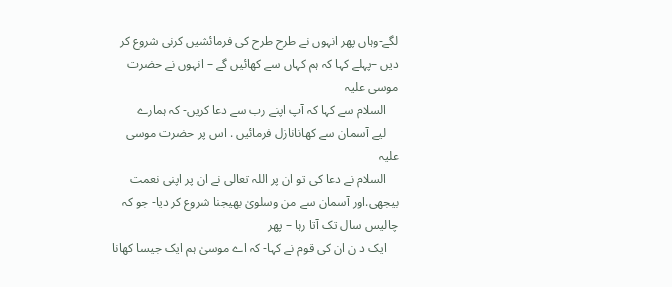لگے-وہاں پھر انہوں نے طرح طرح کی فرمائشیں کرنی شروع کر دیں –پہلے کہا کہ ہم کہاں سے کھائیں گے – انہوں نے حضرت موسی علیہ
    السلام سے کہا کہ آپ اپنے رب سے دعا کریں- کہ ہمارے
    لیے آسمان سے کھانانازل فرمائیں . اس پر حضرت موسی علیہ
    السلام نے دعا کی تو ان پر اللہ تعالی نے ان پر اپنی نعمت بیجھی.اور آسمان سے من وسلویٰ بھیجنا شروع کر دیا- جو کہ چالیس سال تک آتا رہا – پھر
    ایک د ن ان کی قوم نے کہا- کہ اے موسیٰ ہم ایک جیسا کھانا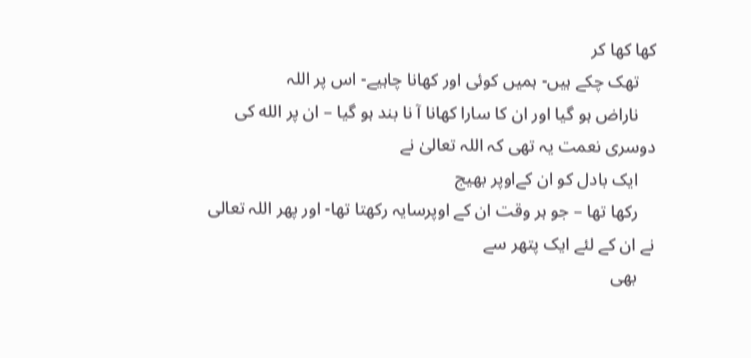کھا کھا کر
    تھک چکے ہیں- ہمیں کوئی اور کھانا چاہیے- اس پر اللہ
    ناراض ہو گیا اور ان کا سارا کھانا آ نا بند ہو گیا – ان پر الله کی دوسری نعمت یہ تھی کہ اللہ تعالیٰ نے
    ایک بادل کو ان کےاوپر بھیج
    رکھا تھا – جو ہر وقت ان کے اوپرسایہ رکھتا تھا- اور پھر اللہ تعالی نے ان کے لئے ایک پتھر سے
    بھی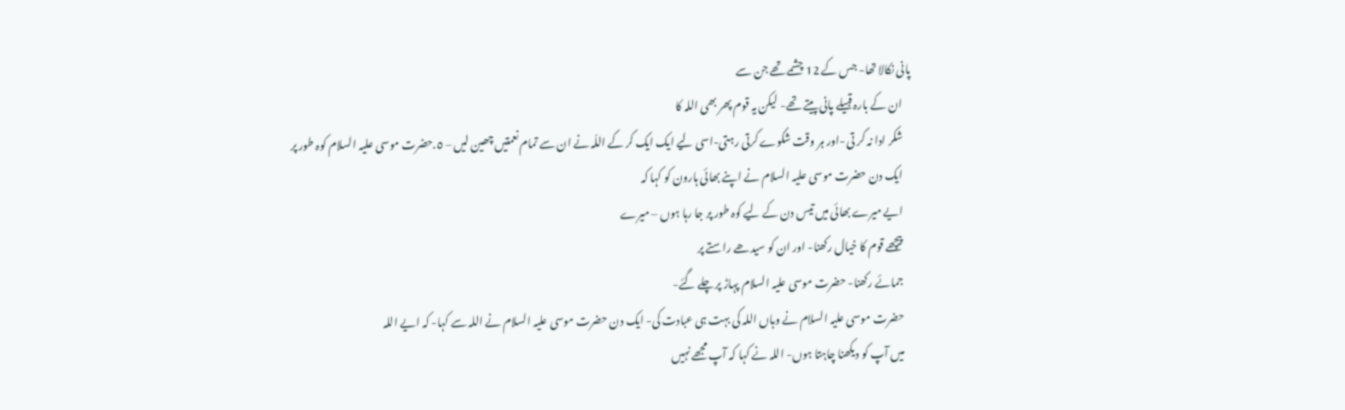پانی نکالا تھا- جس کے 12 چشمے تھے جن سے
    ان کے بارہ قبیلے پانی پیتے تھے- لیکن یہ قوم پھر بھی اللہ کا
    شکر ادا نہ کر تی -اور ہر وقت شکوے کرتی رہتی-اسی لیے ایک ایک کر کے اللّہ نے ان سے تمام نعمتیں چھین لیں – ٥.حضرت موسی علیہ السلام کوہ طور پر
    ایک دن حضرت موسی علیہ السلام نے اپنے بھائی ہارون کو کہا کہ
    ایے میرے بھائی میں تیس دن کے لیے کوہ طور پر جا رہا ہوں – میرے
    پیچھے قوم کا خیال رکھنا- اور ان کو سیدھے راستے پر
    جمائے رکھنا- حضرت موسی علیہ السلام پہاڑ پر چلے گئے-
    حضرت موسی علیہ السلام نے وہاں اللہ کی بہت ہی عبادت کی- ایک دن حضرت موسی علیہ السلام نے اللہ سے کہا- کہ ایے اللہ
    میں آپ کو دیکھنا چاہتا ہوں- اللہ نے کہا کہ آپ مجھے نہیں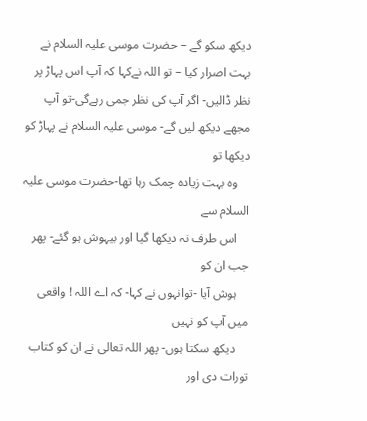دیکھ سکو گے – حضرت موسی علیہ السلام نے بہت اصرار کیا – تو اللہ نےکہا کہ آپ اس پہاڑ پر نظر ڈالیں- اگر آپ کی نظر جمی رہےگی-تو آپ مجھے دیکھ لیں گے- موسی علیہ السلام نے پہاڑ کو دیکھا تو
    وہ بہت زیادہ چمک رہا تھا-حضرت موسی علیہ السلام سے
    اس طرف نہ دیکھا گیا اور بیہوش ہو گئے- پھر جب ان کو
    ہوش آیا -توانہوں نے کہا- کہ اے اللہ ! واقعی میں آپ کو نہیں
    دیکھ سکتا ہوں- پھر اللہ تعالی نے ان کو کتاب تورات دی اور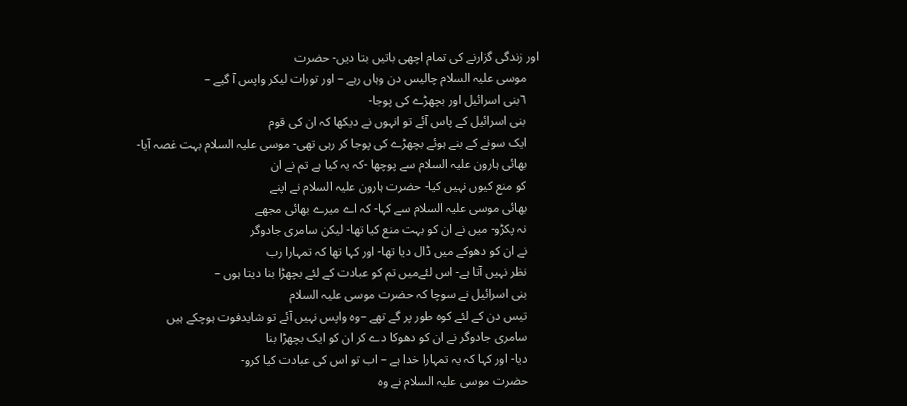اور زندگی گزارنے کی تمام اچھی باتیں بتا دیں- حضرت
    موسی علیہ السلام چالیس دن وہاں رہے – اور تورات لیکر واپس آ گیے –
    ٦بنی اسرائیل اور بچھڑے کی پوجا-
    بنی اسرائیل کے پاس آئے تو انہوں نے دیکھا کہ ان کی قوم
    ایک سونے کے بنے ہوئے بچھڑے کی پوجا کر رہی تھی- موسی علیہ السلام بہت غصہ آیا-
    بھائی ہارون علیہ السلام سے پوچھا -کہ یہ کیا ہے تم نے ان
    کو منع کیوں نہیں کیا- حضرت ہارون علیہ السلام نے اپنے
    بھائی موسی علیہ السلام سے کہا- کہ اے میرے بھائی مجھے
    نہ پکڑو- میں نے ان کو بہت منع کیا تھا- لیکن سامری جادوگر
    نے ان کو دھوکے میں ڈال دیا تھا- اور کہا تھا کہ تمہارا رب
    نظر نہیں آتا ہے- اس لئےمیں تم کو عبادت کے لئے بچھڑا بنا دیتا ہوں –
    بنی اسرائیل نے سوچا کہ حضرت موسی علیہ السلام
    تیس دن کے لئے کوہ طور پر گے تھے –وہ واپس نہیں آئے تو شایدفوت ہوچکے ہیں
    سامری جادوگر نے ان کو دھوکا دے کر ان کو ایک بچھڑا بنا
    دیا- اور کہا کہ یہ تمہارا خدا ہے – اب تو اس کی عبادت کیا کرو-
    حضرت موسی علیہ السلام نے وہ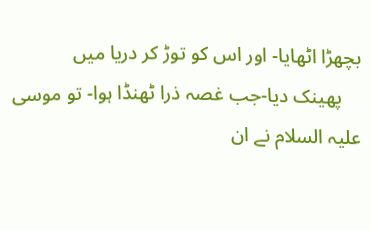بچھڑا اٹھایا- اور اس کو توڑ کر دریا میں
    پھینک دیا-جب غصہ ذرا ٹھنڈا ہوا- تو موسی علیہ السلام نے ان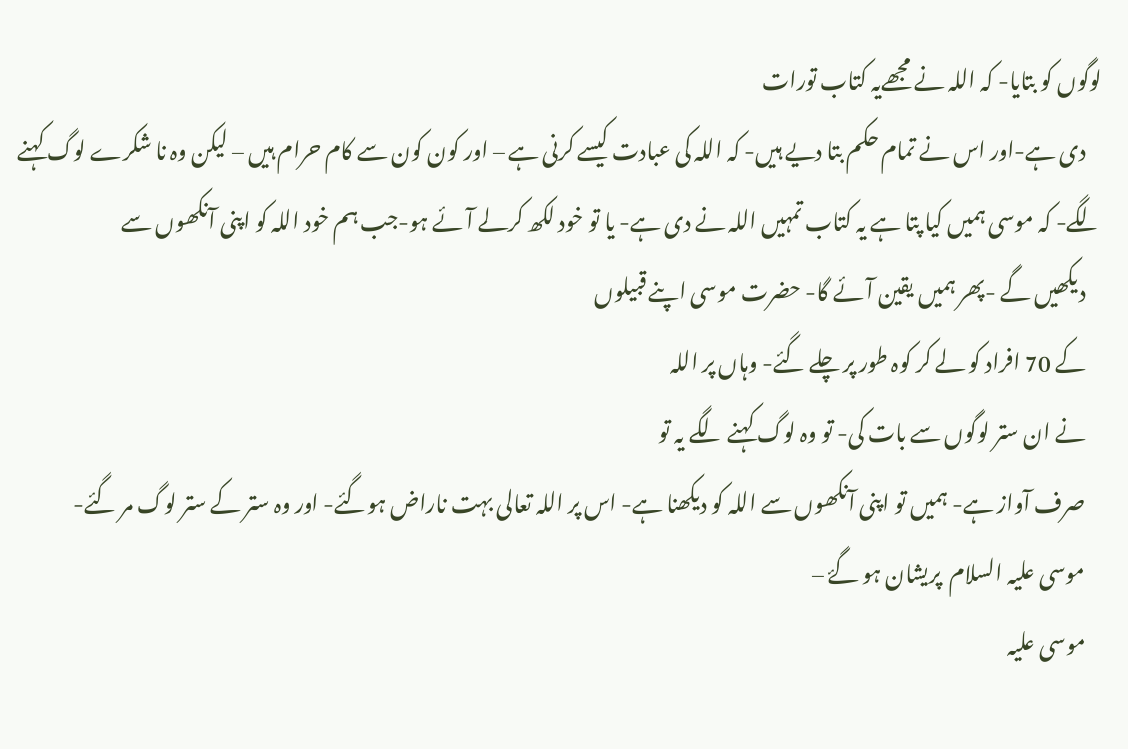لوگوں کو بتایا- کہ اللہ نے مجھےیہ کتاب تورات
    دی ہے-اور اس نے تمام حکم بتا دیے ہیں- کہ اللہ کی عبادت کیسے کرنی ہے – اور کون کون سے کام حرام ہیں – لیکن وہ نا شکرے لوگ کہنے لگے- کہ موسی ہمیں کیا پتا ہے یہ کتاب تمہیں اللہ نے دی ہے- یا تو خود لکھ کرلے آئے ہو-جب ہم خود اللہ کو اپنی آنکھوں سے
    دیکھیں گے -پھر ہمیں یقین آئے گا- حضرت موسی اپنے قبیلوں
    کے 70 افراد کو لے کر کوہ طور پر چلے گئے- وہاں پر اللہ
    نے ان ستر لوگوں سے بات کی- تو وہ لوگ کہنے لگے یہ تو
    صرف آواز ہے- ہمیں تو اپنی آنکھوں سے اللہ کو دیکھنا ہے- اس پر اللہ تعالی بہت ناراض ہوگئے- اور وہ ستر کے ستر لوگ مر گئے-
    موسی علیہ السلام  پریشان ہو گۓ –
    موسی علیہ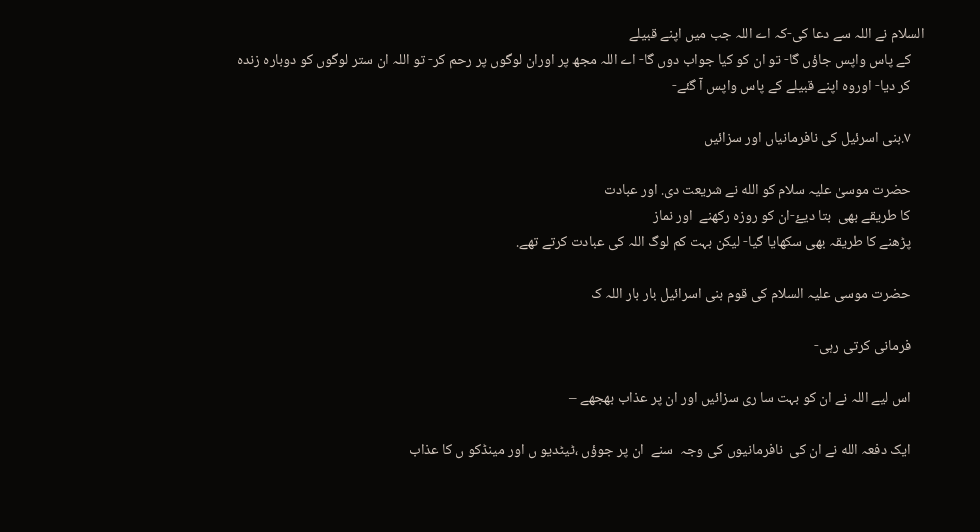السلام نے اللہ سے دعا کی-کہ اے اللہ جب میں اپنے قبیلے
    کے پاس واپس جاؤں گا- تو ان کو کیا جواب دوں گا- اے اللہ مجھ پر اوران لوگوں پر رحم کر- تو اللہ ان ستر لوگوں کو دوبارہ زندہ
    کر دیا- اوروہ اپنے قبیلے کے پاس واپس آ گئے-

    ٧.بنی اسرئیل کی نافرمانیاں اور سزائیں

    حضرت موسیٰ علیہ سلام کو الله نے شریعت دی. اور عبادت
    کا طریقے بھی  بتا دیۓ-ان کو روزہ رکھنے  اور نماز
    پڑھنے کا طریقہ بھی سکھایا گیا- لیکن بہت کم لوگ اللہ کی عبادت کرتے تھے.

    حضرت موسی علیہ السلام کی قوم بنی اسرائیل بار بار اللہ ک

    فرمانی کرتی رہی-

    اس لیے اللہ نے ان کو بہت سا ری سزائیں اور ان پر عذاب بھجھے –

    ایک دفعہ الله نے ان کی  نافرمانیوں کی وجہ  سنے  ان پر جوؤں ،ٹیٹدیو ں اور مینڈکو ں کا عذاب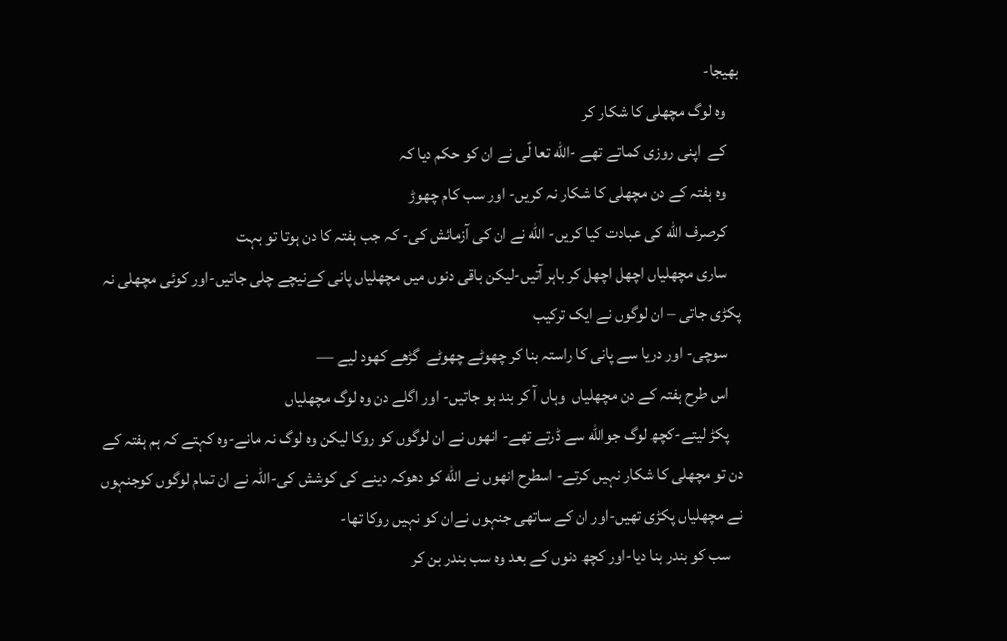بھیجا-
    وہ لوگ مچھلی کا شکار کر
    کے  اپنی روزی کماتے تھے -الله تعا لّی نے ان کو حکم دیا کہ
    وہ ہفتہ کے دن مچھلی کا شکار نہ کریں- اور سب کام چھوڑ
    کرصرف الله کی عبادت کیا کریں- الله نے ان کی آزمائش کی- کہ جب ہفتہ کا دن ہوتا تو بہت
    ساری مچھلیاں اچھل اچھل کر باہر آتیں-لیکن باقی دنوں میں مچھلیاں پانی کےنیچے چلی جاتیں-اور کوئی مچھلی نہ پکڑی جاتی – ان لوگوں نے ایک ترکیب
    سوچی- اور دریا سے پانی کا راستہ بنا کر چھوٹے چھوٹے  گڑھے کھود لیے —
    اس طرح ہفتہ کے دن مچھلیاں  وہاں آ کر بند ہو جاتیں- اور اگلے دن وہ لوگ مچھلیاں
    پکڑ لیتے-کچھ لوگ جوالله سے ڈرتے تھے- انھوں نے ان لوگوں کو روکا لیکن وہ لوگ نہ مانے-وہ کہتے کہ ہم ہفتہ کے دن تو مچھلی کا شکار نہیں کرتے- اسطرح انھوں نے الله کو دھوکہ دینے کی کوشش کی-اللہ نے ان تمام لوگوں کوجنہوں نے مچھلیاں پکڑی تھیں-اور ان کے ساتھی جنہوں نےان کو نہیں روکا تھا-
    سب کو بندر بنا دیا-اور کچھ دنوں کے بعد وہ سب بندر بن کر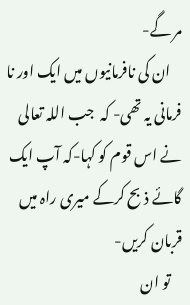مر گے-
    ان کی نافرمانیوں میں ایک اور نا فرمانی یہ تھی- کہ  جب اللہ تعالی نے اس قوم کو کہا-کہ آپ ایک گائے ذبح کرکے میری راہ میں  قربان کریں-
    تو ان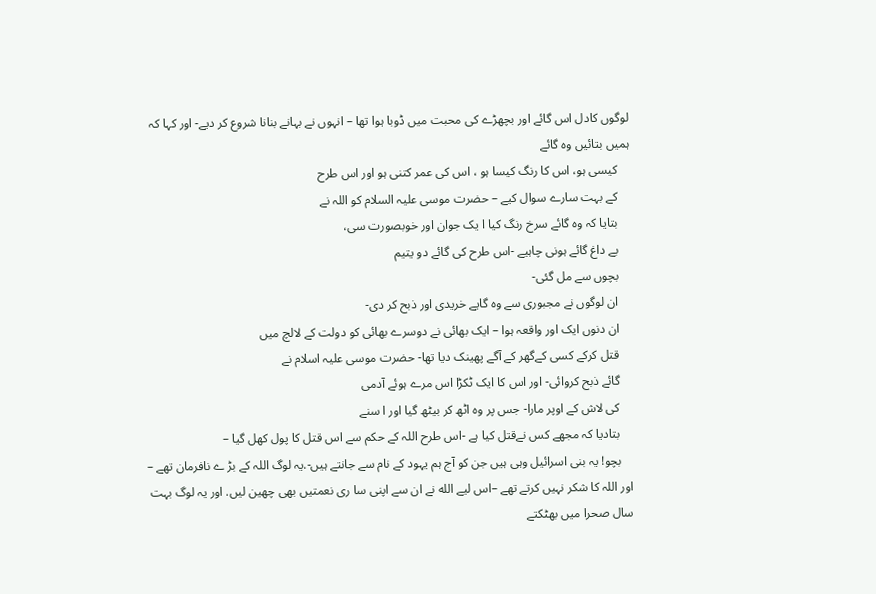لوگوں کادل اس گائے اور بچھڑے کی محبت میں ڈوبا ہوا تھا – انہوں نے بہانے بنانا شروع کر دیے- اور کہا کہ ہمیں بتائیں وہ گائے
    کیسی ہو، اس کا رنگ کیسا ہو ، اس کی عمر کتنی ہو اور اس طرح
    کے بہت سارے سوال کیے – حضرت موسی علیہ السلام کو اللہ نے
    بتایا کہ وہ گائے سرخ رنگ کیا ا یک جوان اور خوبصورت سی،
    بے داغ گائے ہونی چاہیے -اس طرح کی گائے دو یتیم
    بچوں سے مل گئی-
    ان لوگوں نے مجبوری سے وہ گایے خریدی اور ذبح کر دی-
    ان دنوں ایک اور واقعہ ہوا – ایک بھائی نے دوسرے بھائی کو دولت کے لالچ میں
    قتل کرکے کسی کےگھر کے آگے پھینک دیا تھا- حضرت موسی علیہ اسلام نے
    گائے ذبح کروائی- اور اس کا ایک ٹکڑا اس مرے ہوئے آدمی
    کی لاش کے اوپر مارا- جس پر وہ اٹھ کر بیٹھ گیا اور ا سنے
    بتادیا کہ مجھے کس نےقتل کیا ہے -اس طرح اللہ کے حکم سے اس قتل کا پول کھل گیا –
    بچو! یہ بنی اسرائیل وہی ہیں جن کو آج ہم یہود کے نام سے جانتے ہیں-.یہ لوگ اللہ کے بڑ ے نافرمان تھے – اور اللہ کا شکر نہیں کرتے تھے –اس لیے الله نے ان سے اپنی سا ری نعمتیں بھی چھین لیں. اور یہ لوگ بہت سال صحرا میں بھٹکتے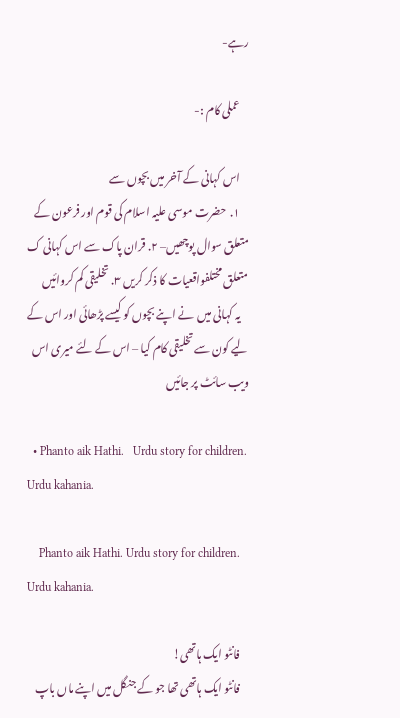رہے-

    عملی کام :-

    اس کہانی کے آخر میں بچوں سے
    ١.  حضرت موسی علیہ اسلام کی قوم اور فرعون کے متعلق سوال پوچھیں– ٢. قران پاک سے اس کہانی ک متعلق مختلفواقعیات کا ذکر کریں ٣. تخلیقی کم کروائیں
    یہ کہانی میں  نے اپنے بچوں کو کیسے پڑھائی اور اس کے  لیے کون سے تخلیقی کام کیا – اس کے لئے میری اس ویب سائٹ پر جائیں

  • Phanto aik Hathi.   Urdu story for children. Urdu kahania.

    Phanto aik Hathi. Urdu story for children. Urdu kahania.

    فانٹو ایک ہاتھی!
    فانٹو ایک ہاتھی تھا جو کے جنگل میں اپنے ماں باپ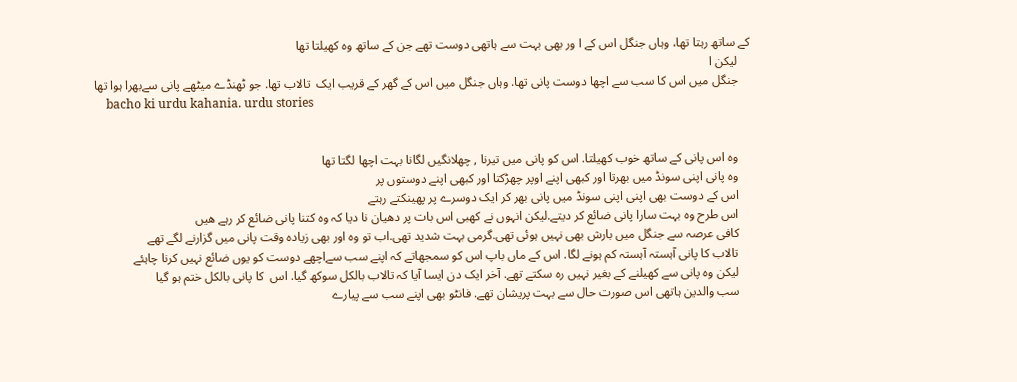کے ساتھ رہتا تھا، وہاں جنگل اس کے ا ور بھی بہت سے ہاتھی دوست تھے جن کے ساتھ وہ کھیلتا تھا
    لیکن ا
    جنگل میں اس کا سب سے اچھا دوست پانی تھا. وہاں جنگل میں اس کے گھر کے قریب ایک  تالاب تھا. جو ٹھنڈے میٹھے پانی سےبھرا ہوا تھا
    bacho ki urdu kahania. urdu stories


    وہ اس پانی کے ساتھ خوب کھیلتا. اس کو پانی میں تیرنا , چھلانگیں لگانا بہت اچھا لگتا تھا
    وہ پانی اپنی سونڈ میں بھرتا اور کبھی اپنے اوپر چھڑکتا اور کبھی اپنے دوستوں پر
    اس کے دوست بھی اپنی اپنی سونڈ میں پانی بھر کر ایک دوسرے پر پھینکتے رہتے
    اس طرح وہ بہت سارا پانی ضائع کر دیتے.لیکن انہوں نے کھبی اس بات پر دھیان نا دیا کہ وہ کتنا پانی ضائع کر رہے ھیں
    کافی عرصہ سے جنگل میں بارش بھی نہیں ہوئی تھی.گرمی بہت شدید تھی.اب تو وہ اور بھی زیادہ وقت پانی میں گزارنے لگے تھے
    تالاب کا پانی آہستہ آہستہ کم ہونے لگا. اس کے ماں باپ اس کو سمجھاتے کہ اپنے سب سےاچھے دوست کو یوں ضائع نہیں کرنا چاہئے
    لیکن وہ پانی سے کھیلنے کے بغیر نہیں رہ سکتے تھے. آخر ایک دن ایسا آیا کہ تالاب بالکل سوکھ گیا. اس  کا پانی بالکل ختم ہو گیا
    سب والدین ہاتھی اس صورت حال سے بہت پریشان تھے. فانٹو بھی اپنے سب سے پیارے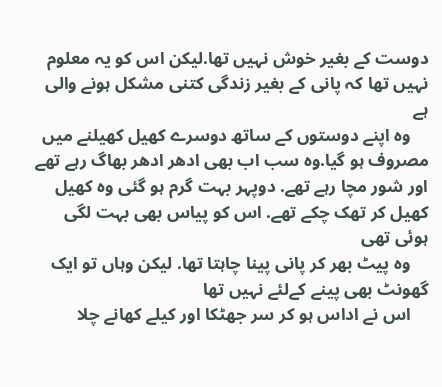دوست کے بغیر خوش نہیں تھا.لیکن اس کو یہ معلوم نہیں تھا کہ پانی کے بغیر زندگی کتنی مشکل ہونے والی ہے
    وہ اپنے دوستوں کے ساتھ دوسرے کھیل کھیلنے میں مصروف ہو گیا.وہ سب اب بھی ادھر ادھر بھاگ رہے تھے اور شور مچا رہے تھے. دوپہر بہت گرم ہو گئی وہ کھیل کھیل کر تھک چکے تھے. اس کو پیاس بھی بہت لگی ہوئی تھی
    وہ پیٹ بھر کر پانی پینا چاہتا تھا. لیکن وہاں تو ایک گھونٹ بھی پینے کےلئے نہیں تھا
    اس نے اداس ہو کر سر جھٹکا اور کیلے کھانے چلا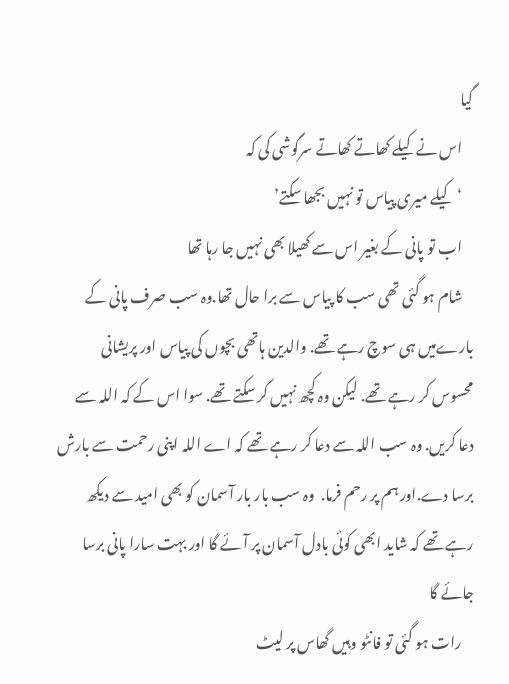گیا
    اس نے کیلے کھاتے کھاتے سرگوشی کی کہ
    ‘کیلے میری پیاس تو نہیں بجھا سکتے’
    اب تو پانی کے بغیر اس سے کھیلا بھی نہیں جا رہا تھا
    شام ہو گئی تھی سب کا پیاس سے برا حال تھا.وہ سب صرف پانی کے بارےمیں ہی سوچ رہے تھے. والدین ہاتھی بچوں کی پیاس اور پریشانی محسوس کر رہے تھے. لیکن وہ کچھ نہیں کر سکتے تھے. سوا اس کے کہ اللہ سے دعا کریں. وہ سب اللہ سے دعا کر رہے تھے کہ اے اللہ اپنی رحمت سے بارش برسا دے.اور ہم پر رحم فرما.  وہ سب بار بار آسمان کو بھی امید سے دیکھ رہے تھے کہ شاید ابھی کوئی بادل آسمان پر آئے گا اور بہت سارا پانی برسا جائے گا
    رات ہو گئی تو فانٹو وہیں گھاس پر لیٹ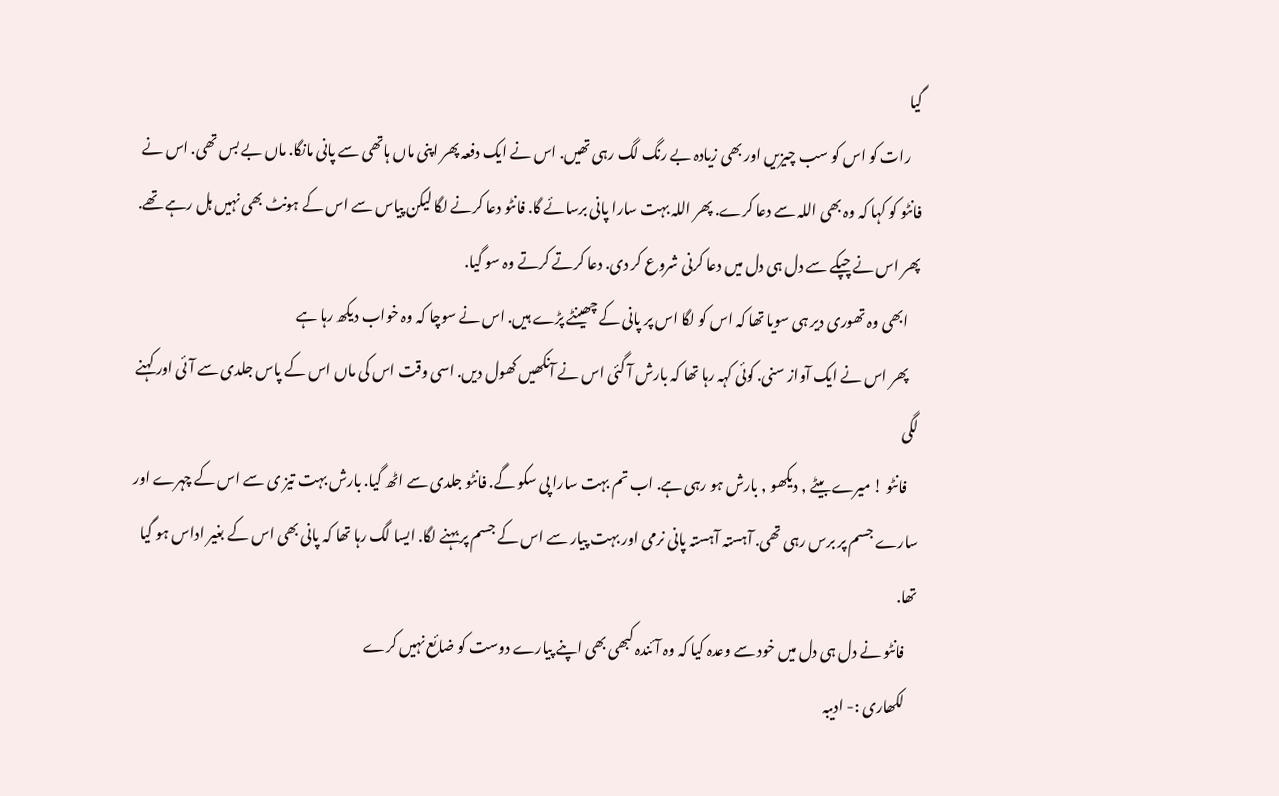گیا
    رات کو اس کو سب چیزیں اور بھی زیادہ بے رنگ لگ رہی تھیں. اس نے ایک دفعہ پھر اپنی ماں ہاتھی سے پانی مانگا. ماں بے بس تھی. اس نے فانٹو کو کہا کہ وہ بھی اللہ سے دعا کرے. پھر اللہ بہت سارا پانی برسائے گا. فانٹو دعا کرنے لگا لیکن پیاس سے اس کے ہونٹ بھی نہیں ہل رہے تھے. پھر اس نے چپکے سے دل ہی دل میں دعا کرنی شروع کر دی. دعا کرتے کرتے وہ سو گیا.
    ابھی وہ تھوری دیر ہی سویا تھا کہ اس کو لگا اس پر پانی کے چھینٹے پڑے ہیں. اس نے سوچا کہ وہ خواب دیکھ رہا ہے
    پھر اس نے ایک آواز سنی. کوئی کہہ رہا تھا کہ بارش آ گئی اس نے آنکھیں کھول دیں. اسی وقت اس کی ماں اس کے پاس جلدی سے آئی اور کہنے لگی
    فانٹو ! میرے بیٹے , دیکھو , بارش ہو رہی ہے. اب تم بہت سارا پی سکو گے. فانٹو جلدی سے اٹھ گیا. بارش بہت تیز ی سے اس کے چہرے اور سارے جسم پر برس رہی تھی. آہستہ آہستہ پانی نرمی اور بہت پیار سے اس کے جسم پر بہنے لگا. ایسا لگ رہا تھا کہ پانی بھی اس کے بغیر اداس ہو گیا تھا.
    فانٹو نے دل ہی دل میں خود سے وعدہ کیا کہ وہ آئندہ کبھی بھی اپنے پیارے دوست کو ضائع نہیں کرے
    لکھاری :- ادیبہ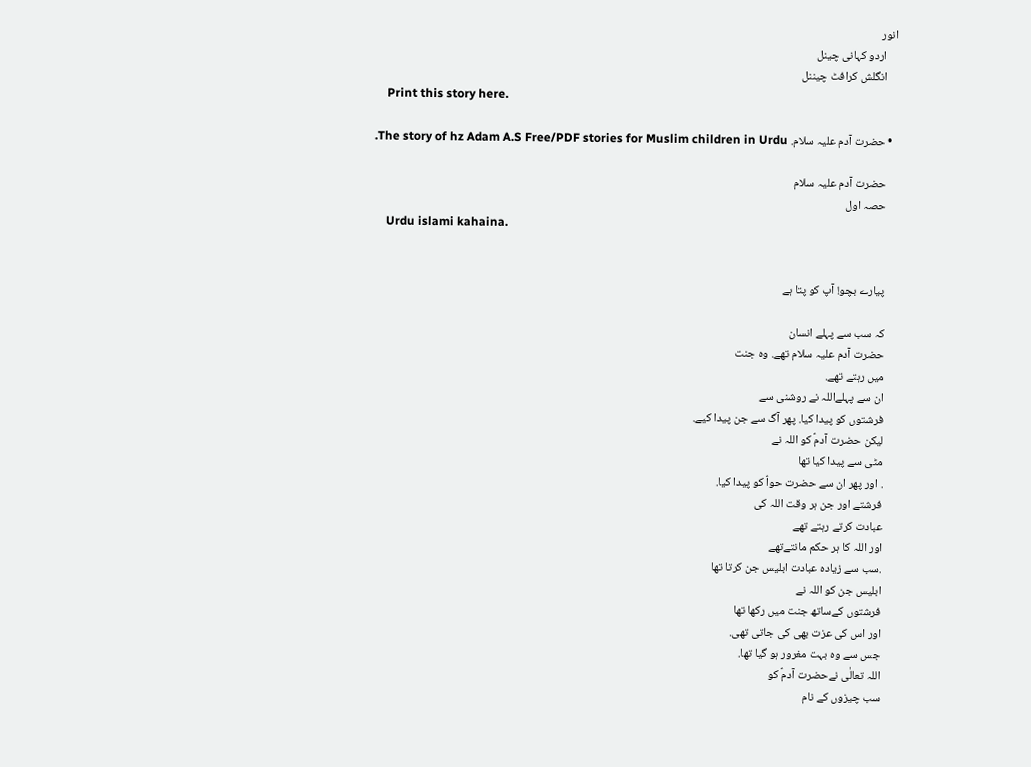انور
    اردو کہانی چینل
    انگلش کرافٹ چیننل
    Print this story here.

  • حضرت آدم علیہ سلام. The story of hz Adam A.S Free/PDF stories for Muslim children in Urdu.

    حضرت آدم علیہ سلام
    حصہ اول
    Urdu islami kahaina.


    پیارے بچو! آپ کو پتا ہے

    کہ سب سے پہلے انسان
    حضرت آدم علیہ سلام تھے. وہ جنت
    میں رہتے تھے.
    ان سے پہلےاللہ نے روشنی سے
    فرشتوں کو پیدا کیا. پھر آگ سے جن پیدا کیے.
    لیکن حضرت آدمؑ کو اللہ نے
    مٹی سے پیدا کیا تھا
    . اور پھر ان سے حضرت حواؑ کو پیدا کیا.
    فرشتے اور جن ہر وقت اللہ کی
    عبادت کرتے رہتے تھے
    اور اللہ کا ہر حکم مانتےتھے
    .سب سے زیادہ عبادت ابلیس جن کرتا تھا
    ابلیس جن کو اللہ نے
    فرشتوں کےساتھ جنت میں رکھا تھا
    اور اس کی عزت بھی کی جاتی تھی.
    جس سے وہ بہت مغرور ہو گیا تھا.
    اللہ تعالٰی نےحضرت آدمؑ کو
    سب چیزوں کے نام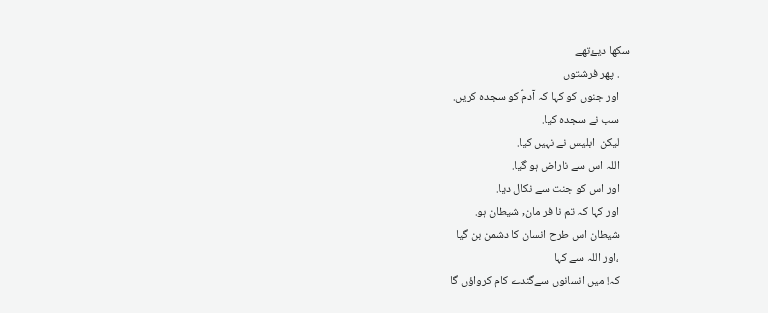سکھا دیۓتھے
    . پھر فرشتوں
    اور جنوں کو کہا کہ آدمؑ کو سجدہ کریں.
    سب نے سجدہ کیا.
    لیکن  ابلیس نے نہیں کیا.
    اللہ اس سے ناراض ہو گیا.
    اور اس کو جنت سے نکال دیا.
    اور کہا کہ تم نا فر مان, شیطان ہو.
    شیطان اس طرح انسان کا دشمن بن گیا
    ،اور اللہ سے کہا
    کہ! میں انسانوں سےگندے کام کرواؤں گا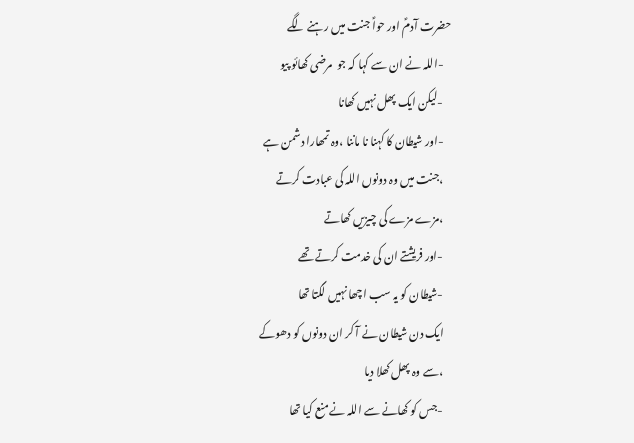حضرت آدمؑ اور حواؑ جنت میں رہنے لگے
    -اللہ نے ان سے کہا کہ جو  مرضی کھائو پیو
    -لیکن ایک پھل نہیں کھانا
    -اور شیطان کا کہنا نا ماننا ،وہ تمھارا دشمن ہے
    ،جنت میں وہ دونوں اللہ کی عبادت کرتے
    ،مزے مزے کی چیزیں کھاتے
    -اور فریشتے ان کی خدمت کرتے تھے
    -شیطان کو یہ سب اچھا نہیں لگتا تھا
    ایک دن شیطان نے آ کر ان دونوں کو دھوکے
    ،سے وہ پھل کھلا دیا
    -جس کو کھانے سے اللہ نے منع کیا تھا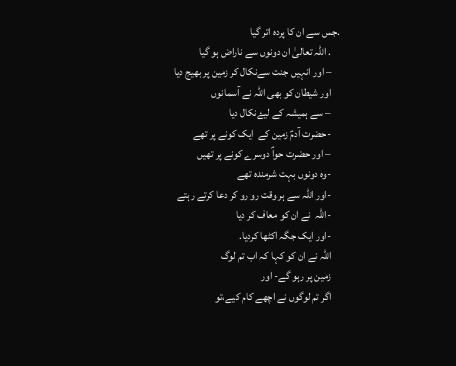.جس سے ان کا پردہ اتر گیا
    . اللہ تعالیٰ ان دونوں سے ناراض ہو گیا
    – اور انہیں جنت سےنکال کر زمین پر بھیج دیا
    اور شیطان کو بھی اللہ نے آسمانوں
    – سے ہمیشہ کے لیۓنکال دیا
    -حضرت آدمؑ زمین کے  ایک کونے پر تھے
    – اور حضرت حواؑ دوسرے کونے پر تھیں
    -وہ دونوں بہت شرمندہ تھے
    -اور اللہ سے ہر وقت رو رو کر دعا کرتے رہتے
    -اللہ  نے ان کو معاف کر دیا
    -اور ایک جگہ اکٹھا کردیا.
    اللہ نے ان کو کہا کہ اب تم لوگ
    زمین پر رہو گے- اور
    اگر تم لوگوں نے اچھے کام کیے،تو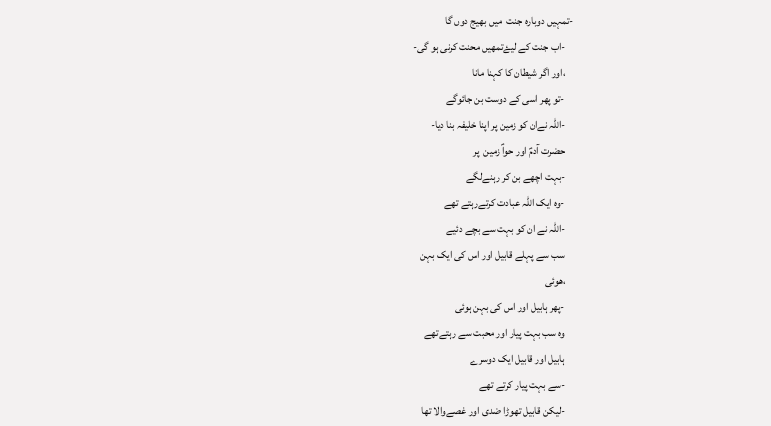-تمہیں دوبارہ جنت  میں بھیج دوں گا
    -اب جنت کے لیۓتمھیں محنت کرنی ہو گی-
    ،اور اگر شیطان کا کہنا مانا
    -تو پھر اسی کے دوست بن جائوگے
    -اللہ نےان کو زمین پر اپنا خلیفہ بنا دیا-
    حضرت آدمؑ اور حواؑ زمین  پر
    -بہت اچھے بن کر رہنےلگے
    -وہ ایک اللہ عبادت کرتےرہتے تھے
    -اللہ نے ان کو بہت سے بچے دئیے
    سب سے پہلے قابیل اور اس کی ایک بہن
    ،ھوئی
    -پھر ہابیل اور اس کی بہن ہوئی
    وہ سب بہت پیار اور محبت سے رہتےتھے
    ہابیل اور قابیل ایک دوسرے
    -سے بہت پیار کرتے تھے
    -لیکن قابیل تھوڑا ضدی اور غصےوالا تھا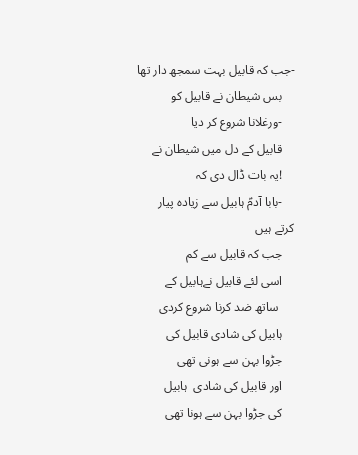-جب کہ قابیل بہت سمجھ دار تھا
    بس شیطان نے قابیل کو
    -ورغلانا شروع کر دیا
    قابیل کے دل میں شیطان نے
    !یہ بات ڈال دی کہ
    -بابا آدمؑ ہابیل سے زیادہ پیار کرتے ہیں
    جب کہ قابیل سے کم
    اسی لئے قابیل نےہابیل کے
     ساتھ ضد کرنا شروع کردی
    ہابیل کی شادی قابیل کی
    جڑوا بہن سے ہونی تھی
    اور قابیل کی شادی  ہابیل
    کی جڑوا بہن سے ہونا تھی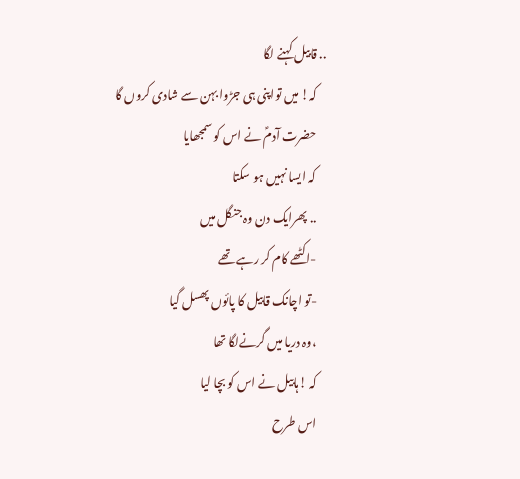.. قابیل کہنے لگا
    کہ! میں تواپنی ہی جڑوا بہن سے شادی کروں گا
    حضرت آدمؑ نے اس کو سمجھایا
    کہ ایسا نہیں ہو سکتا
    .. پھرایک دن وہ جنگل میں
    -اکٹھے کام کر رہے تھے
    -تو اچانک قابیل کا پائوں پھسل گیا
    ،وہ دریا میں گرنےلگا تھا
    کہ !ہابیل نے اس کو بچا لیا
    اس طرح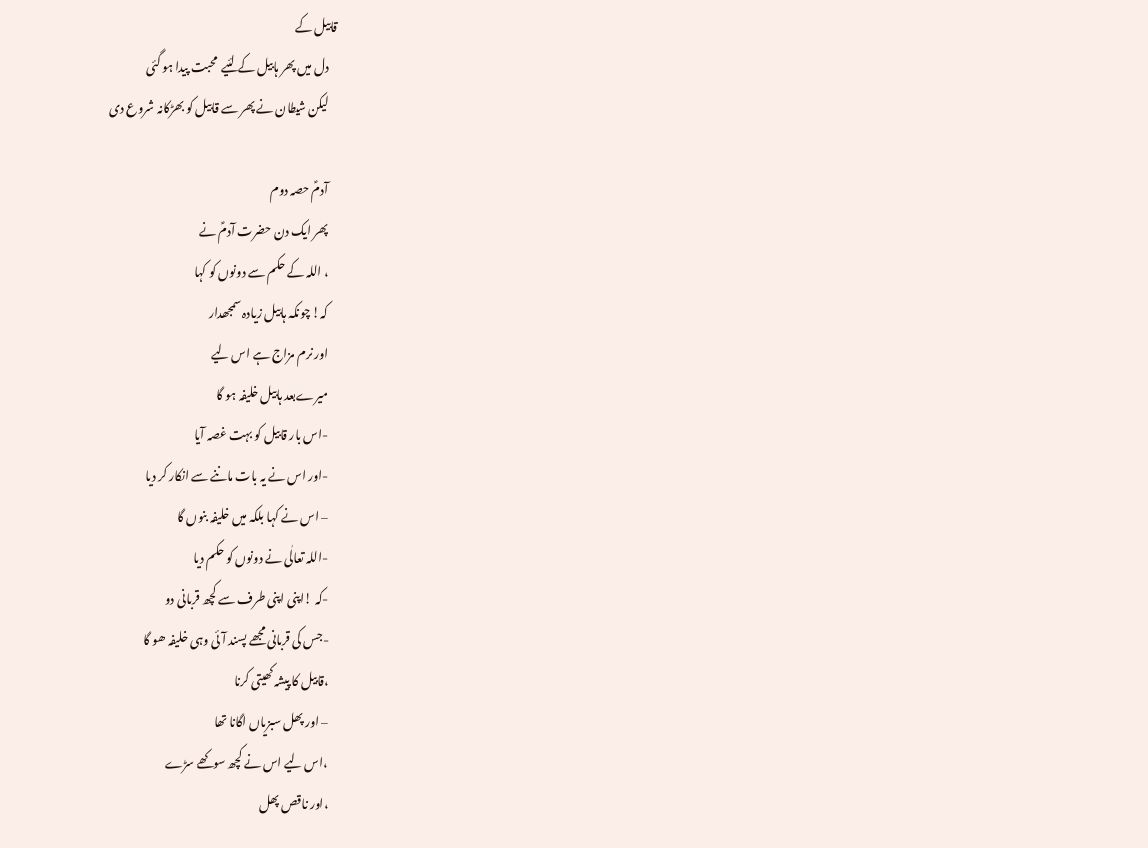قابیل کے
    دل میں پھر ہابیل کے لئیے  محبت پیدا ہو گئی
    لیکن شیطان نے پھر سے قابیل کو بھڑکانہ شروع دی

    آدمؑ حصہ دوم
    پھر ایک دن حضرت آدمؑ نے
    ، اللہ کے حکم سے دونوں کو کہا
    کہ! چونکہ ہابیل زیادہ سمجھدار
    اور نرم مزاج ہے اس لیے
    میرےبعد ہابیل خلیفہ ہو گا
    -اس بار قابیل کو بہت غصہ آیا
    -اور اس نے یہ بات ماننے سے انکار کر دیا
    – اس نے کہا بلکہ میں خلیفہ بنوں گا
    -اللہ تعالٰی نے دونوں کو حکم دیا
    -کہ !اپنی اپنی طرف سے کچھ قربانی دو
    -جس کی قربانی مجھے پسند آئی وہی خلیفہ ھو گا
    ،قابیل کا پیشہ کھیتی کرنا
    – اور پھل سبزیاں اگانا تھا
    ،اس لیے اس نے کچھ سوکھے سڑے
    ،اور ناقص پھل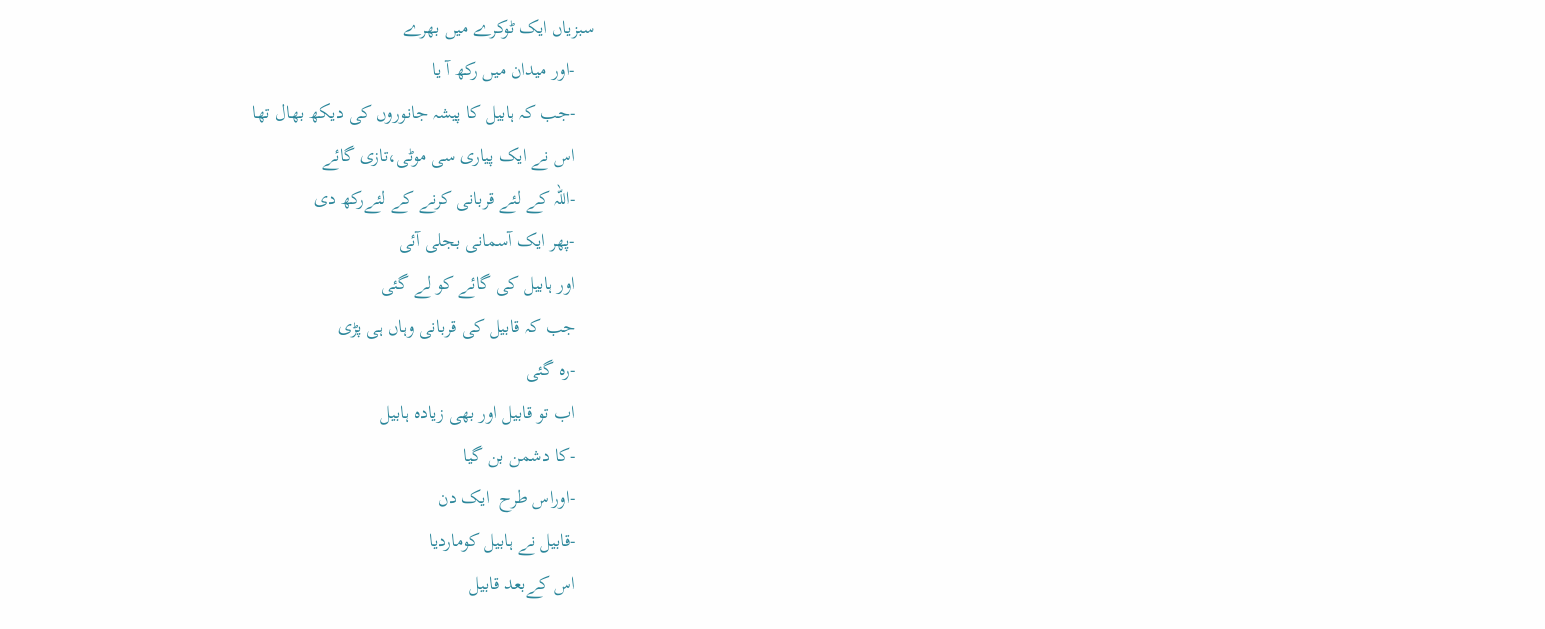سبزیاں ایک ٹوکرے میں بھرے
    -اور میدان میں رکھ آ یا
    -جب کہ ہابیل کا پیشہ جانوروں کی دیکھ بھال تھا
    اس نے ایک پیاری سی موٹی،تازی گائے
    -اللہ کے لئے قربانی کرنے کے لئےرکھ دی
    -پھر ایک آسمانی بجلی آئی
    اور ہابیل کی گائے کو لے گئی
    جب کہ قابیل کی قربانی وہاں ہی پڑی
    -رہ گئی
    اب تو قابیل اور بھی زیادہ ہابیل
    -کا دشمن بن گیا
    -اوراس طرح  ایک دن
    -قابیل نے ہابیل کوماردیا
    اس کےبعد قابیل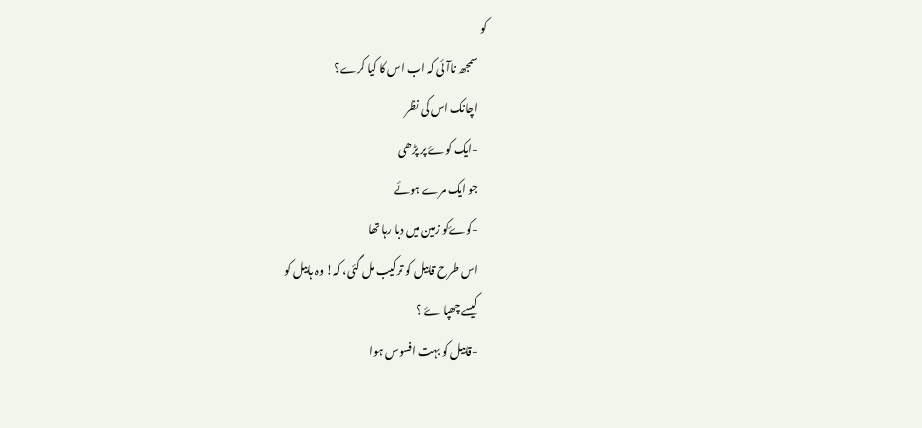کو
    سمجھ ناآئی کہ اب اس کا کیا کرے؟
    اچانک اس کی نظر
    -ایک کوۓ پر پڑھی
    جو ایک مرے ہوئے
    -کوۓکو زمین میں دبا رہا تھا
    اس طرح قابیل کو ترکیب مل گئی، کہ! وہ ہابیل کو
    کیسے چھپا ۓ ؟
    -قابیل کو بہت افسوس ہوا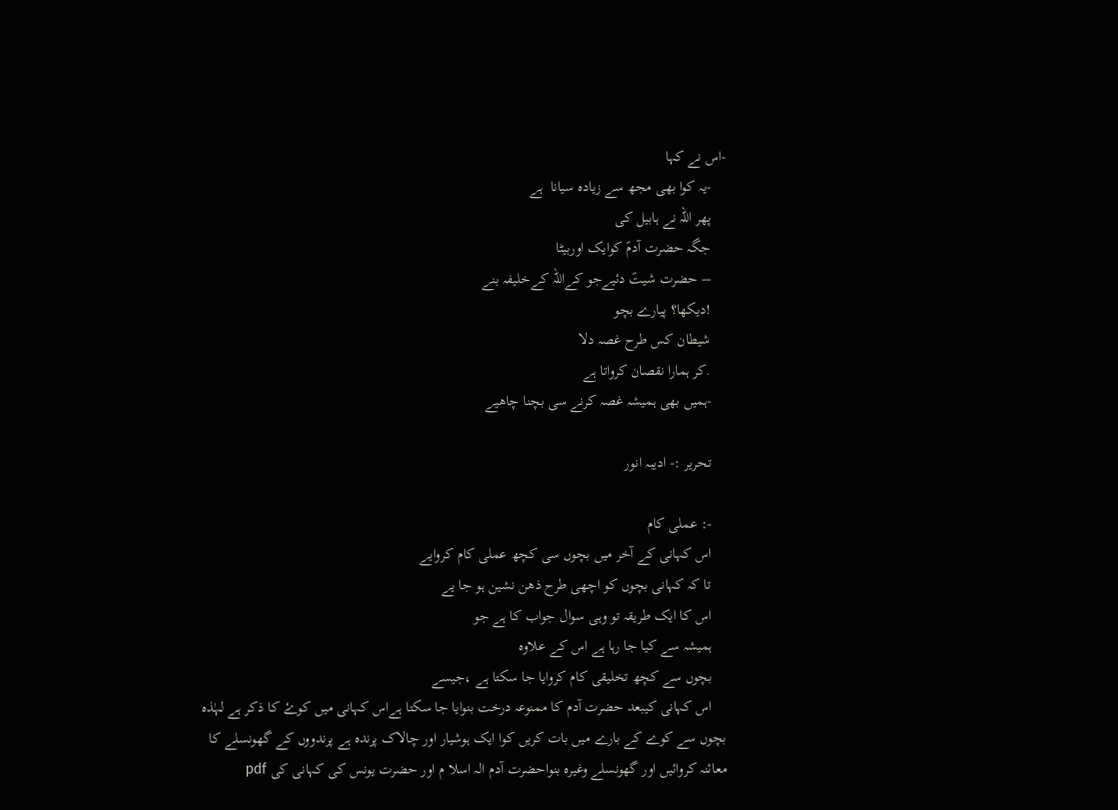-اس نے کہا
    -یہ کوا بھی مجھ سے زیادہ سیانا  ہے
    پھر اللہ نے ہابیل کی
    جگہ حضرت آدمؑ کوایک اوربیٹا
    – حضرت شیتؑ دئیےجو کےاللہ کےخلیفہ بنے
    !دیکھا؟ پیارے بچو
    شیطان کس طرح غصہ دلا
    .کر ہمارا نقصان کرواتا ہے
    -ہمیں بھی ہمیشہ غصہ کرنے سی بچنا چاھیے

    تحریر :- ادیبہ انور

    -: عملی کام
    اس کہانی کے آخر میں بچوں سی کچھ عملی کام کروایے
    تا کہ کہانی بچوں کو اچھی طرح ذھن نشین ہو جا یے
    اس کا ایک طریقہ تو وہی سوال جواب کا ہے جو
    ہمیشہ سے کیا جا رہا ہے اس کے علاوہ
    بچوں سے کچھ تخلیقی کام کروایا جا سکتا ہے ،جیسے
    اس کہانی کیبعد حضرت آدم کا ممنوعہ درخت بنوایا جا سکتا ہےاس کہانی میں کوۓ کا ذکر ہے لہٰذہ بچوں سے کوے کے بارے میں بات کریں کوا ایک ہوشیار اور چالاک پرندہ ہے پرندووں کے گھونسلے کا معائنہ کروائیں اور گھونسلے وغیرہ بنواحضرت آدم الہ اسلا م اور حضرت یونس کی کہانی کی pdf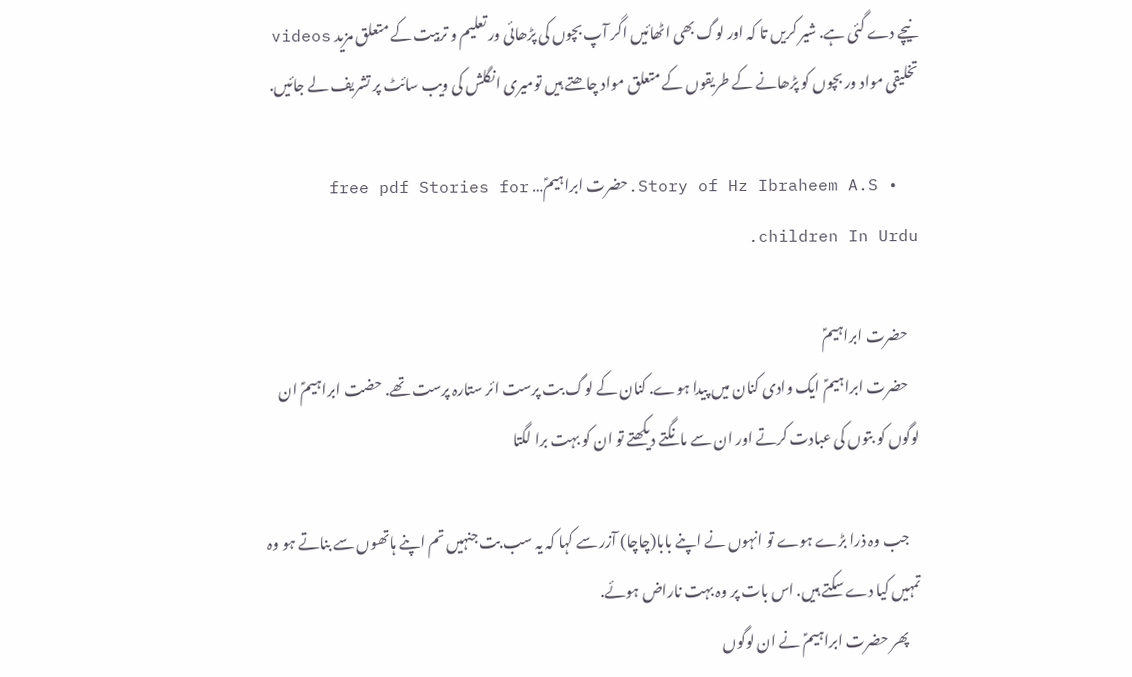نیچے دے گئی ہے. شیر کریں تا کہ اور لوگ بھی اٹھائیں اگر آپ بچوں کی پڑھائی ور تعلیم و تربیت کے متعلق مزید videos تخلیقی مواد ور بچوں کو پڑھانے کے طریقوں کے متعلق مواد چاھتے ہیں تومیری انگلش کی ویب سائٹ پر تشریف لے جائیں.

  • Story of Hz Ibraheem A.S.حضرت ابراہیمؑ… free pdf Stories for children In Urdu.

    حضرت ابراہیمؑ
    حضرت ابراہیمؑ ایک وادی کنان میں پیدا ہوے. کنان کے لوگ بت پرست ائر ستارہ پرست تھے. حضت ابراہیمؑ ان لوگوں کو بتوں کی عبادت کرتے اور ان سے مانگتے دیکھتے تو ان کو بہت برا لگتا

    جب وہ ذرا بڑے ہوے تو انہوں نے اپنے بابا(چاچا) آزر سے کہا کہ یہ سب بت جنہیں تم اپنے ہاتھوں سے بناتے ہو وہ تمہیں کیا دے سکتے ہیں. اس بات پر وہ بہت ناراض ہوئے.
    پھر حضرت ابراہیمؑ نے ان لوگوں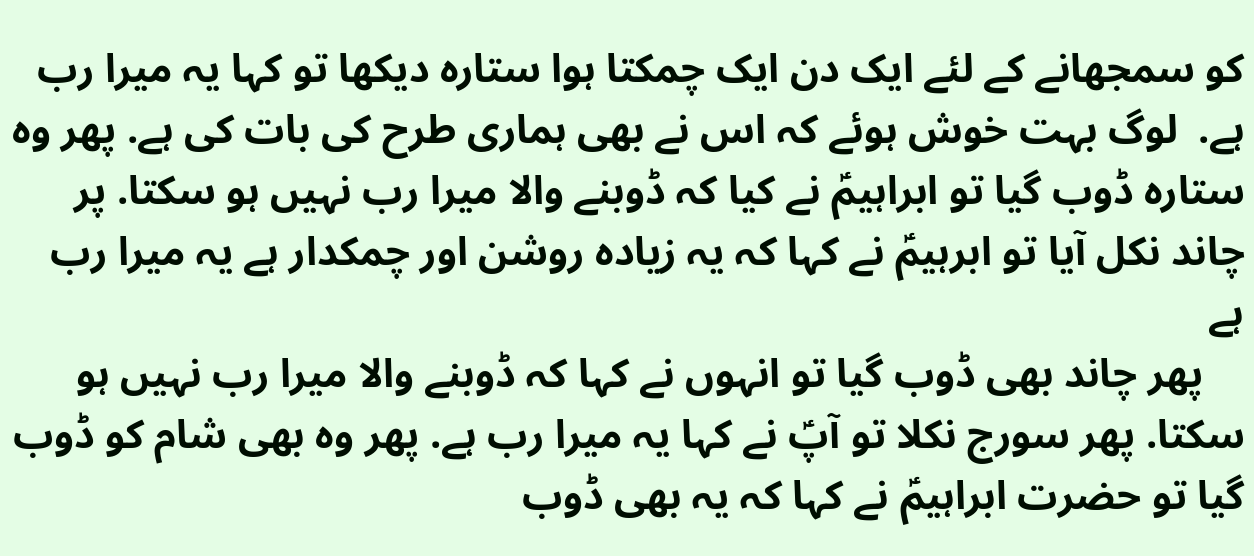کو سمجھانے کے لئے ایک دن ایک چمکتا ہوا ستارہ دیکھا تو کہا یہ میرا رب ہے.  لوگ بہت خوش ہوئے کہ اس نے بھی ہماری طرح کی بات کی ہے. پھر وہ ستارہ ڈوب گیا تو ابراہیمؑ نے کیا کہ ڈوبنے والا میرا رب نہیں ہو سکتا. پر چاند نکل آیا تو ابرہیمؑ نے کہا کہ یہ زیادہ روشن اور چمکدار ہے یہ میرا رب ہے
    پھر چاند بھی ڈوب گیا تو انہوں نے کہا کہ ڈوبنے والا میرا رب نہیں ہو سکتا. پھر سورج نکلا تو آپؑ نے کہا یہ میرا رب ہے. پھر وہ بھی شام کو ڈوب گیا تو حضرت ابراہیمؑ نے کہا کہ یہ بھی ڈوب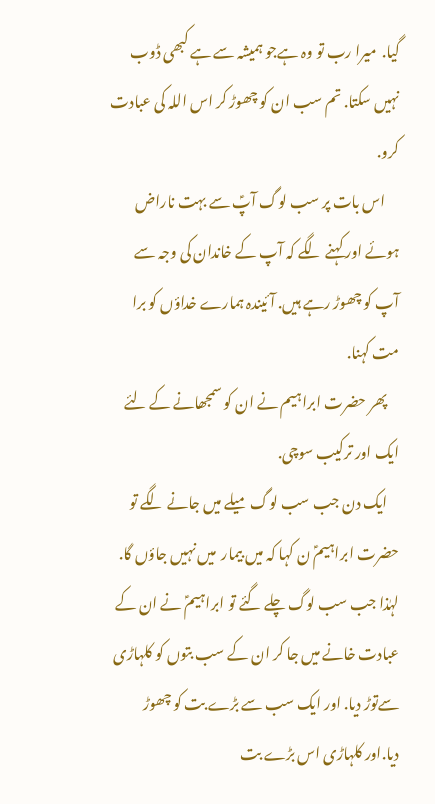گیا.  میرا رب تو وہ ہےجو ہمیشہ سے ہے کبھی ڈوب نہیں سکتا. تم سب ان کو چھوڑ کر اس اللہ کی عبادت کرو.
     اس بات پر سب لوگ آپؑ سے بہت ناراض ہوئے اور کہنے لگے کہ آپ کے خاندان کی وجہ سے آپ کو چھوڑ رہے ہیں. آئیندہ ہمارے خداؤں کو برا مت کہنا.
    پھر حضرت ابراہیم نے ان کو سمجھانے کے لئے ایک اور ترکیب سوچی.
    ایک دن جب سب لوگ میلے میں جانے لگے تو حضرت ابراہیمؑ ن کہا کہ میں بیمار  میں نہیں جاؤں گا.  لہٰذا جب سب لوگ چلے گئے تو ابراہیمؑ نے ان کے عبادت خانے میں جا کر ان کے سب بتوں کو کلہاڑی سےتوڑ دیا. اور ایک سب سے بڑے بت کو چھوڑ دیا.اور کلہاڑی اس بڑے بت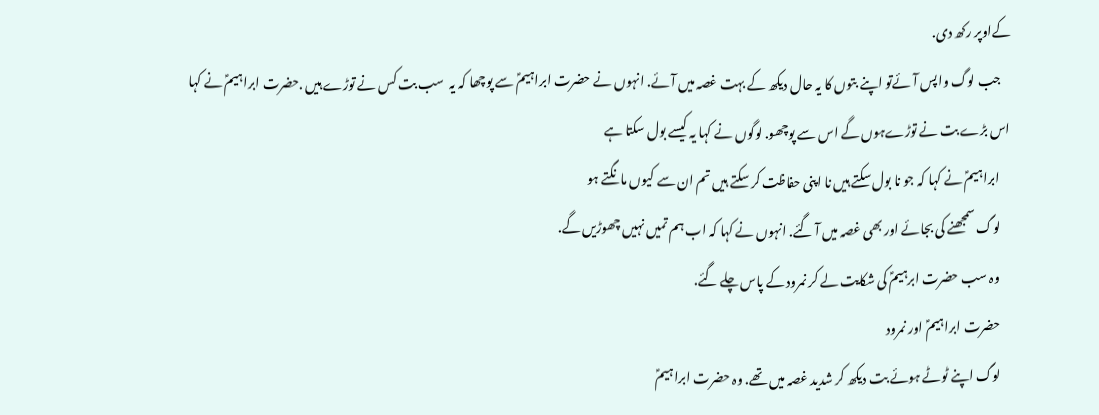کےاوپر رکھ دی.
    جب لوگ واپس آئےتو اپنے بتوں کا یہ حال دیکھ کے بہت غصہ میں آئے. انہوں نے حضرت ابراہیمؑ سے پوچھا کہ یہ  سب بت کس نے توڑے ہیں .حضرت ابراہیمؑ نے کہا اس بڑے بت نے توڑےہوں گے اس سے پوچھو. لوگوں نے کہا یہ کیسے بول سکتا ہے
    ابراہیمؑ نے کہا کہ جو نا بول سکتے ہیں نا اپنی حفاظت کر سکتے ہیں تم ان سے کیوں مانگتے ہو
    لوگ سمجھنے کی بجائے اور بھی غصہ میں آ گئے. انہوں نے کہا کہ اب ہم تمیں نہیں چھوڑیں گے.
    وہ سب حضرت ابرہیمؑ کی شکایت لے کر نمرود کے پاس چلے گئے.
    حضرت ابراہیمؑ اور نمرود
    لوگ اپنے ٹوٹے ہوئے بت دیکھ کر شدید غصہ میں تھے. وہ حضرت ابراہیمؑ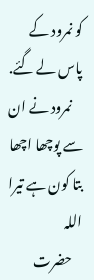کو نمرود کے پاس لے گئے.
    نمرود نے ان سے پوچھا اچھا بتا کون ہے تیرا اللہ
    حضرت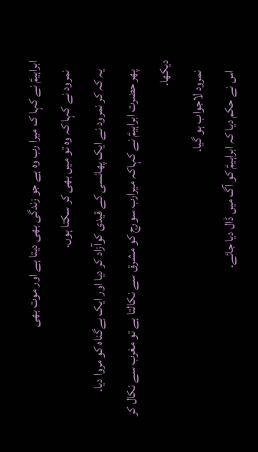ابراہیمؑ نے کہا ک میرا رب وہ ہے جو زندگی بھی دیتا ہے اور موت بھی
    نمرود نے کہا کہ وہ تو میں بھی کر سکتا ہوں.
    یہ کہ کر نمرود نے ایک پھانسی کے قیدی کوآزاد کر دیا اور ایک بےگناہ کو مروا دیا.
    پھر حضرت ابراہیمؑ نے کہاکہ میرارب سورج کو مشرق سے نکالتا ہے تو مغرب سے نکال کر دیکھا.
    نمرود لاجواب ہو گیا.
    اس نے حکم دیا کہ ابراہیمؑ کو آگ میں ڈال دیا جائے.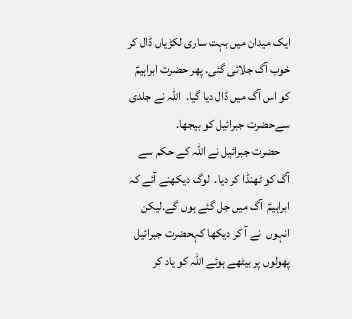ایک میدان میں بہت ساری لکڑیاں ڈال کر خوب آگ جلائی گئی. پھر حضرت ابراہیمؑ کو اس آگ میں ڈال دیا گیا.  اللہ نے جلدی سےحضرت جبرائیل کو بیجھا.
    حضرت جبرائیل نے اللہ کے حکم سے آگ کو ٹھنڈا کر دیا.  لوگ دیکھنے آئے کہ ابراہیمؑ  آگ میں جل گئے ہوں گے.لیکن انہوں  نے آ کر دیکھا کہحضرت جبرائیل پھولوں پر بیٹھے ہوئے اللہ کو یاد کر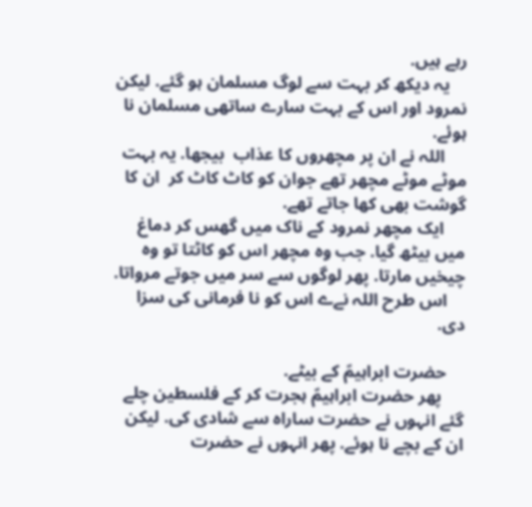رہے ہیں.
    یہ دیکھ کر بہت سے لوگ مسلمان ہو گئے. لیکن نمرود اور اس کے بہت سارے ساتھی مسلمان نا ہوئے.
     اللہ نے ان پر مچھروں کا عذاب  بیجھا. یہ بہت موٹے موٹے مچھر تھے جوان کو کاٹ کاٹ کر  ان کا گوشت بھی کھا جاتے تھے.
     ایک مچھر نمرود کے ناک میں گھس کر دماغ میں بیٹھ گیا. جب وہ مچھر اس کو کاٹتا تو وہ چیخیں مارتا. پھر لوگوں سے سر میں جوتے مرواتا.
    اس طرح اللہ نےے اس کو نا فرمانی کی سزا دی.

    حضرت ابراہیمؑ کے بیٹے.
     پھر حضرت ابراہیمؑ ہجرت کر کے فلسطین چلے گئے انہوں نے حضرت ساراہ سے شادی کی. لیکن ان کے بچے نا ہوئے. پھر انہوں نے حضرت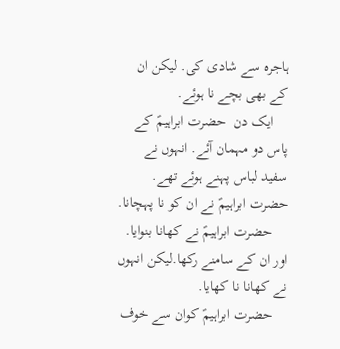ہاجرہ سے شادی کی. لیکن ان کے بھی بچے نا ہوئے.
    ایک دن  حضرت ابراہیمؑ کے پاس دو مہمان آئے. انہوں نے سفید لباس پہنے ہوئے تھے. حضرت ابراہیمؑ نے ان کو نا پہچانا.
    حضرت ابراہیمؑ نے کھانا بنوایا. اور ان کے سامنے رکھا.لیکن انہوں نے کھانا نا کھایا.
    حضرت ابراہیمؑ کوان سے خوف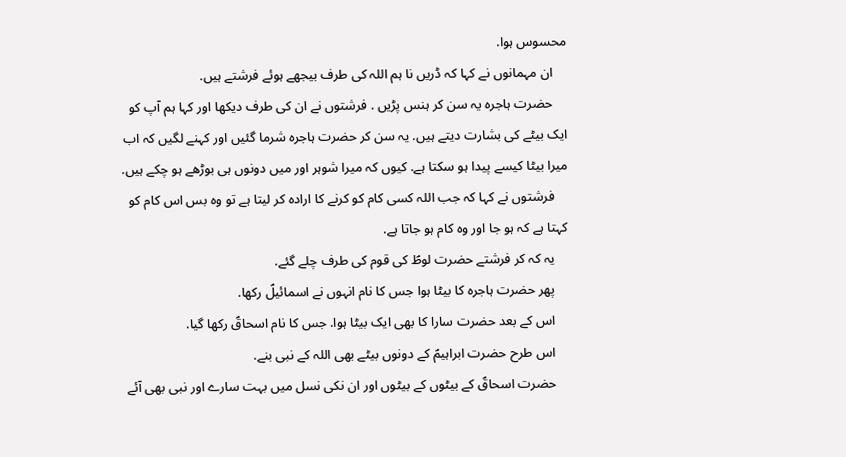محسوس ہوا.
    ان مہمانوں نے کہا کہ ڈریں نا ہم اللہ کی طرف بیجھے ہوئے فرشتے ہیں.
    حضرت ہاجرہ یہ سن کر ہنس پڑیں . فرشتوں نے ان کی طرف دیکھا اور کہا ہم آپ کو ایک بیٹے کی بشارت دیتے ہیں. یہ سن کر حضرت ہاجرہ شرما گئیں اور کہنے لگیں کہ اب میرا بیٹا کیسے پیدا ہو سکتا ہے. کیوں کہ میرا شوہر اور میں دونوں ہی بوڑھے ہو چکے ہیں.
    فرشتوں نے کہا کہ جب اللہ کسی کام کو کرنے کا ارادہ کر لیتا ہے تو وہ بس اس کام کو کہتا ہے کہ ہو جا اور وہ کام ہو جاتا ہے.
    یہ کہ کر فرشتے حضرت لوطؑ کی قوم کی طرف چلے گئے.
    پھر حضرت ہاجرہ کا بیٹا ہوا جس کا نام انہوں نے اسمائیلؑ رکھا.
    اس کے بعد حضرت سارا کا بھی ایک بیٹا ہوا. جس کا نام اسحاقؑ رکھا گیا.
    اس طرح حضرت ابراہیمؑ کے دونوں بیٹے بھی اللہ کے نبی بنے.
    حضرت اسحاقؑ کے بیٹوں کے بیٹوں اور ان نکی نسل میں بہت سارے اور نبی بھی آئے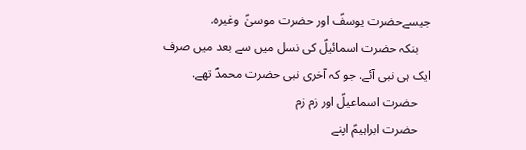جیسےحضرت یوسفؑ اور حضرت موسیٰؑ  وغیرہ.
    بنکہ حضرت اسمائیلؑ کی نسل میں سے بعد میں صرف ایک ہی نبی آئے. جو کہ آخری نبی حضرت محمدؐ تھے.
    حضرت اسماعیلؑ اور زم زم
    حضرت ابراہیمؑ اپنے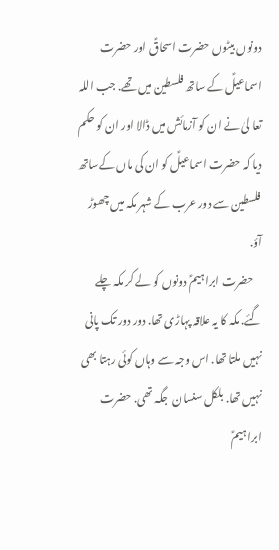دونوں بیٹوں حضرت اسحاقؑ اور حضرت اسماعیلؑ کے ساتھ فلسطین میں تھے. جب اللہ تعا لیٰ نے ان کو آزمائش میں ڈالا اور ان کو حکم دیا کہ حضرت اسماعیلؑ کو ان کی ماں کےساتھ فلسطین سے دور عرب کے شہر مکہ میں چھوڑ آؤ.
    حضرت ابراہیمؑ دونوں کو لے کر مکہ چلے گئے. مکہ کا یہ علاقہ پہاڑی تھا. دور دور تک پانی نہیں ملتا تھا. اس وجہ سے وہاں کوئی رہتا بھی نہیں تھا. بلکل سنسان  جگہ تھی. حضرت ابراہیمؑ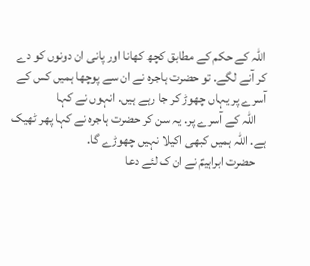اللہ کے حکم کے مطابق کچھ کھانا اور پانی ان دونوں کو دے کر آنے لگے. تو حضرت ہاجرہ نے ان سے پوچھا ہمیں کس کے آسرے پر یہاں چھوڑ کر جا رہے ہیں. انہوں نے کہا
    اللہ کے آسرے پر. یہ سن کر حضرت ہاجرہ نے کہا پھر ٹھیک ہے. اللہ ہمیں کبھی اکیلا نہیں چھوڑے گا.
    حضرت ابراہیمؑ نے ان ک لئے دعا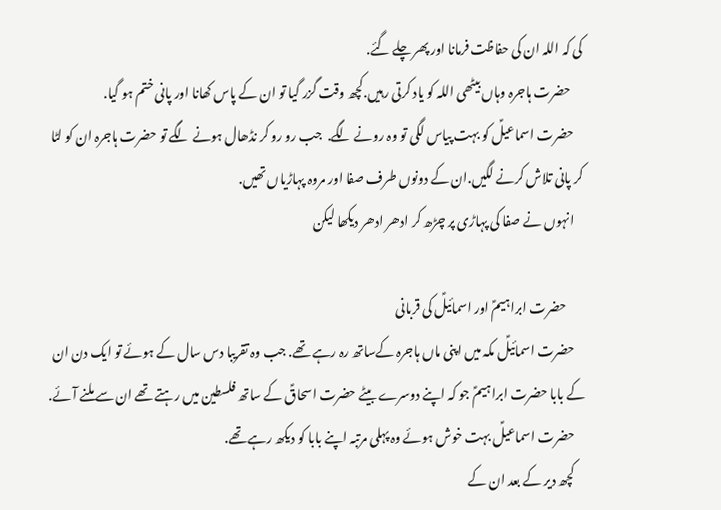کی کہ اللہ ان کی حفاظت فرمانا اور پھر چلے گئے.
     حضرت ہاجرہ وہاں بیٹھی اللہ کو یاد کرتی رہیں.کچھ وقت گزر گیا تو ان کے پاس کھانا اور پانی ختم ہو گیا.
    حضرت اسماعیلؑ کو بہت پیاس لگی تو وہ رونے لگے.  جب رو رو کر نڈھال ہونے لگے تو حضرت ہاجرہ ان کو لٹا کر پانی تلاش کرنے لگیں.ان کے دونوں طرف صفا اور مروہ پہاڑیاں تھیں.
    انہوں نے صفا کی پہاڑی پر چڑھ کر ادھر ادھر دیکھا لیکن

       حضرت ابراہیمؑ اور اسمائیلؑ کی قربانی
    حضرت اسمائیلؑ مکہ میں اپنی ماں ہاجرہ کےساتھ رہ رہے تھے. جب وہ تقریبا دس سال کے ہوئے تو ایک دن ان کے بابا حضرت ابراہیمؑ جو کہ اپنے دوسرے بیٹے حضرت اسحاقؑ کے ساتھ فلسطین میں رہتے تھے ان سے ملنے آئے.
    حضرت اسماعیلؑ بہت خوش ہوئے وہ پہلی مرتبہ اپنے بابا کو دیکھ رہے تھے.
    کچھ دیر کے بعد ان کے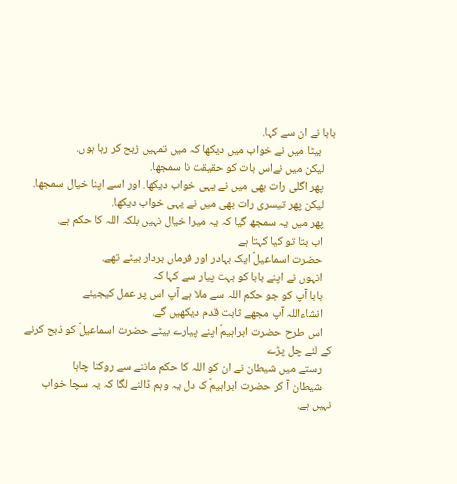بابا نے ان سے کہا.
     بیٹا میں نے خواب میں دیکھا کہ میں تمہیں زبح کر رہا ہوں.
    لیکن میں نےاس بات کو حقیقت نا سمجھا.
    پھر اگلی رات بھی میں نے یہی خواب دیکھا. اور اسے اپنا خیال سمجھا.
    لیکن پھر تیسری رات بھی میں نے یہی خواب دیکھا.
    پھر میں یہ سمجھ گیا کہ یہ میرا خیال نہیں بلکہ اللہ کا حکم ہے.
    اب بتا تو کیا کہتا ہے
    حضرت اسماعیلؑ ایک بہادر اور فرماں بردار بیٹے تھے.
    انہوں نے اپنے بابا کو بہت پیار سے کہا کہ
    بابا آپ کو جو حکم اللہ سے ملا ہے آپ اس پر عمل کیجیئے
    انشاءاللہ آپ مجھے ثابت قدم دیکھیں گے.
    اس طرح حضرت ابراہیمؑ اپنے پیارے بیٹے حضرت اسماعیلؑ کو ذبح کرنے کے لئے چل پڑے
    رستے میں شیطان نے ان کو اللہ کا حکم ماننے سے روکنا چاہا
    شیطان آ کر حضرت ابراہیمؑ ک دل یہ وہم ڈالنے لگا کہ یہ سچا خواب نہیں ہے.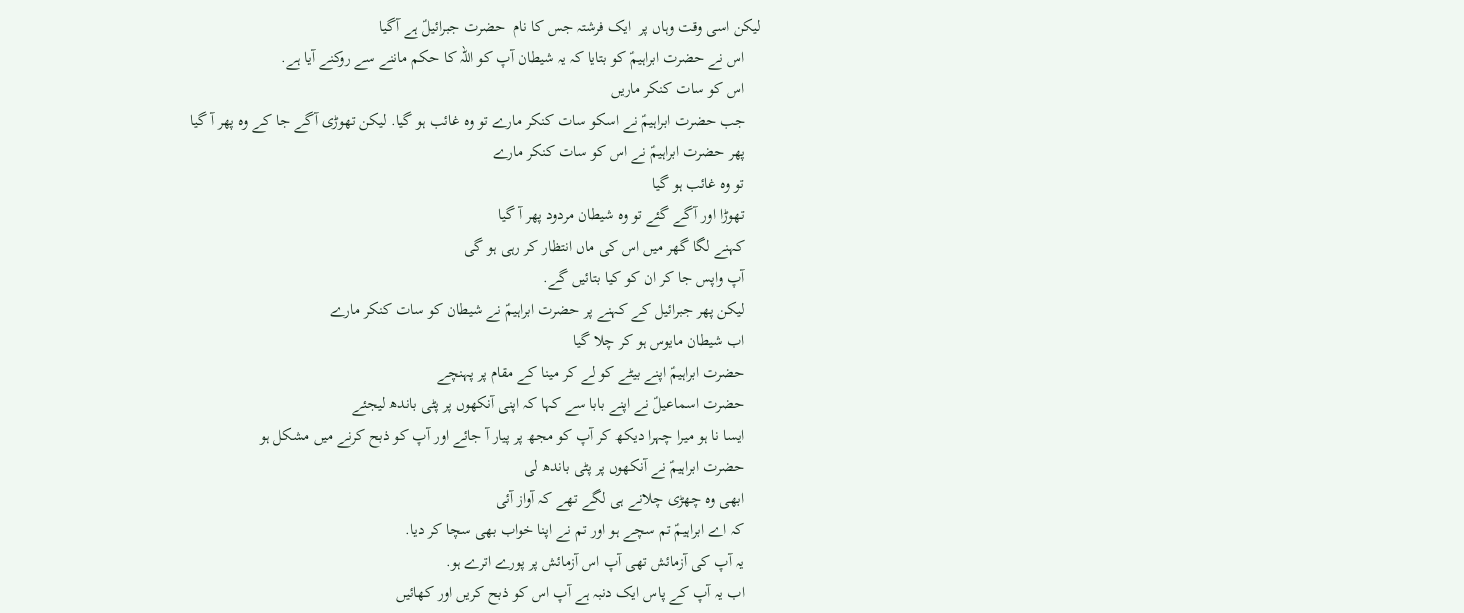لیکن اسی وقت وہاں پر  ایک فرشتہ جس کا نام  حضرت جبرائیلؑ ہے آگیا
    اس نے حضرت ابراہیمؑ کو بتایا کہ یہ شیطان آپ کو اللہ کا حکم ماننے سے روکنے آیا ہے.
    اس کو سات کنکر ماریں
    جب حضرت ابراہیمؑ نے اسکو سات کنکر مارے تو وہ غائب ہو گیا. لیکن تھوڑی آگے جا کے وہ پھر آ گیا
    پھر حضرت ابراہیمؑ نے اس کو سات کنکر مارے
    تو وہ غائب ہو گیا
    تھوڑا اور آگے گئے تو وہ شیطان مردود پھر آ گیا
    کہنے لگا گھر میں اس کی ماں انتظار کر رہی ہو گی
    آپ واپس جا کر ان کو کیا بتائیں گے.
    لیکن پھر جبرائیل کے کہنے پر حضرت ابراہیمؑ نے شیطان کو سات کنکر مارے
    اب شیطان مایوس ہو کر چلا گیا
    حضرت ابراہیمؑ اپنے بیٹے کو لے کر مینا کے مقام پر پہنچے
    حضرت اسماعیلؑ نے اپنے بابا سے کہا کہ اپنی آنکھوں پر پٹی باندھ لیجئے
    ایسا نا ہو میرا چہرا دیکھ کر آپ کو مجھ پر پیار آ جائے اور آپ کو ذبح کرنے میں مشکل ہو
    حضرت ابراہیمؑ نے آنکھوں پر پٹی باندھ لی
    ابھی وہ چھڑی چلانے ہی لگے تھے کہ آواز آئی
    کہ اے ابراہیمؑ تم سچے ہو اور تم نے اپنا خواب بھی سچا کر دیا.
    یہ آپ کی آزمائش تھی آپ اس آزمائش پر پورے اترے ہو.
    اب یہ آپ کے پاس ایک دنبہ ہے آپ اس کو ذبح کریں اور کھائیں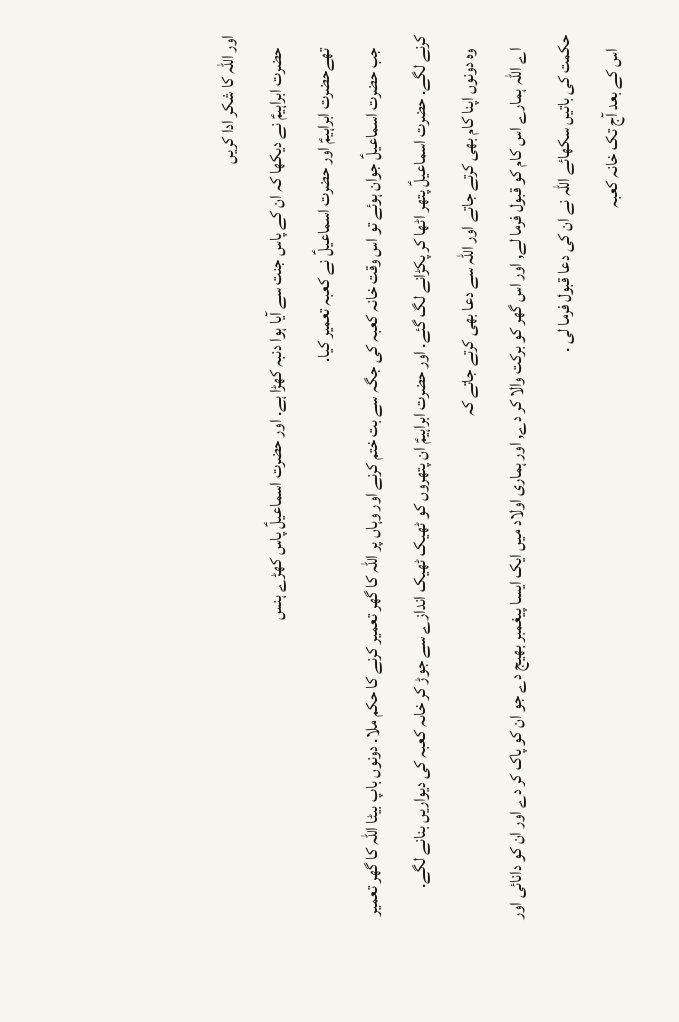اور اللہ کا شکر ادا کریں
    حضرت ابراہیمؑ نے دیکھا کہ ان کے پاس جنت سے آیا ہوا دنبہ کھڑا ہے. اور حضرت اسماعیلؑ پاس کھڑے ہنس
    تھےحضرت ابراہیمؑ اور حضرت اسماعیلؑ نے کعبہ تعمیر کیا.
    جب حضرت اسماعیلؑ جوان ہوئے تو اس وقت خانہ کعبہ کی جگہ سے بت ختم کرنے اور وہاں پر اللہ کا گھر تعمیر کرنے کا حکم ملا. دونوں باپ بیٹا اللہ کا گھر تعمیر کرنے لگے. حضرت اسماعیلؑ پتھر اٹھا کر پکڑانے لگ گئے. اور حضرت ابراہیمؑ ان پتھروں کو ٹھیک ٹھیک اندازے سے جوڑ کر خاںہ کعبہ کی دیواریں بنانے لگے.
    وہ دونوں اپنا کام بھی کرتے جاتے اور اللہ سے دعا بھی کرتے جاتے کہ
    اے اللہ ہمارے اس کام کو قبول فرما لے, اور اس گھر کو برکت والا کر دے, اور ہماری اولاد میں ایک ایسا پیغمبر بھیج دے جو ان کو پاک کر دے اور ان کو دانائی اور حکمت کی باتیں سکھائے اللہ نے ان کی دعا قبول فرما لی .
    اس کے بعد آج تک خانہ کعبہ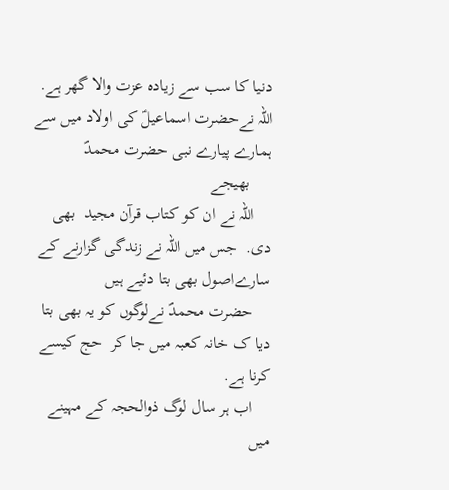دنیا کا سب سے زیادہ عزت والا گھر ہے. اللہ نےحضرت اسماعیلؑ کی اولاد میں سے ہمارے پیارے نبی حضرت محمدؐ
     بھیجے
    اللہ نے ان کو کتاب قرآن مجید  بھی دی.  جس میں اللہ نے زندگی گزارنے کے سارےاصول بھی بتا دئیے ہیں
    حضرت محمدؐ نےلوگوں کو یہ بھی بتا دیا ک خانہ کعبہ میں جا کر  حج کیسے کرنا ہے.
    اب ہر سال لوگ ذوالحجہ کے مہینے میں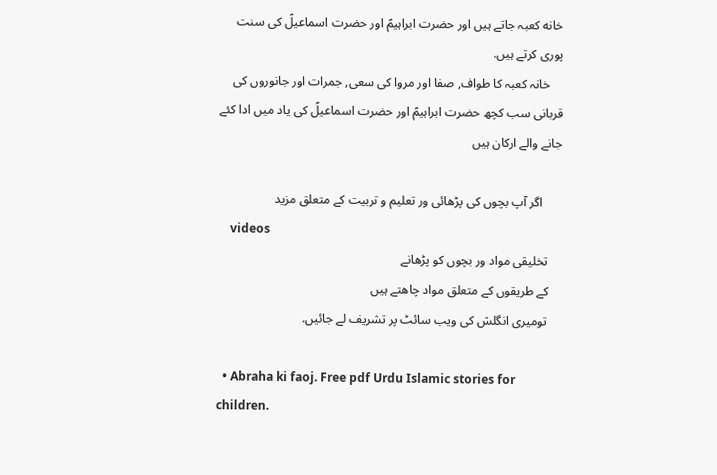خانه کعبہ جاتے ہیں اور حضرت ابراہیمؑ اور حضرت اسماعیلؑ کی سنت پوری کرتے ہیں.
    خانہ کعبہ کا طواف, صفا اور مروا کی سعی, جمرات اور جانوروں کی قربانی سب کچھ حضرت ابراہیمؑ اور حضرت اسماعیلؑ کی یاد میں ادا کئے جانے والے ارکان ہیں

      اگر آپ بچوں کی پڑھائی ور تعلیم و تربیت کے متعلق مزید
    videos
    تخلیقی مواد ور بچوں کو پڑھانے
    کے طریقوں کے متعلق مواد چاھتے ہیں
    تومیری انگلش کی ویب سائٹ پر تشریف لے جائیں.

  • Abraha ki faoj. Free pdf Urdu Islamic stories for children.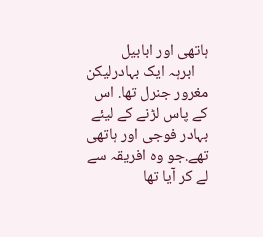ہاتھی اور ابابیل
    ابرہہ ایک بہادرلیکن مغرور جنرل تھا. اس کے پاس لڑنے کے لیئے بہادر فوجی اور ہاتھی تھے.جو وہ افریقہ سے لے کر آیا تھا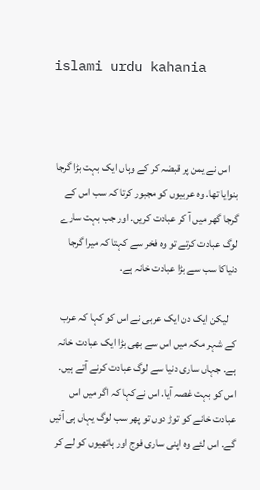islami urdu kahania



    اس نے یمن پر قبضہ کر کے وہاں ایک بہت بڑا گرجا بنوایا تھا. وہ عربیوں کو مجبور کرتا کہ سب اس کے گرجا گھر میں آ کر عبادت کریں. اور جب بہت سارے لوگ عبادت کرتے تو وہ فخر سے کہتا کہ میرا گرجا دنیاکا سب سے بڑا عبادت خانہ ہے.

    لیکن ایک دن ایک عربی نے اس کو کہا کہ عرب کے شہر مکہ میں اس سے بھی بڑا ایک عبادت خانہ ہے. جہاں ساری دنیا سے لوگ عبادت کرنے آتے ہیں. اس کو بہت غصہ آیا. اس نےکہا کہ اگر میں اس عبادت خانے کو توڑ دوں تو پھر سب لوگ یہاں ہی آئیں گے. اس لئے وہ اپنی ساری فوج اور ہاتھیوں کو لے کر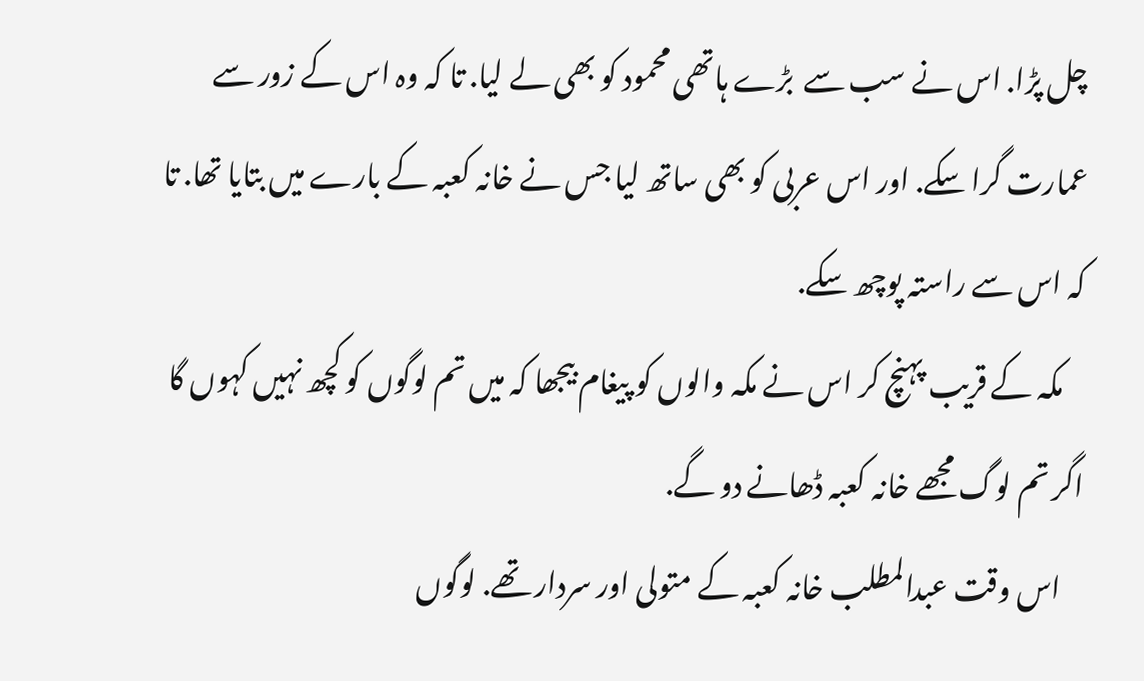چل پڑا. اس نے سب سے  بڑے ہاتھی محمود کو بھی لے لیا. تا کہ وہ اس کے زور سے عمارت گرا سکے. اور اس عربی کو بھی ساتھ لیا جس نے خانہ کعبہ کے بارے میں بتایا تھا. تا کہ اس سے راستہ پوچھ سکے.
    مکہ کے قریب پہنچ کر اس نے مکہ والوں کو پیغام بیجھا کہ میں تم لوگوں کو کچھ نہیں کہوں گا اگر تم لوگ مجھے خانہ کعبہ ڈھانے دو گے.
    اس وقت عبدالمطلب خانہ کعبہ کے متولی اور سردار تھے. لوگوں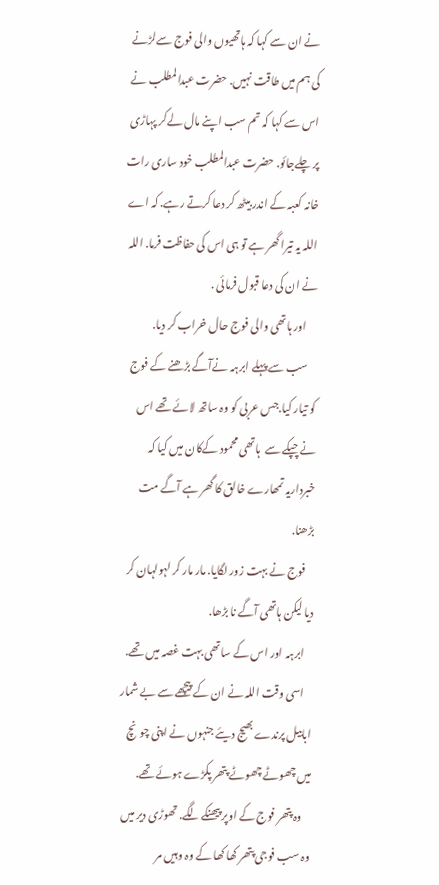نے ان سے کہا کہ ہاتھیوں والی فوج سےلڑنے کی ہم میں طاقت نہیں. حضرت عبدالمطلب نے اس سے کہا کہ تم سب اپنے مال لےکر پہاڑی پر چلےجائو. حضرت عبدالمطلب خود ساری رات خانہ کعبہ کے اندر بیٹھ کر دعا کرتے رہے. کہ اے اللہ یہ تیرا گھر ہے تو ہی اس کی حفاظت فرما. اللہ نے ان کی دعا قبول فرمائی .
     اور ہاتھی والی فوج حال خراب کر دیا.
    سب سے پہلے ابرہہ نےآگے بڑھنے کے فوج کو تیار کیا.جس عربی کو وہ ساتھ لائے تھے اس نے چپکے سے  ہاتھی محمود کےکان میں کیا کہ خبرداریہ تمھارے خالق کا گھر ہے آگے مت بڑھنا.
    فوج نے بہت زور لگایا. مار مار کر لہولہان کر دیا لیکن ہاتھی آگے نا بڑھا.
    ابرہہ اور اس کے ساتھی بہت غصہ میں تھے.
    اسی وقت اللہ نے ان کے پیچھے سے بے شمار ابابیل پرندے بھیج دیئے جنہوں نے اپنی چونچ میں چھوٹے چھوٹے پتھر پکڑے ہوئے تھے.
    وہ پتھر فوج کے اوپر پیھنکےلگے. تھوڑی دیر میں وہ سب فوجی پتھر کھا کھا کے وہ وہیں مر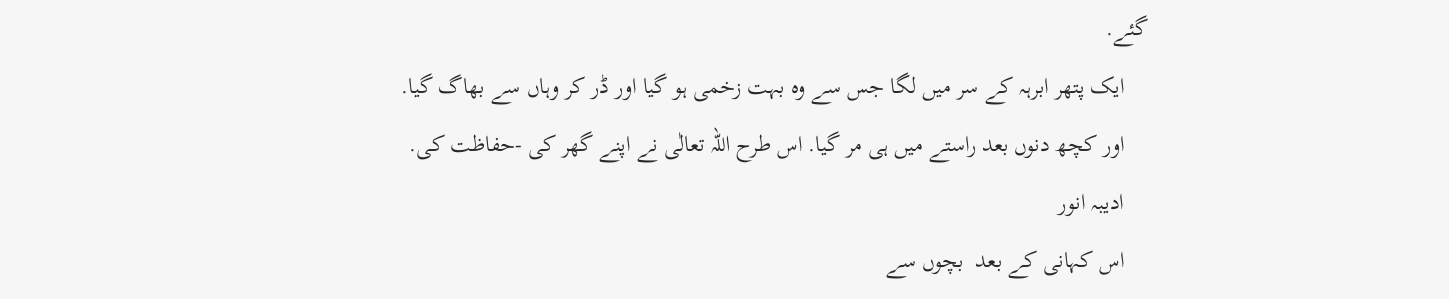گئے.
    ایک پتھر ابرہہ کے سر میں لگا جس سے وہ بہت زخمی ہو گیا اور ڈر کر وہاں سے بھاگ گیا.
    اور کچھ دنوں بعد راستے میں ہی مر گیا. اس طرح اللہ تعالٰی نے اپنے گھر کی -حفاظت کی.
    ادیبہ انور
    اس کہانی کے بعد  بچوں سے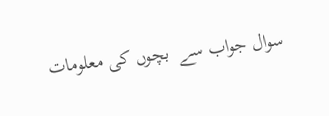سوال جواب سے  بچوں کی معلومات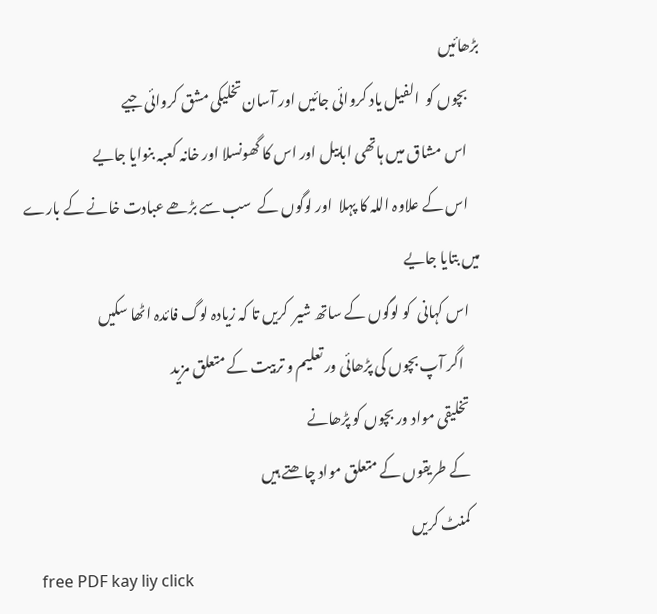بڑھائیں
    بچوں کو  الفیل یاد کروائی جائیں اور آسان تخلیکی مشق کروائی جیے
    اس مشاق میں ہاتھی ابابیل اور اس کا گھونسلا اور خانہ کعبہ بنوایا جایے
    اس کے علاوہ اللہ کا پہلا  اور لوگوں کے  سب سے بڑھے عبادت خانے کے بارے میں بتایا جایے
    اس کہانی  کو لوگوں کے ساتھ شیر  کریں تا کہ زیادہ لوگ فائدہ اٹھا سکیں
      اگر آپ بچوں کی پڑھائی ور تعلیم و تربیت کے متعلق مزید
    تخلیقی مواد ور بچوں کو پڑھانے
    کے طریقوں کے متعلق مواد چاھتے ہیں
    کمنٹ کریں
    free PDF kay liy click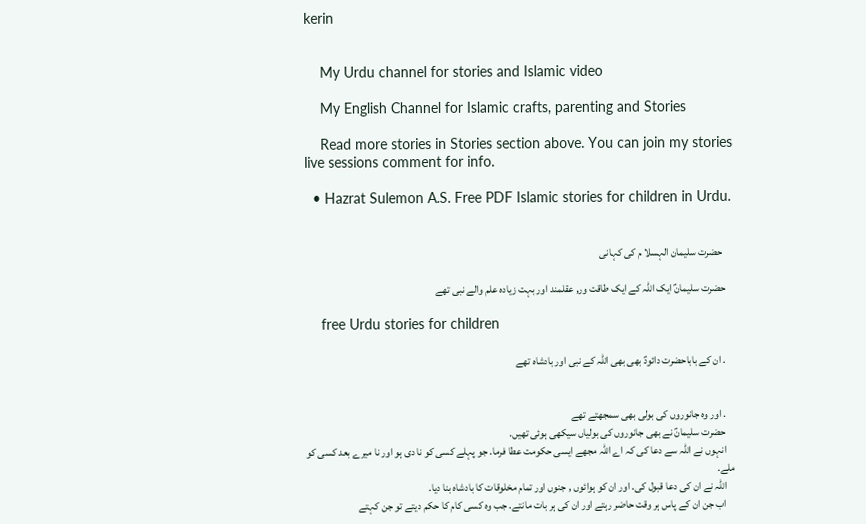kerin


    My Urdu channel for stories and Islamic video

    My English Channel for Islamic crafts, parenting and Stories

    Read more stories in Stories section above. You can join my stories live sessions comment for info.

  • Hazrat Sulemon A.S. Free PDF Islamic stories for children in Urdu.


     حضرت سلیمان الہسلا م کی کہانی

    حضرت سلیمانؑ ایک اللہ کے ایک طاقت ور, عقلمند اور بہت زیادہ علم والے نبی تھے

    free Urdu stories for children

    . ان کے باباحضرت دائودؑ بھی بھی اللہ کے نبی اور بادشاہ تھے


    . اور وہ جانوروں کی بولی بھی سمجھتے تھے
    حضرت سلیمانؑ نے بھی جانوروں کی بولیاں سیکھی ہوئی تھیں.
    انہوں نے اللہ سے دعا کی کہ اے اللہ مجھے ایسی حکومت عطا فرما. جو پہلے کسی کو نا دی ہو اور نا میرے بعد کسی کو ملے.
    اللہ نے ان کی دعا قبول کی. اور ان کو ہوائوں , جنوں اور تمام مخلوقات کا بادشاہ بنا دیا.
    اب جن ان کے پاس ہر وقت حاضر رہتے اور ان کی ہر بات مانتے. جب وہ کسی کام کا حکم دیتے تو جن کہتے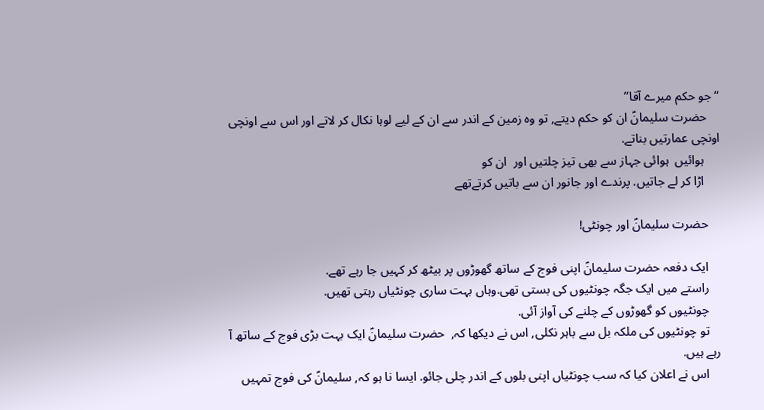“جو حکم میرے آقا”
    حضرت سلیمانؑ ان کو حکم دیتے, تو وہ زمین کے اندر سے ان کے لیے لوہا نکال کر لاتے اور اس سے اونچی اونچی عمارتیں بناتے.
     ہوائیں  ہوائی جہاز سے بھی تیز چلتیں اور  ان کو
     اڑا کر لے جاتیں. پرندے اور جانور ان سے باتیں کرتےتھے

    حضرت سلیمانؑ اور چونٹی!

    ایک دفعہ حضرت سلیمانؑ اپنی فوج کے ساتھ گھوڑوں پر بیٹھ کر کہیں جا رہے تھے.
    راستے میں ایک جگہ چونٹیوں کی بستی تھی.وہاں بہت ساری چونٹیاں رہتی تھیں.
    چونٹیوں کو گھوڑوں کے چلنے کی آواز آئی.
    تو چونٹیوں کی ملکہ بل سے باہر نکلی, اس نے دیکھا کہ,  حضرت سلیمانؑ ایک بہت بڑی فوج کے ساتھ آ رہے ہیں.
    اس نے اعلان کیا کہ سب چونٹیاں اپنی بلوں کے اندر چلی جائو. ایسا نا ہو کہ, سلیمانؑ کی فوج تمہیں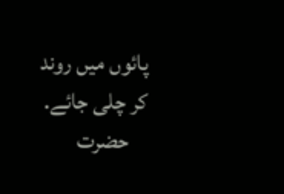پائوں میں روند کر چلی جائے.
    حضرت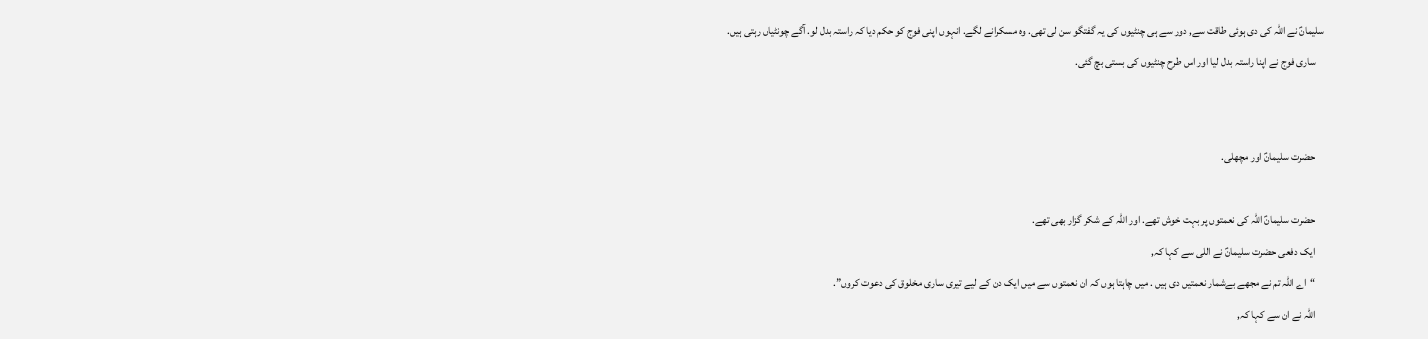سلیمانؑ نے اللہ کی دی ہوئی طاقت سے, دور سے ہی چنٹیوں کی یہ گفتگو سن لی تھی. وہ مسکرانے لگے. انہوں اپنی فوج کو حکم دیا کہ راستہ بدل لو. آگے چونٹیاں رہتی ہیں.
    ساری فوج نے اپنا راستہ بدل لیا اور اس طرح چنٹیوں کی بستی بچ گئی.


    حضرت سلیمانؑ اور مچھلی.

    حضرت سلیمانؑ اللہ کی نعمتوں پر بہت خوش تھے. اور اللہ کے شکر گزار بھی تھے.
    ایک دفعی حضرت سلیمانؑ نے اللی سے کہا کہ,
    “اے اللہ تم نے مجھے بےشمار نعمتیں دی ہیں . میں چاہتا ہوں کہ ان نعمتوں سے میں ایک دن کے لیے تیری ساری مخلوق کی دعوت کروں”.
    اللہ نے ان سے کہا کہ,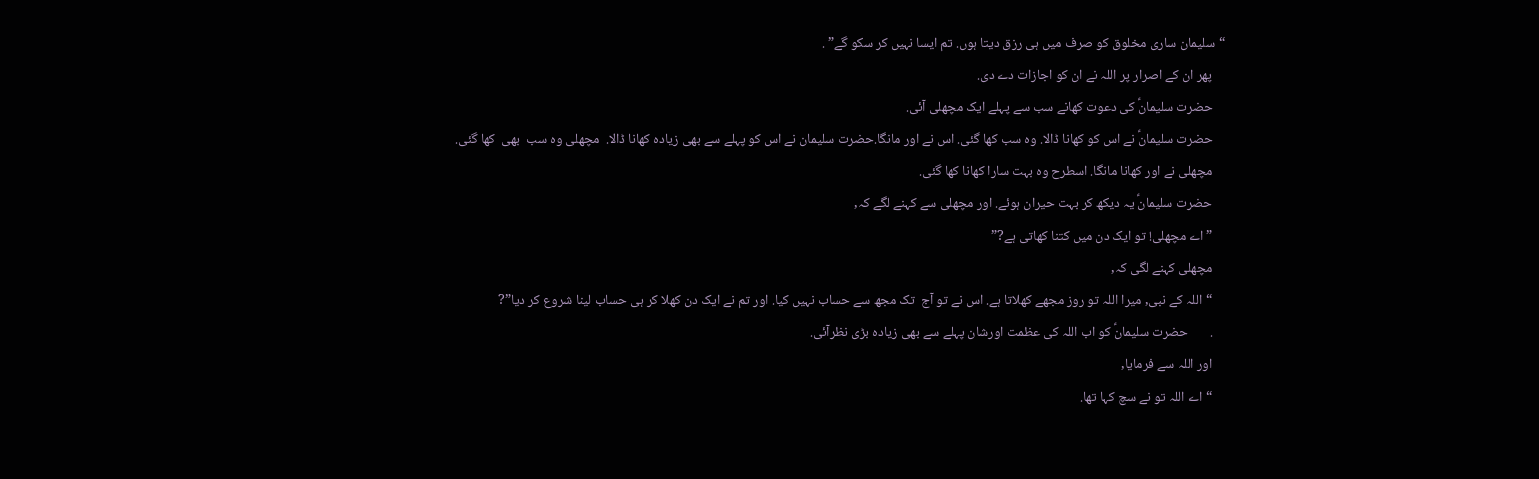“سلیمان ساری مخلوق کو صرف میں ہی رزق دیتا ہوں. تم ایسا نہیں کر سکو گے” .
    پھر ان کے اصرار پر اللہ نے ان کو اجازات دے دی.
    حضرت سلیمانؑ کی دعوت کھانے سب سے پہلے ایک مچھلی آئی.
    حضرت سلیمانؑ نے اس کو کھانا ڈالا. وہ سب کھا گئی. اس نے اور مانگا.حضرت سلیمان نے اس کو پہلے سے بھی زیادہ کھانا ڈالا.  مچھلی وہ سب  بھی  کھا گئی.
    مچھلی نے اور کھانا مانگا. اسطرح وہ بہت سارا کھانا کھا گئی.
    حضرت سلیمانؑ یہ دیکھ کر بہت حیران ہوئے. اور مچھلی سے کہنے لگے کہ,
    ” اے مچھلی! تو ایک دن میں کتنا کھاتی ہے?”
    مچھلی کہنے لگی کہ,
    “اللہ کے نبی, میرا اللہ تو روز مجھے کھلاتا ہے. اس نے تو آج  تک مجھ سے حساب نہیں کیا. اور تم نے ایک دن کھلا کر ہی حساب لینا شروع کر دیا”?
    .       حضرت سلیمانؑ کو اب اللہ کی عظمت اورشان پہلے سے بھی زیادہ بڑی نظرآئی.
    اور اللہ سے فرمایا,
    “اے اللہ تو نے سچ کہا تھا.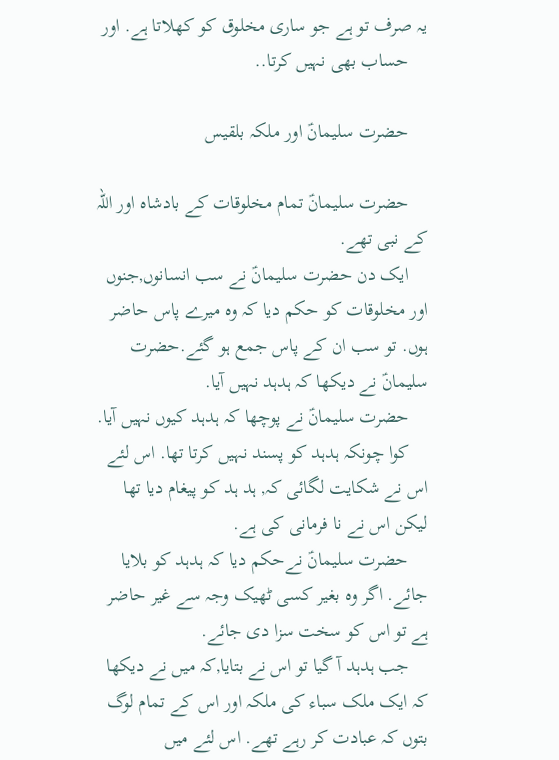یہ صرف تو ہے جو ساری مخلوق کو کھلاتا ہے. اور
    حساب بھی نہیں کرتا..

    حضرت سلیمانؑ اور ملکہ بلقیس

    حضرت سلیمانؑ تمام مخلوقات کے بادشاہ اور اللہ کے نبی تھے.
    ایک دن حضرت سلیمانؑ نے سب انسانوں,جنوں اور مخلوقات کو حکم دیا کہ وہ میرے پاس حاضر ہوں. تو سب ان کے پاس جمع ہو گئے.حضرت سلیمانؑ نے دیکھا کہ ہدہد نہیں آیا.
    حضرت سلیمانؑ نے پوچھا کہ ہدہد کیوں نہیں آیا.
    کوا چونکہ ہدہد کو پسند نہیں کرتا تھا. اس لئے اس نے شکایت لگائی کہ, ہد ہد کو پیغام دیا تھا لیکن اس نے نا فرمانی کی ہے.
    حضرت سلیمانؑ نےحکم دیا کہ ہدہد کو بلایا جائے. اگر وہ بغیر کسی ٹھیک وجہ سے غیر حاضر ہے تو اس کو سخت سزا دی جائے.
    جب ہدہد آ گیا تو اس نے بتایا,کہ میں نے دیکھا کہ ایک ملک سباء کی ملکہ اور اس کے تمام لوگ بتوں کہ عبادت کر رہے تھے. اس لئے میں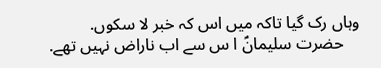وہاں رک گیا تاکہ میں اس کہ خبر لا سکوں.
    حضرت سلیمانؑ ا س سے اب ناراض نہیں تھے.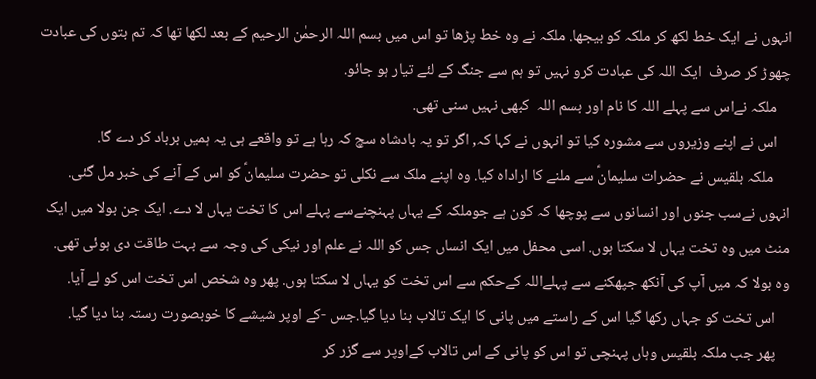انہوں نے ایک خط لکھ کر ملکہ کو بیجھا. ملکہ نے وہ خط پڑھا تو اس میں بسم اللہ الرحمٰن الرحیم کے بعد لکھا تھا کہ تم بتوں کی عبادت چھوڑ کر صرف  ایک اللہ کی عبادت کرو نہیں تو ہم سے جنگ کے لئے تیار ہو جائو.
    ملکہ نےاس سے پہلے اللہ کا نام اور بسم اللہ  کبھی نہیں سنی تھی.
    اس نے اپنے وزیروں سے مشورہ کیا تو انہوں نے کہا کہ, اگر تو یہ بادشاہ سچ کہ رہا ہے تو واقعے ہی یہ ہمیں برباد کر دے گا.
     ملکہ بلقیس نے حضرات سلیمانؑ سے ملنے کا اراداہ کیا. وہ اپنے ملک سے نکلی تو حضرت سلیمانؑ کو اس کے آنے کی خبر مل گئی. انہوں نےسب جنوں اور انسانوں سے پوچھا کہ کون ہے جوملکہ کے یہاں پہنچنےسے پہلے اس کا تخت یہاں لا دے. ایک جن بولا میں ایک منٹ میں وہ تخت یہاں لا سکتا ہوں. اسی محفل میں ایک انساں جس کو اللہ نے علم اور نیکی کی وجہ سے بہت طاقت دی ہوئی تھی. وہ بولا کہ میں آپ کی آنکھ جپھکنے سے پہلےاللہ کےحکم سے اس تخت کو یہاں لا سکتا ہوں. پھر وہ شخص اس تخت اس کو لے آیا.
    اس تخت کو جہاں رکھا گیا اس کے راستے میں پانی کا ایک تالاب بنا دیا گیا.جس -کے اوپر شیشے کا خوبصورت رستہ بنا دیا گیا.
    پھر جب ملکہ بلقیس وہاں پہنچی تو اس کو پانی کے اس تالاب کےاوپر سے گزر کر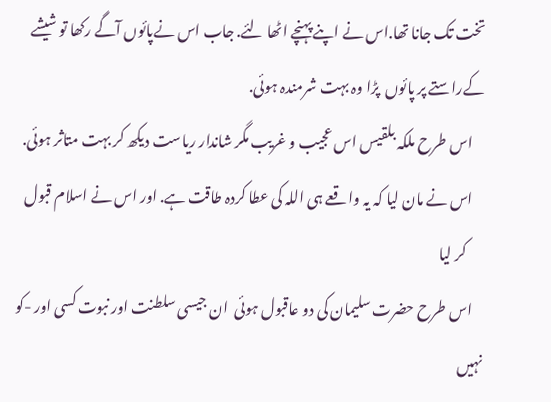تخت تک جانا تھا.اس نے اپنے پہنچے اٹھا لئے. جاب اس نےپائوں آگے رکھا تو شیشے کےراستے پر پائوں  پڑا وہ بہت شرمندہ ہوئی.
    اس طرح ملکہ بلقیس اس عجیب و غریب مگر شاندار ریاست دیکھ کر بہت متاثر ہوئی.
    اس نے مان لیا کہ یہ واقعے ہی اللہ کی عطا کردہ طاقت ہے. اور اس نے اسلام قبول
      کر لیا
    اس طرح حضرت سلیمان کی دو عاقبول ہوئی  ان جیسی سلطنت اور نبوت کسی اور -کو نہیں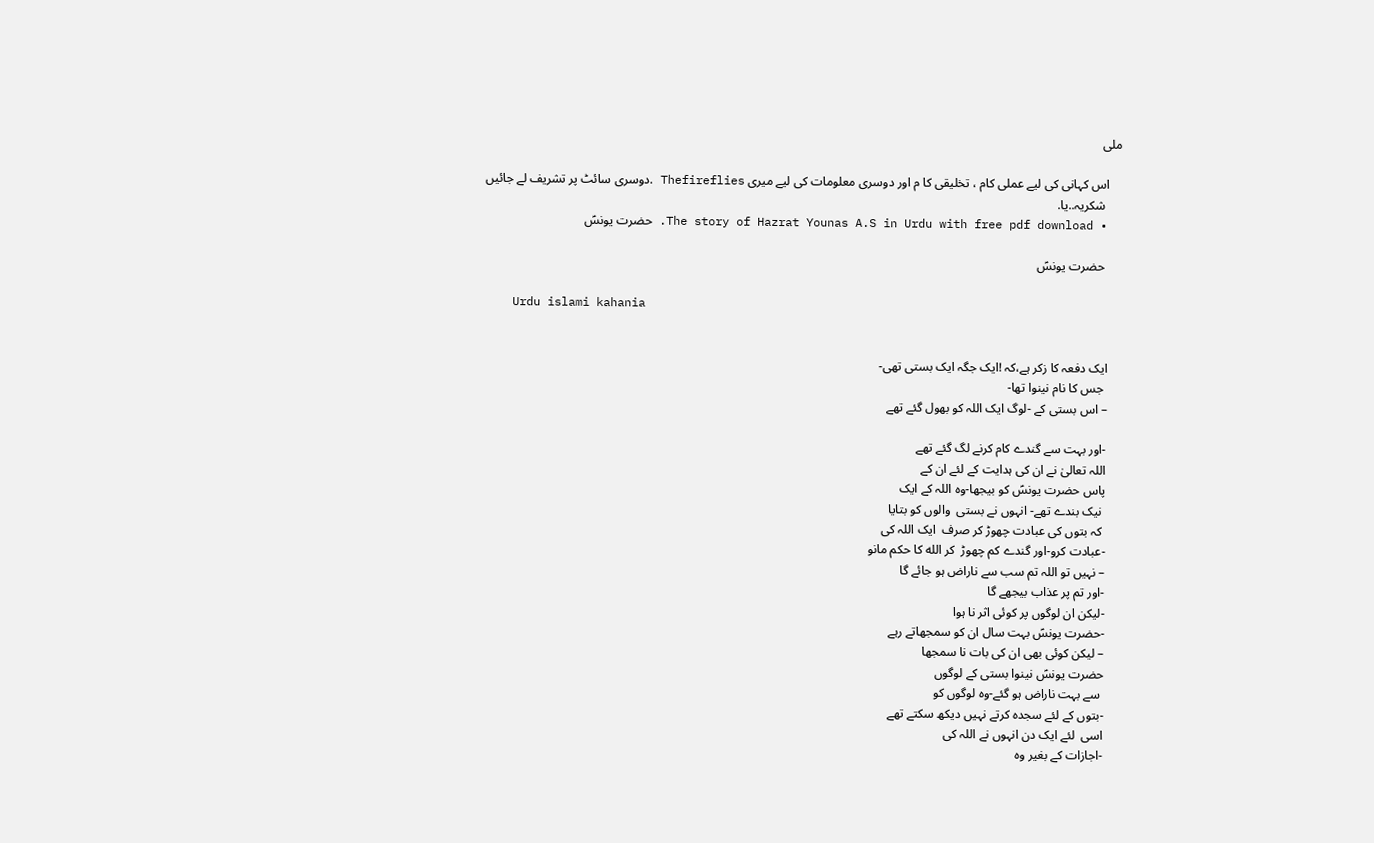ملی

    اس کہانی کی لیے عملی کام ، تخلیقی کا م اور دوسری معلومات کی لیے میری Thefireflies .دوسری سائٹ پر تشریف لے جائیں
     شکریہ..یا.
  • The story of Hazrat Younas A.S in Urdu with free pdf download. حضرت یونسؑ

     حضرت یونسؑ

    Urdu islami kahania


    ایک دفعہ کا زکر ہے،کہ !ایک جگہ ایک بستی تھی-
     جس کا نام نینوا تھا-
    – اس بستی کے -لوگ ایک اللہ کو بھول گئے تھے

    -اور بہت سے گندے کام کرنے لگ گئے تھے
    اللہ تعالیٰ نے ان کی ہدایت کے لئے ان کے
    پاس حضرت یونسؑ کو بیجھا-وہ اللہ کے ایک
     نیک بندے تھے- انہوں نے بستی  والوں کو بتایا
     کہ بتوں کی عبادت چھوڑ کر صرف  ایک اللہ کی
    -عبادت کرو-اور گندے کم چھوڑ  کر الله کا حکم مانو
    – نہیں تو اللہ تم سب سے ناراض ہو جائے گا
    -اور تم پر عذاب بیجھے گا
    -لیکن ان لوگوں پر کوئی اثر نا ہوا
    -حضرت یونسؑ بہت سال ان کو سمجھاتے رہے
    – لیکن کوئی بھی ان کی بات نا سمجھا
    حضرت یونسؑ نینوا بستی کے لوگوں
     سے بہت ناراض ہو گئے-وہ لوگوں کو
    -بتوں کے لئے سجدہ کرتے نہیں دیکھ سکتے تھے
    اسی  لئے ایک دن انہوں نے اللہ کی
    -اجازات کے بغیر وہ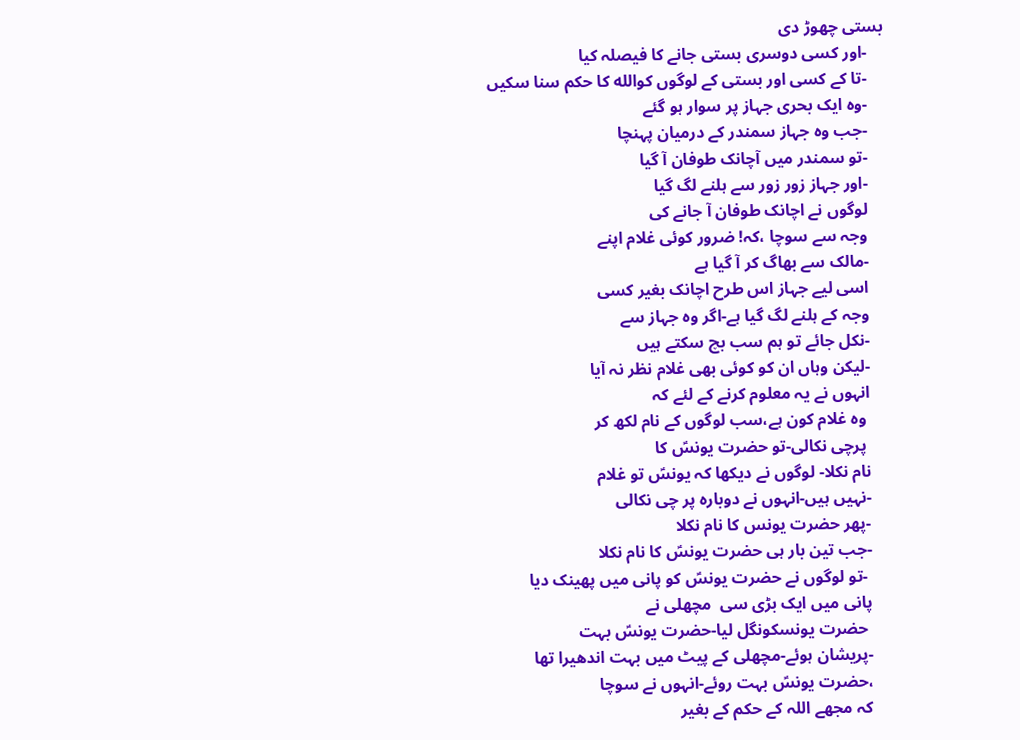بستی چھوڑ دی
    -اور کسی دوسری بستی جانے کا فیصلہ کیا
    -تا کے کسی اور بستی کے لوگوں کوالله کا حکم سنا سکیں
    -وہ ایک بحری جہاز پر سوار ہو گئے
    -جب وہ جہاز سمندر کے درمیان پہنچا
    -تو سمندر میں آچانک طوفان آ گیا
    -اور جہاز زور زور سے ہلنے لگ گیا
    لوگوں نے اچانک طوفان آ جانے کی
    وجہ سے سوچا ،کہ! ضرور کوئی غلام اپنے
    -مالک سے بھاگ کر آ گیا ہے
    اسی لیے جہاز اس طرح اچانک بغیر کسی
    وجہ کے ہلنے لگ گیا ہے-اگر وہ جہاز سے
    -نکل جائے تو ہم سب بچ سکتے ہیں
    -لیکن وہاں ان کو کوئی بھی غلام نظر نہ آیا
    انہوں نے یہ معلوم کرنے کے لئے کہ
     وہ غلام کون ہے،سب لوگوں کے نام لکھ کر
     پرچی نکالی-تو حضرت یونسؑ کا
    نام نکلا- لوگوں نے دیکھا کہ یونسؑ تو غلام
    -نہیں ہیں-انہوں نے دوبارہ پر چی نکالی
    -پھر حضرت یونس کا نام نکلا
    -جب تین بار ہی حضرت یونسؑ کا نام نکلا
     -تو لوگوں نے حضرت یونسؑ کو پانی میں پھینک دیا
    پانی میں ایک بڑی سی  مچھلی نے
     حضرت یونسکونگل لیا-حضرت یونسؑ بہت
    -پریشان ہوئے-مچھلی کے پیٹ میں بہت اندھیرا تھا
    ،حضرت یونسؑ بہت روئے-انہوں نے سوچا
    کہ مجھے اللہ کے حکم کے بغیر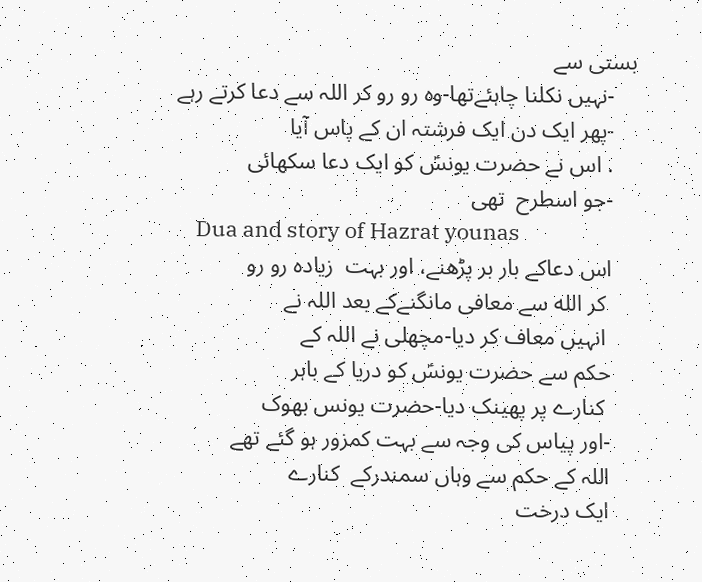بستی سے
    -نہیں نکلنا چاہئےتھا-وہ رو رو کر اللہ سے دعا کرتے رہے
    -پھر ایک دن ایک فرشتہ ان کے پاس آیا
    . اس نے حضرت یونسؑ کو ایک دعا سکھائی
    -جو اسطرح  تھی
    Dua and story of Hazrat younas
    اس دعاکے بار بر پڑھنے، اور بہت  زیادہ رو رو
     کر الله سے معافی مانگنےکے بعد اللہ نے
     انہیں معاف کر دیا-مچھلی نے اللہ کے
    حکم سے حضرت یونسؑ کو دریا کے باہر
     کنارے پر پھینک دیا-حضرت یونس بھوک
    -اور پیاس کی وجہ سے بہت کمزور ہو گئے تھے
    اللہ کے حکم سے وہاں سمندرکے  کنارے
    ایک درخت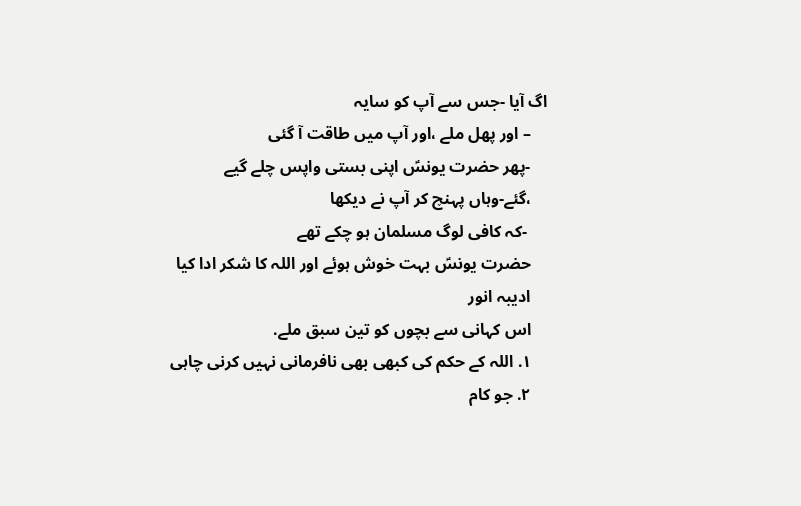اگ آیا -جس سے آپ کو سایہ
    – اور پھل ملے ،اور آپ میں طاقت آ گئی
    -پھر حضرت یونسؑ اپنی بستی واپس چلے گیے
    ،گئے-وہاں پہنچ کر آپ نے دیکھا
     -کہ کافی لوگ مسلمان ہو چکے تھے
    حضرت یونسؑ بہت خوش ہوئے اور اللہ کا شکر ادا کیا
    ادیبہ انور
    اس کہانی سے بچوں کو تین سبق ملے.
    ١. اللہ کے حکم کی کبھی بھی نافرمانی نہیں کرنی چاہی
    ٢. جو کام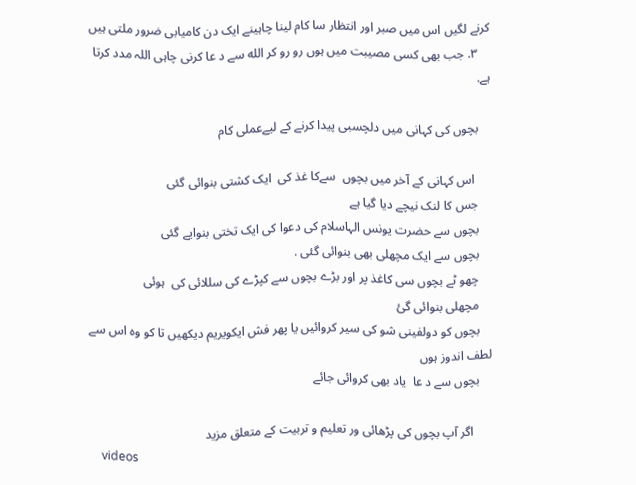کرنے لگیں اس میں صبر اور انتظار سا کام لینا چاہینے ایک دن کامیابی ضرور ملتی ہیں
    ٣. جب بھی کسی مصیبت میں ہوں رو رو کر الله سے د عا کرنی چاہی اللہ مدد کرتا ہے.

    بچوں کی کہانی میں دلچسبی پیدا کرنے کے لیےعملی کام

     اس کہانی کے آخر میں بچوں  سےکا غذ کی  ایک کشتی بنوائی گئی
    جس کا لنک نیچے دیا گیا ہے
    بچوں سے حضرت یونس الہاسلام کی دعوا کی ایک تختی بنوایے گئی
    بچوں سے ایک مچھلی بھی بنوائی گئی .
    چھو ٹے بچوں سی کاغذ پر اور بڑے بچوں سے کپڑے کی سللائی کی  ہوئی
    مچھلی بنوائی گئ
    بچوں کو دولفینی شو کی سیر کروائیں یا پھر فش ایکویریم دیکھیں تا کو وہ اس سے لطف اندوز ہوں
    بچوں سے د عا  یاد بھی کروائی جائے

      اگر آپ بچوں کی پڑھائی ور تعلیم و تربیت کے متعلق مزید
    videos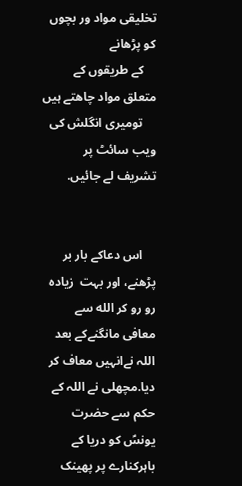تخلیقی مواد ور بچوں کو پڑھانے
    کے طریقوں کے متعلق مواد چاھتے ہیں
    تومیری انگلش کی ویب سائٹ پر تشریف لے جائیں.


    اس دعاکے بار بر پڑھنے، اور بہت  زیادہ رو رو کر الله سے معافی مانگنےکے بعد اللہ نےانہیں معاف کر دیا.مچھلی نے اللہ کے حکم سے حضرت یونسؑ کو دریا کے باہرکنارے پر پھینک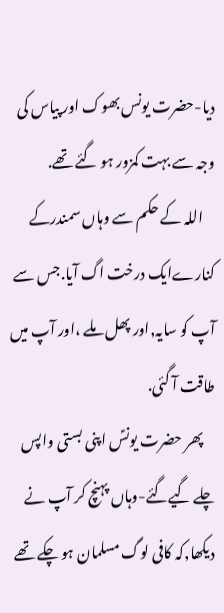دیا-حضرت یونس بھوک اور پیاس کی وجہ سے بہت کمزور ہو گئے تھے.
    اللہ کے حکم سے وہاں سمندرکے  کنارےایک درخت اگ آیا.جس سے آپ کو سایہ,اور پھل ملے ،اور آپ میں طاقت آ گئی.
    پھر حضرت یونسؑ اپنی بستی واپس چلے گیےگئے-وہاں پہنچ کر آپ نے دیکھا,کہ کافی لوگ مسلمان ہو چکے تھے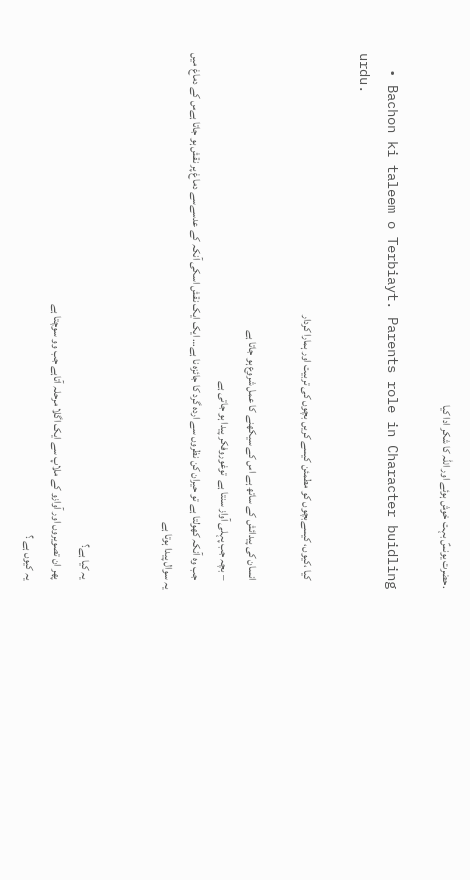.حضرت یونسؑ بہت خوش ہوئے اور اللہ کا شکر ادا کیا

  • Bachon ki taleem o Terbiayt. Parents role in Character buidling urdu.

    کیا ،کیوں، کیسےبچوں کو مطمئن کیسے کریں بچوں کی تربیت اور ہمارا کردار

    انسان کی پیدائش کے ساتھ ہے اس کے سیکھنے کا عمل شروع ہو جاتا ہے
    – بچہ جب پہلی آواز سنتا ہے  توغوروفکر پیدا ہو جاتی ہے
    جب وہ آنکہ کھولتا ہے تو حیران کن نظروں سے اردہ گرد کا جائزہ نا ہے… ایک ایک نقش اسکی آنکہ کے عدسےسے دماغ پر نقش ہو جاتا ہےس کے دماغ میں یہ سوال پیدا ہوتا ہے


    یہ کیا ہے؟
    پھر ان تصویروں اور آوازو کے ملاپ سے ایک اگلا مرحلہ آتاہے جب وو سوچتا ہے
    یہ کیوں ہے ؟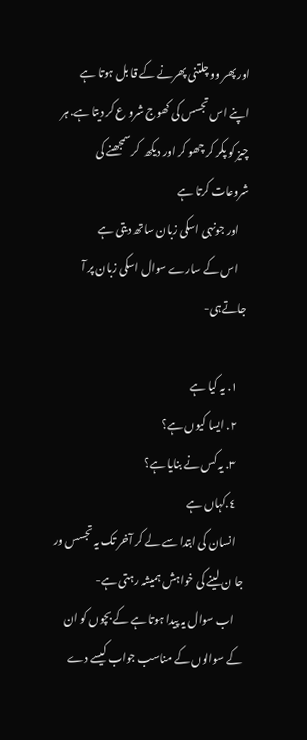اور پھر وو چلتنی پھرنے کے قا بل ہوتا ہے اپنے اس تجسس کی کھوج شرو ع کر دیتا ہے. ہر چیز کو پکر کر چھو کر اور دیکھ  کر سمجھنے کی شروعات کرتا ہے
    اور جونہی اسکی زبان ساتھ دیتی ہے
    اس کے سارے سوال اسکی زبان پر آ جاتےہی-

    ١. یہ کیا ہے
    ٢. ایسا کیوں ہے؟
    ٣. یہ کس نے بنایا ہے؟
    ٤.کہاں ہے
    انسان کی ابتدا سے لے کر آخر تک یہ تجسس ور جا ن لینے کی خواہش ہمیشہ رہتی ہے-
    اب سوال یہ پیدا ہوتا ہے کے بچوں کو ان کے سوالوں کے مناسب جواب کیسے دے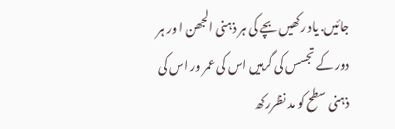جائیں. یاد رکھیں بچے کی ہر ذہنی الجھن ا ور ہر دور کے تجسس کی گرہیں اس کی عمر ور اس کی ذہنی سطح کو مد نظررکھ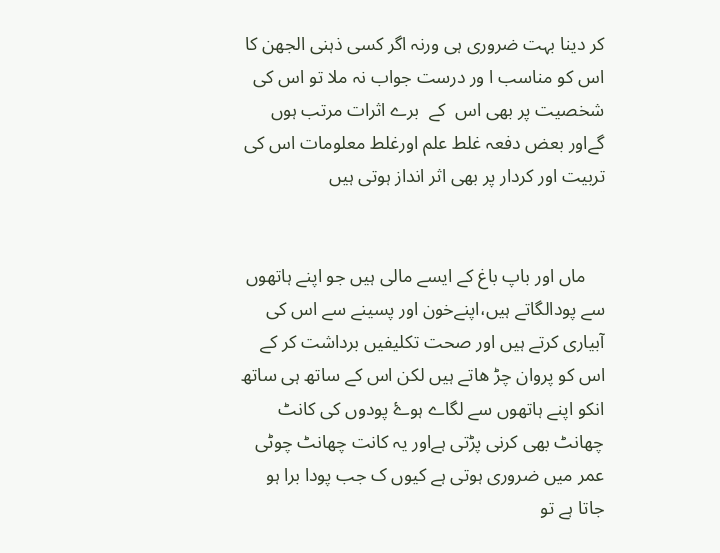کر دینا بہت ضروری ہی ورنہ اگر کسی ذہنی الجھن کا اس کو مناسب ا ور درست جواب نہ ملا تو اس کی شخصیت پر بھی اس  کے  برے اثرات مرتب ہوں گےاور بعض دفعہ غلط علم اورغلط معلومات اس کی تربیت اور کردار پر بھی اثر انداز ہوتی ہیں


    ماں اور باپ باغ کے ایسے مالی ہیں جو اپنے ہاتھوں سے پودالگاتے ہیں،اپنےخون اور پسینے سے اس کی آبیاری کرتے ہیں اور صحت تکلیفیں برداشت کر کے اس کو پروان چڑ ھاتے ہیں لکن اس کے ساتھ ہی ساتھ انکو اپنے ہاتھوں سے لگاے ہوۓ پودوں کی کانٹ چھانٹ بھی کرنی پڑتی ہےاور یہ کانت چھانٹ چوٹی عمر میں ضروری ہوتی ہے کیوں ک جب پودا برا ہو جاتا ہے تو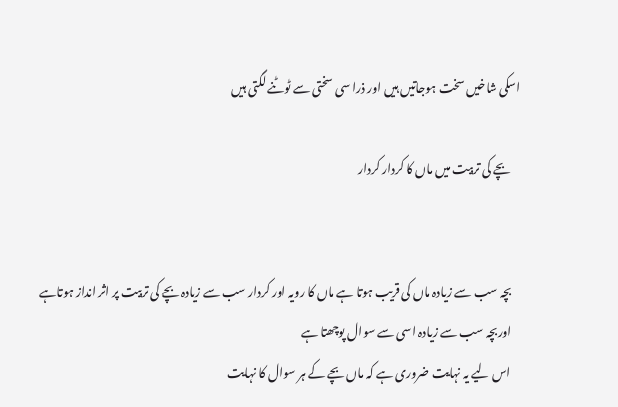اسکی شاخیں سخت ہوجاتیں ہیں اور ذرا سی سختی سے ٹوٹنے لگتی ہیں

    بچے کی تربیت میں ماں کا کردار کردار


    بچہ سب سے زیادہ ماں کی قریب ہوتا ہے ماں کا رویہ اور کردار سب سے زیادہ بچے کی تربیت پر اثر انداز ہوتاہے
    اوربچہ سب سے زیادہ اسی سے سوال پوچھتا ہے
    اس لیے یہ نہایت ضروری ہے کہ ماں بچے کے ہر سوال کا نہایت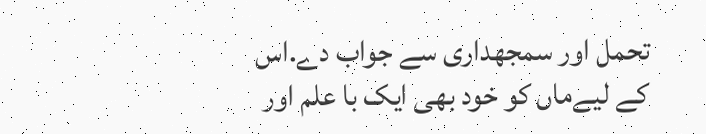تحمل اور سمجھداری سے جواب دے.اس کے لیےماں کو خود بھی ایک با علم اور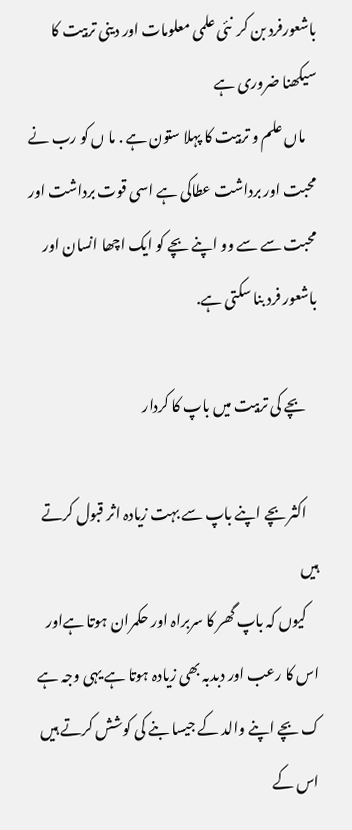باشعورفرد بن کر  نئی علمی معلومات اور دینی تربیت کا سیکھنا ضروری ہے
    ماں علم و تربیت کا پہلا ستون ہے . ما ں کو رب نے محبت اور برداشت عطاکی ہے اسی قوت برداشت اور محبت سے سے وو اپنے بچے کو ایک اچھا انسان اور باشعور فرد بنا سکتی ہے.

    بچے کی تربیت میں باپ کا کردار

    اکثر بچے اپنے باپ سے بہت زیادہ اثر قبول کرتے ہیں
    کیوں کہ باپ گھر کا سربراہ اور حکمران ہوتا ہےاور اس کا رعب اور دبدبہ بھی زیادہ ہوتا ہے یہی وجہ ہے ک بچے اپنے والد کے جیسا بنے کی کوشش کرتے ہیں اس کے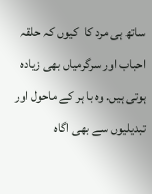ساتھ ہی مرد کا  کیوں کہ حلقہ احباب اور سرگرمیاں بھی زیادہ ہوتی ہیں. وہ با ہر کے ماحول اور تبدیلیوں سے بھی اگاہ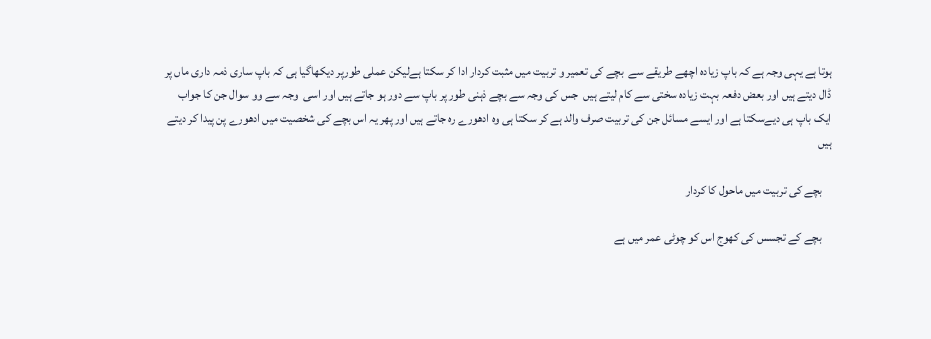ہوتا ہے یہی وجہ ہے کہ باپ زیادہ اچھے طریقے سے  بچے کی تعمیر و تربیت میں مثبت کردار ادا کر سکتا ہےلیکن عملی طورپر دیکھاگیا ہی کہ باپ ساری ذمہ داری ماں پر ڈال دیتے ہیں اور بعض دفعہ بہت زیادہ سختی سے کام لیتے ہیں  جس کی وجہ سے بچے ذہنی طور پر باپ سے دور ہو جاتے ہیں اور اسی  وجہ سے وو سوال جن کا جواب ایک باپ ہی دیےسکتا ہے اور ایسے مسائل جن کی تربیت صرف والد ہے کر سکتا ہی وہ ادھورے رہ جاتے ہیں اور پھر یہ اس بچے کی شخصیت میں ادھورے پن پیدا کر دیتے ہیں

    بچے کی تربیت میں ماحول کا کردار

    بچے کے تجسس کی کھوج اس کو چوٹی عمر میں ہے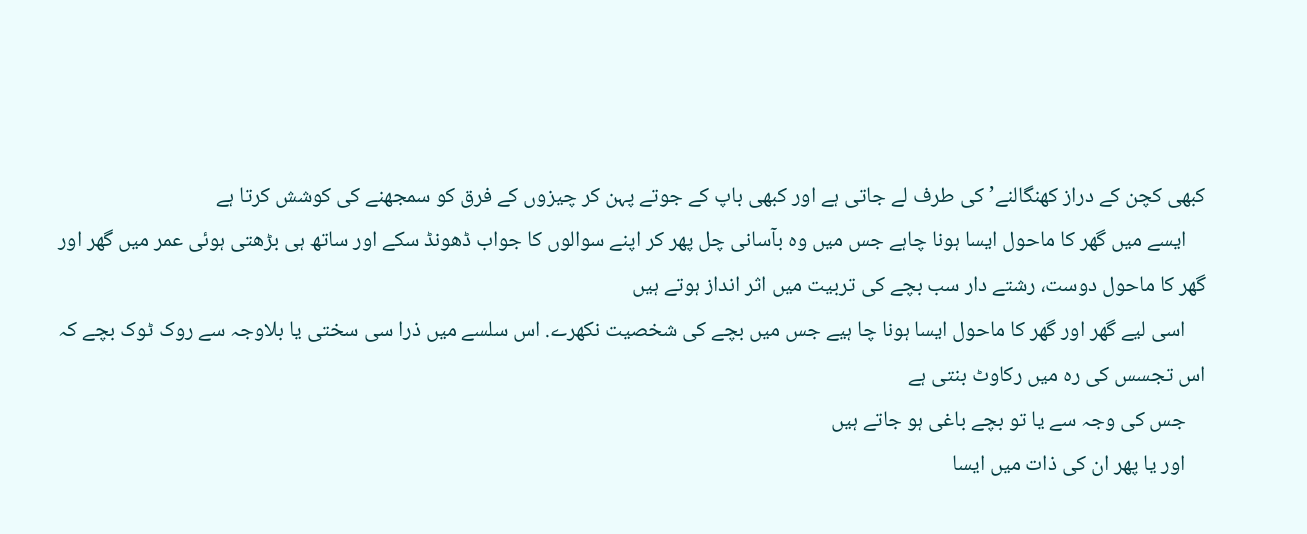کبھی کچن کے دراز کھنگالنے’ کی طرف لے جاتی ہے اور کبھی باپ کے جوتے پہن کر چیزوں کے فرق کو سمجھنے کی کوشش کرتا ہے
    ایسے میں گھر کا ماحول ایسا ہونا چاہے جس میں وہ بآسانی چل پھر کر اپنے سوالوں کا جواب ڈھونڈ سکے اور ساتھ ہی بڑھتی ہوئی عمر میں گھر اور گھر کا ماحول دوست، رشتے دار سب بچے کی تربیت میں اثر انداز ہوتے ہیں
    اسی لیے گھر اور گھر کا ماحول ایسا ہونا چا ہیے جس میں بچے کی شخصیت نکھرے. اس سلسے میں ذرا سی سختی یا بلاوجہ سے روک ٹوک بچے کہ اس تجسس کی رہ میں رکاوٹ بنتی ہے
    جس کی وجہ سے یا تو بچے باغی ہو جاتے ہیں
    اور یا پھر ان کی ذات میں ایسا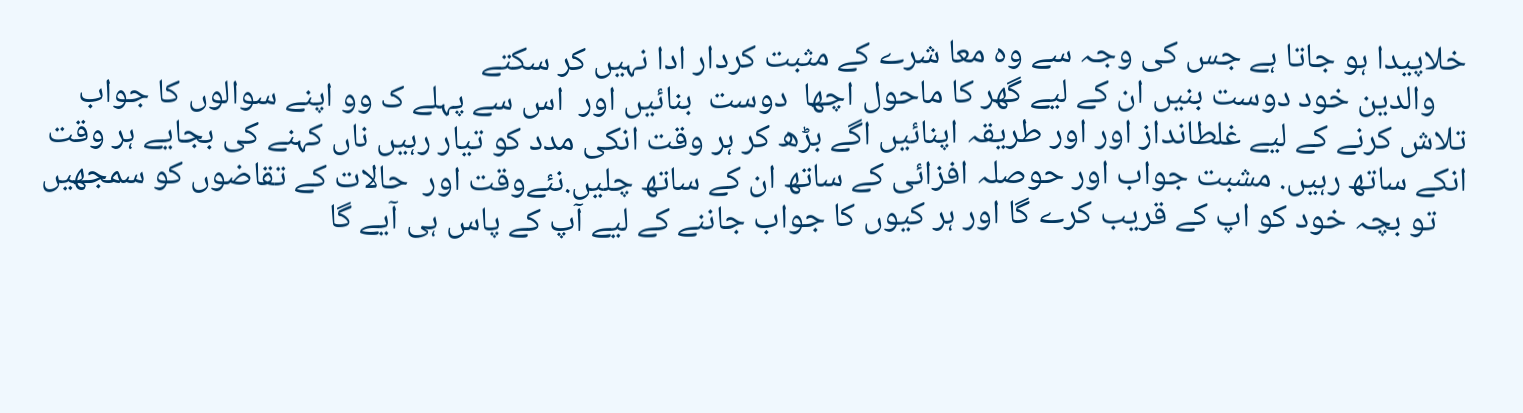خلاپیدا ہو جاتا ہے جس کی وجہ سے وہ معا شرے کے مثبت کردار ادا نہیں کر سکتے
    والدین خود دوست بنیں ان کے لیے گھر کا ماحول اچھا  دوست  بنائیں اور  اس سے پہلے ک وو اپنے سوالوں کا جواب  تلاش کرنے کے لیے غلطانداز اور اور طریقہ اپنائیں اگے بڑھ کر ہر وقت انکی مدد کو تیار رہیں ناں کہنے کی بجایے ہر وقت انکے ساتھ رہیں. مشبت جواب اور حوصلہ افزائی کے ساتھ ان کے ساتھ چلیں.نئےوقت اور  حالات کے تقاضوں کو سمجھیں
    تو بچہ خود کو اپ کے قریب کرے گا اور ہر کیوں کا جواب جاننے کے لیے آپ کے پاس ہی آیے گا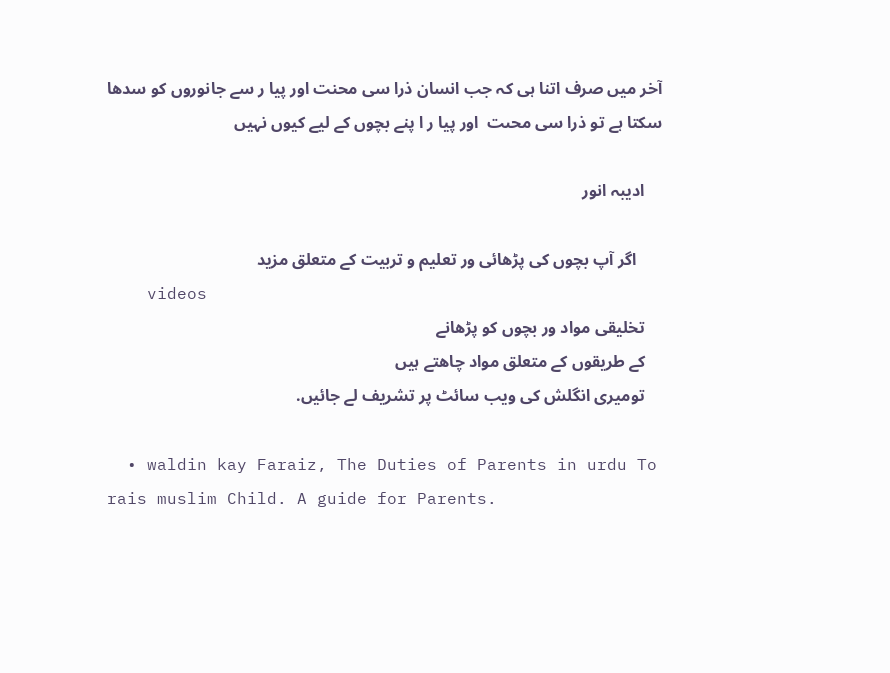آخر میں صرف اتنا ہی کہ جب انسان ذرا سی محنت اور پیا ر سے جانوروں کو سدھا سکتا ہے تو ذرا سی محںت  اور پیا ر ا پنے بچوں کے لیے کیوں نہیں

    ادیبہ انور

      اگر آپ بچوں کی پڑھائی ور تعلیم و تربیت کے متعلق مزید
    videos
    تخلیقی مواد ور بچوں کو پڑھانے
    کے طریقوں کے متعلق مواد چاھتے ہیں
    تومیری انگلش کی ویب سائٹ پر تشریف لے جائیں.

  • waldin kay Faraiz, The Duties of Parents in urdu To rais muslim Child. A guide for Parents.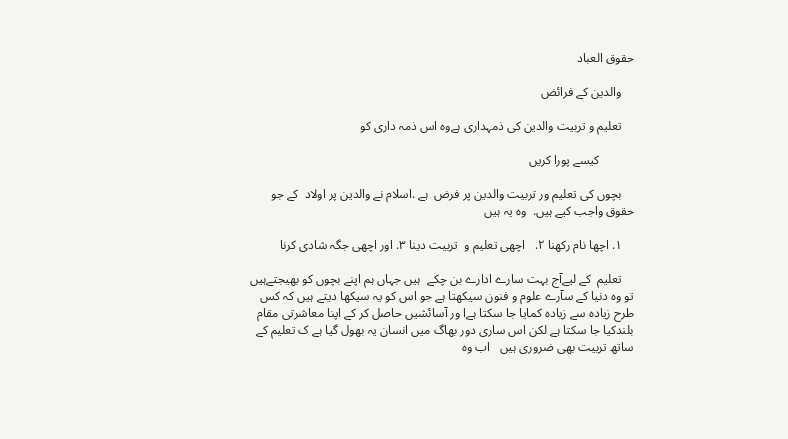حقوق العباد

    والدین کے فرائض

    تعلیم و تربیت والدین کی ذمہداری ہےوہ اس ذمہ داری کو

           کیسے پورا کریں

    بچوں کی تعلیم ور تربیت والدین پر فرض  ہے .اسلام نے والدین پر اولاد  کے جو حقوق واجب کیے ہیں.  وہ یہ ہیں

    ١. اچھا نام رکھنا ٢.   اچھی تعلیم و  تربیت دینا ٣. اور اچھی جگہ شادی کرنا

    تعلیم  کے لیےآج بہت سارے ادارے بن چکے  ہیں جہاں ہم اپنے بچوں کو بھیجتےہیں  تو وہ دنیا کے سآرے علوم و فنون سیکھتا ہے جو اس کو یہ سیکھا دیتے ہیں کہ کس طرح زیادہ سے زیادہ کمایا جا سکتا ہےا ور آسائشیں حاصل کر کے اپنا معاشرتی مقام بلندکیا جا سکتا ہے لکن اس ساری دور بھاگ میں انسان یہ بھول گیا ہے ک تعلیم کے ساتھ تربیت بھی ضروری ہیں   اب وہ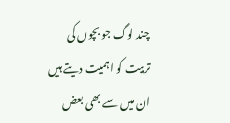چند لوگ جو بچوں کی تربیت کو اہمیت دیتے ہیں ان میں سے بھی بعض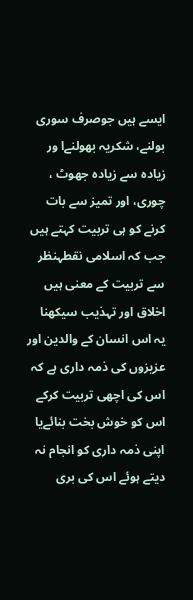ایسے ہیں جوصرف سوری بولنے، شکریہ بھولنےا ور زیادہ سے زیادہ جھوٹ ، چوری، اور تمیز سے بات کرنے کو ہی تربیت کہتے ہیں جب کہ اسلامی نقطہنظر سے تربیت کے معنی ہیں اخلاق اور تہذیب سیکھنا   یہ اس انسان کے والدین اور عزیزوں کی ذمہ داری ہے کہ اس کی اچھی تربیت کرکے اس کو خوش بخت بنائےیا اپنی ذمہ داری کو انجام نہ دیتے ہوئے اس کی بری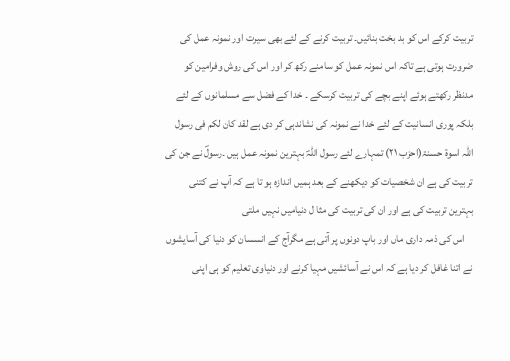تربیت کرکے اس کو بد بخت بنائیں۔ تربیت کرنے کے لئے بھی سیرت اور نمونہ عمل کی ضرورت ہوتی ہے تاکہ اس نمونہ عمل کو سامنے رکھ کر اور اس کی روش وفرامین کو مدنظر رکھتے ہوئے اپنے بچے کی تربیت کرسکے ۔ خدا کے فضل سے مسلمانوں کے لئے بلکہ پوری انسانیت کے لئے خدا نے نمونہ کی نشاندہی کر دی ہے لقد کان لکم فی رسول اللّٰہ اسوۃ حسنۃ(احزب ٢١) تمہارے لئے رسول اللہؐ بہترین نمونہ عمل ہیں ۔رسولؐ نے جن کی تربیت کی ہے ان شخصیات کو دیکھنے کے بعد ہمیں اندازہ ہو تا ہے کہ آپ نے کتنی بہترین تربیت کی ہے اور ان کی تربیت کی مثا ل دنیامیں نہیں ملتی
    اس کی ذمہ داری ماں اور باپ دونوں پر آتی ہے مگرآج کے انسسان کو دنیا کی آسایشوں  نے اتنا غافل کر دیا ہے کہ اس نے آسائشیں مہیا کرنے اور دنیاوی تعلیم کو ہی اپنی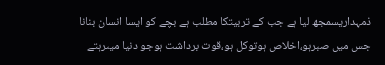ذمہداریسمجھ لیا ہے جب کے تربیتکا مطلب ہے بچے کو ایسا انسان بنانا جس میں صبرہو،اخلاص ہوتوکل ہو،قوت برداشت ہوجو دنیا میںرہتے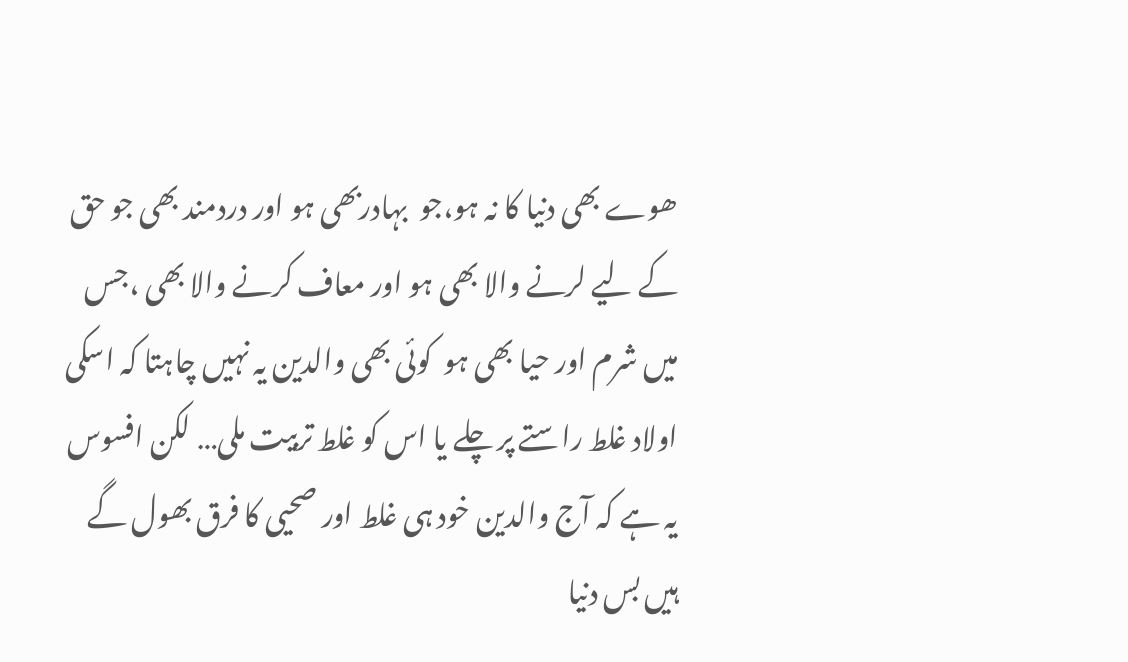ھوے بھی دنیا کا نہ ہو،جو  بہادربھی ہو اور دردمند بھی جو حق کے لیے لرنے والا بھی ہو اور معاف کرنے والا بھی ،جس میں شرم اور حیا بھی ہو  کوئی بھی والدین یہ نہیں چاہتا کہ اسکی اولاد غلط راستے پر چلے یا اس کو غلط تربیت ملی… لکن افسوس یہ ہے کہ آج والدین خود ہی غلط اور صحیی کا فرق بھول گے ہیں بس دنیا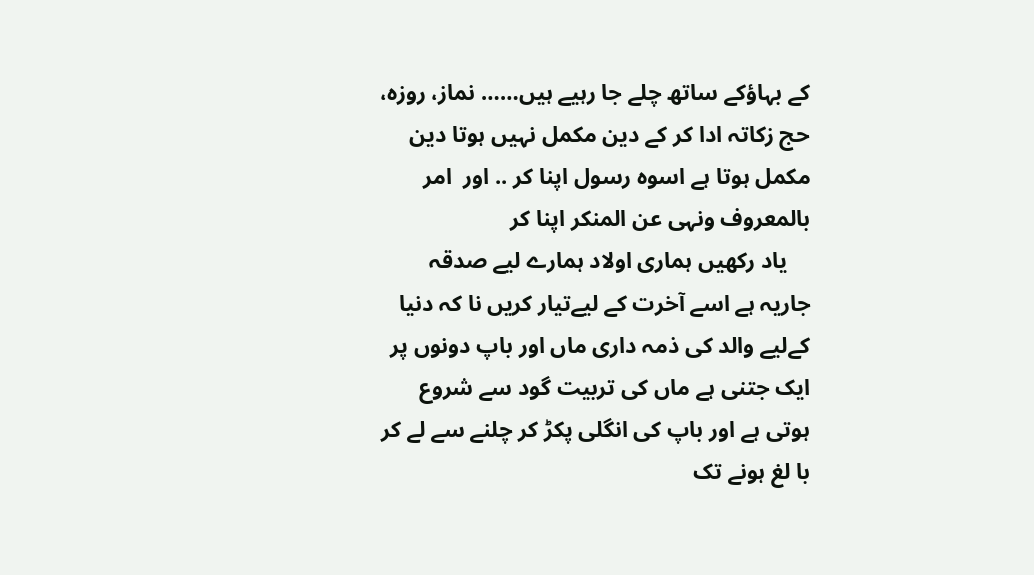کے بہاؤکے ساتھ چلے جا رہیے ہیں…… نماز، روزہ، حج زکاتہ ادا کر کے دین مکمل نہیں ہوتا دین مکمل ہوتا ہے اسوہ رسول اپنا کر .. اور  امر بالمعروف ونہی عن المنکر اپنا کر
    یاد رکھیں ہماری اولاد ہمارے لیے صدقہ جاریہ ہے اسے آخرت کے لیےتیار کریں نا کہ دنیا کےلیے والد کی ذمہ داری ماں اور باپ دونوں پر ایک جتنی ہے ماں کی تربیت گود سے شروع ہوتی ہے اور باپ کی انگلی پکڑ کر چلنے سے لے کر با لغ ہونے تک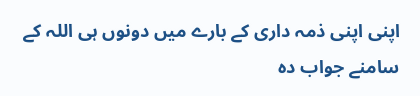اپنی اپنی ذمہ داری کے بارے میں دونوں ہی اللہ کے سامنے جواب دہ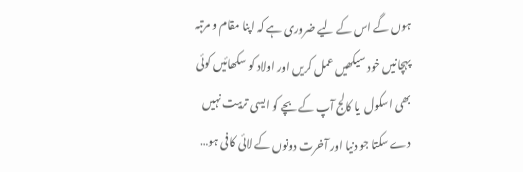ہوں گے اس کے لیے ضروری ہے کہ اپنا مقام و مرتبہ پہچانیں خود سیکھیں عمل کریں اور اولاد کو سکھائیں کوئی بھی اسکول  یا کالج آپ کے بچے کو ایسی تربیت نہیں دے سکتا جو دنیا اور آخرت دونوں کے لائی کافی ہو…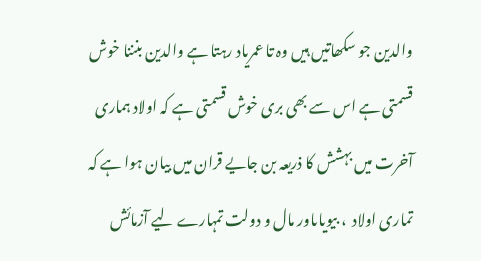والدین جو سکھاتیں ہیں وہ تا عمریاد رہتا ہے والدین بنننا خوش قسمتی ہے اس سے بھی بری خوش قسمتی ہے کہ اولاد ہماری آخرت میں بہشش کا ذریعہ بن جایے قران میں بیان ہوا ہے کہ  تماری اولاد  ، بیویاںاور مال و دولت تمہارے لیے آزمائش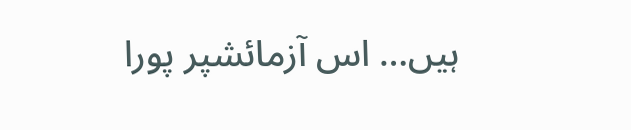ہیں… اس آزمائشپر پورا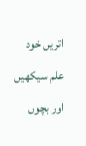اتریں خود علم سیکھیں اور بچوں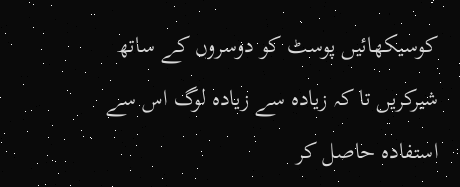کوسیکھائیں پوسٹ کو دوسروں کے ساتھ شیرکریں تا کہ زیادہ سے زیادہ لوگ اس سے استفادہ حاصل کر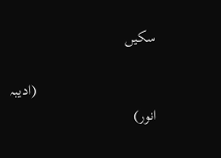سکیں

                                (ادیبہ انور)